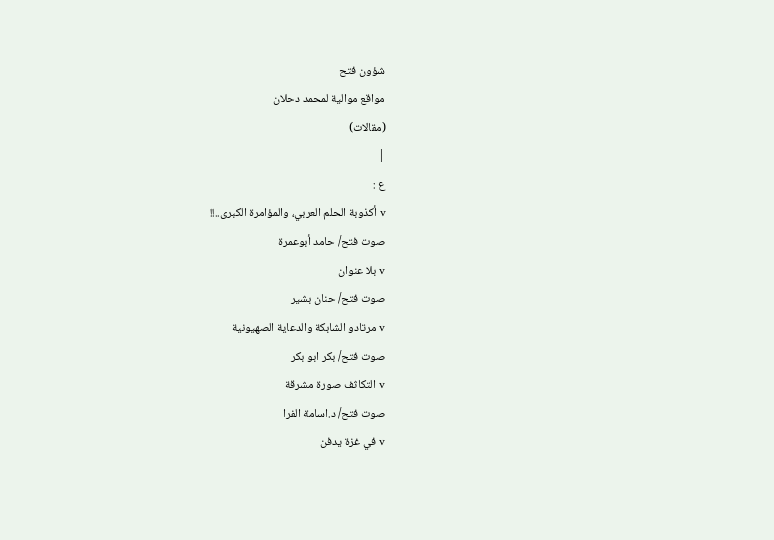شؤون فتح
مواقع موالية لمحمد دحلان
(مقالات)
|
ع :
v أكذوبة الحلم العربي، والمؤامرة الكبرى..!!
صوت فتح/ حامد أبوعمرة
v بلا عنوان
صوت فتح/ حنان بشير
v مرتادو الشابكة والدعاية الصهيونية
صوت فتح/ بكر ابو بكر
v التكاثف صورة مشرقة
صوت فتح/ د.اسامة الفرا
v في غزة يدفن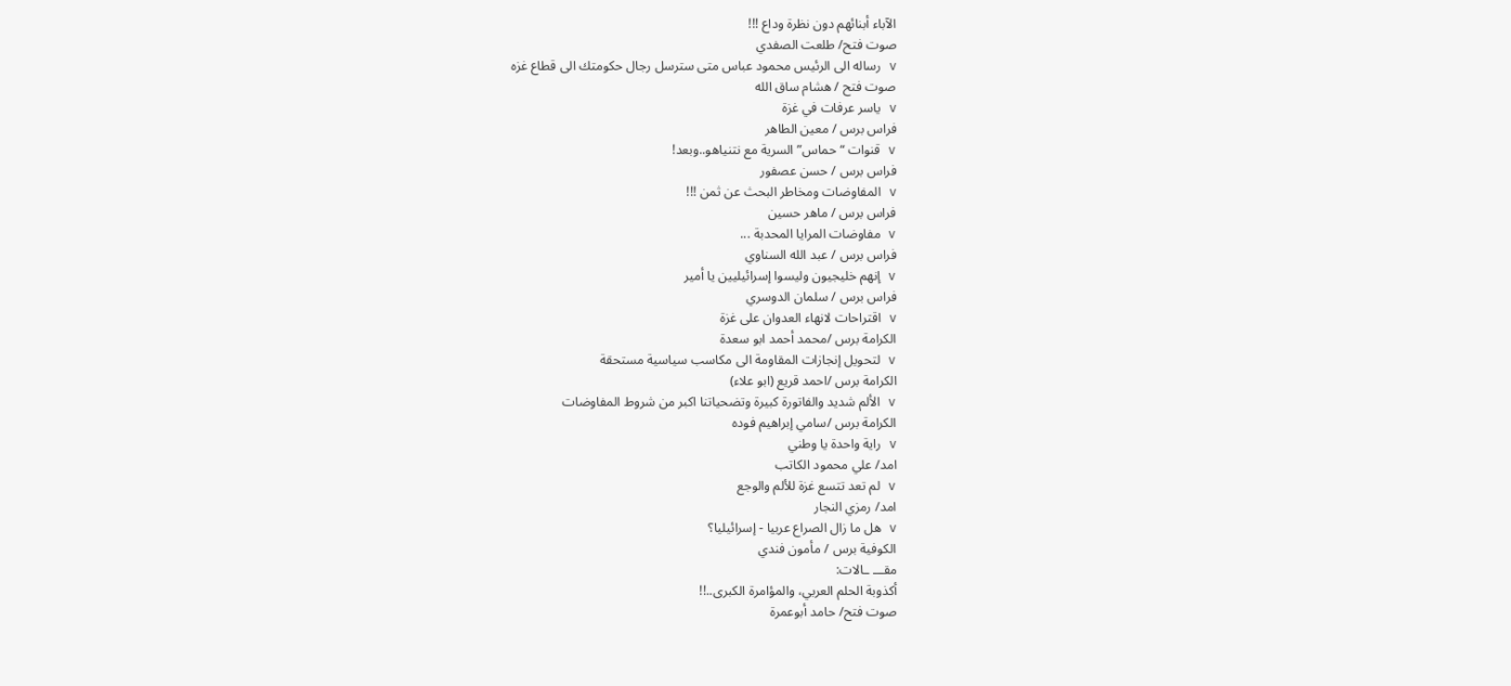الآباء أبنائهم دون نظرة وداع !!!
صوت فتح/ طلعت الصفدي
v رساله الى الرئيس محمود عباس متى سترسل رجال حكومتك الى قطاع غزه
صوت فتح / هشام ساق الله
v ياسر عرفات في غزة
فراس برس / معين الطاهر
v قنوات “حماس” السرية مع نتنياهو..وبعد!
فراس برس / حسن عصفور
v المفاوضات ومخاطر البحث عن ثمن !!!
فراس برس / ماهر حسين
v مفاوضات المرايا المحدبة ...
فراس برس / عبد الله السناوي
v إنهم خليجيون وليسوا إسرائيليين يا أمير
فراس برس / سلمان الدوسري
v اقتراحات لانهاء العدوان على غزة
الكرامة برس /محمد أحمد ابو سعدة
v لتحويل إنجازات المقاومة الى مكاسب سياسية مستحقة
الكرامة برس /احمد قريع (ابو علاء)
v الألم شديد والفاتورة كبيرة وتضحياتنا اكبر من شروط المفاوضات
الكرامة برس /سامي إبراهيم فوده
v راية واحدة يا وطني
امد/ علي محمود الكاتب
v لم تعد تتسع غزة للألم والوجع
امد/ رمزي النجار
v هل ما زال الصراع عربيا - إسرائيليا؟
الكوفية برس / مأمون فندي
مقـــ ـالات:
أكذوبة الحلم العربي، والمؤامرة الكبرى..!!
صوت فتح/ حامد أبوعمرة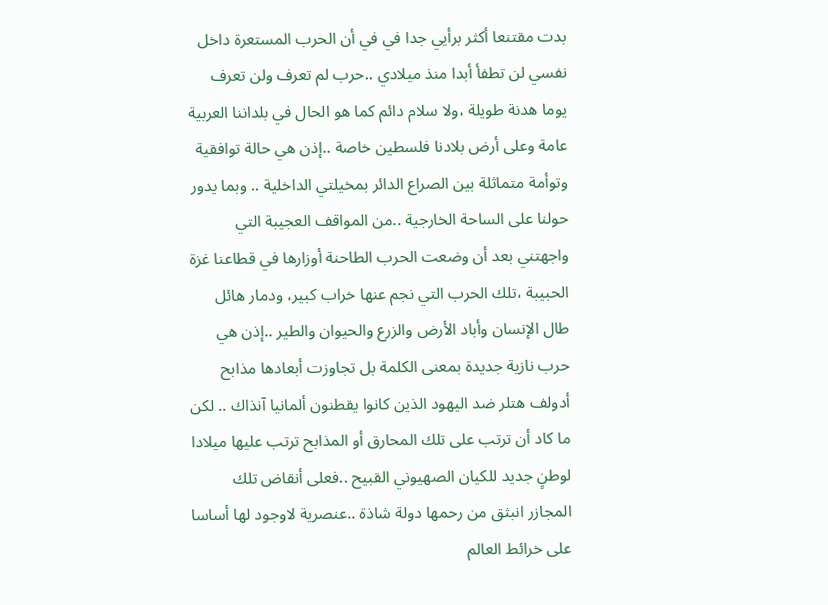بدت مقتنعا أكثر برأيي جدا في في أن الحرب المستعرة داخل نفسي لن تطفأ أبدا منذ ميلادي ..حرب لم تعرف ولن تعرف يوما هدنة طويلة ،ولا سلام دائم كما هو الحال في بلداننا العربية عامة وعلى أرض بلادنا فلسطين خاصة ..إذن هي حالة توافقية وتوأمة متماثلة بين الصراع الدائر بمخيلتي الداخلية .. وبما يدور حولنا على الساحة الخارجية ..من المواقف العجيبة التي واجهتني بعد أن وضعت الحرب الطاحنة أوزارها في قطاعنا غزة الحبيبة ،تلك الحرب التي نجم عنها خراب كبير، ودمار هائل طال الإنسان وأباد الأرض والزرع والحيوان والطير ..إذن هي حرب نازية جديدة بمعنى الكلمة بل تجاوزت أبعادها مذابح أدولف هتلر ضد اليهود الذين كانوا يقطنون ألمانيا آنذاك .. لكن ما كاد أن ترتب على تلك المحارق أو المذابح ترتب عليها ميلادا لوطنٍ جديد للكيان الصهيوني القبيح ..فعلى أنقاض تلك المجازر انبثق من رحمها دولة شاذة ..عنصرية لاوجود لها أساسا على خرائط العالم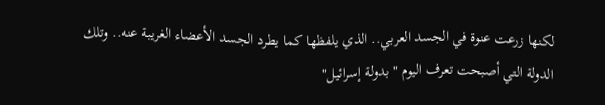لكنها زرعت عنوة في الجسد العربي.. الذي يلفظها كما يطرد الجسد الأعضاء الغريبة عنه.. وتلك الدولة التي أصبحت تعرف اليوم " بدولة إسرائيل"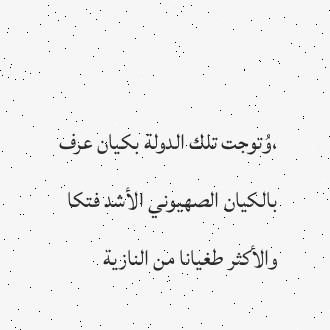،وُتوجت تلك الدولة بكيان عرف بالكيان الصهيوني الأشد فتكا والأكثر طغيانا من النازية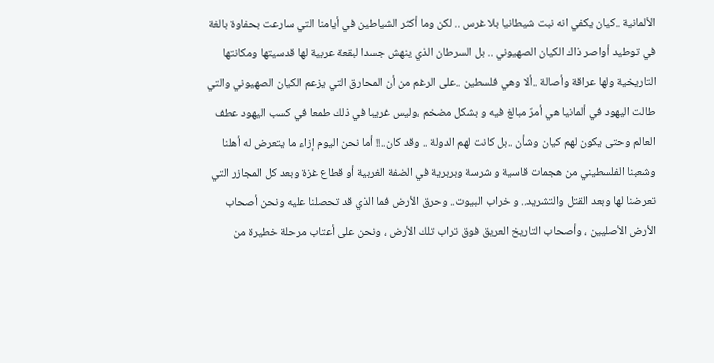الألمانية ..كيان يكفي انه نبت شيطانيا بلا غرس .. لكن وما أكثر الشياطين في أيامنا التي سارعت بحفاوة بالغة في توطيد أواصر ذاك الكيان الصهيوني .. بل السرطان الذي ينهش جسدا لبقعة عربية لها قدسيتها ومكانتها التاريخية ولها عراقة وأصالة ..ألا وهي فلسطين ..على الرغم من أن المحارق التي يزعم الكيان الصهيوني والتي طالت اليهود في ألمانيا هي أمرٌ مبالغ فيه و بشكل مضخم ،وليس غريبا في ذلك طمعا في كسب اليهود عطف العالم وحتى يكون لهم كيان وشأن ..بل كانت لهم الدولة .. وقد كان..!! أما نحن اليوم إزاء ما يتعرض له أهلنا وشعبنا الفلسطيني من هجمات قاسية و شرسة وبربرية في الضفة الغربية أو قطاع غزة وبعد كل المجازر التي تعرضنا لها وبعد القتل والتشريد.. و خراب البيوت.. وحرق الأرض فما الذي قد تحصلنا عليه ونحن أصحاب الأرض الأصليين ، وأصحاب التاريخ العريق فوق تراب تلك الأرض ، ونحن على أعتاب مرحلة خطيرة من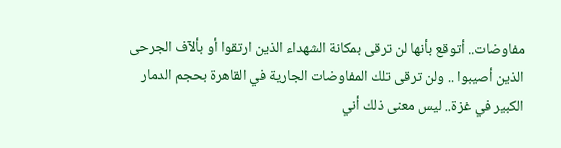مفاوضات.. أتوقع بأنها لن ترقى بمكانة الشهداء الذين ارتقوا أو بألآف الجرحى الذين أصيبوا .. ولن ترقى تلك المفاوضات الجارية في القاهرة بحجم الدمار الكبير في غزة.. ليس معنى ذلك أني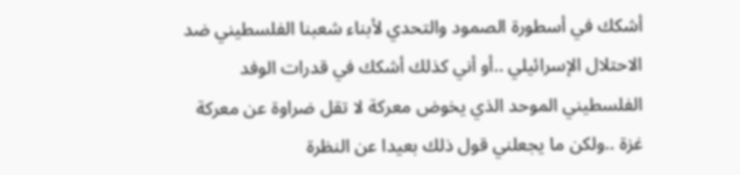أشكك في أسطورة الصمود والتحدي لأبناء شعبنا الفلسطيني ضد الاحتلال الإسرائيلي ..أو أني كذلك أشكك في قدرات الوفد الفلسطيني الموحد الذي يخوض معركة لا تقل ضراوة عن معركة غزة ..ولكن ما يجعلني قول ذلك بعيدا عن النظرة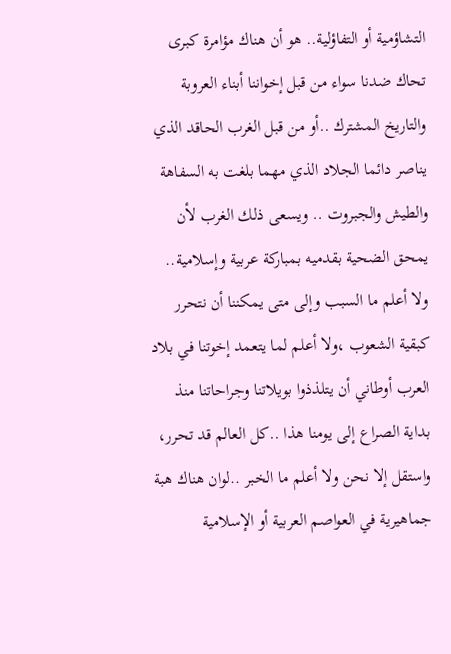التشاؤمية أو التفاؤلية.. هو أن هناك مؤامرة كبرى تحاك ضدنا سواء من قبل إخواننا أبناء العروبة والتاريخ المشترك ..أو من قبل الغرب الحاقد الذي يناصر دائما الجلاد الذي مهما بلغت به السفاهة والطيش والجبروت .. ويسعى ذلك الغرب لأن يمحق الضحية بقدميه بمباركة عربية وإسلامية.. ولا أعلم ما السبب وإلى متى يمكننا أن نتحرر كبقية الشعوب ،ولا أعلم لما يتعمد إخوتنا في بلاد العرب أوطاني أن يتلذذوا بويلاتنا وجراحاتنا منذ بداية الصراع إلى يومنا هذا ..كل العالم قد تحرر، واستقل إلا نحن ولا أعلم ما الخبر ..لوان هناك هبة جماهيرية في العواصم العربية أو الإسلامية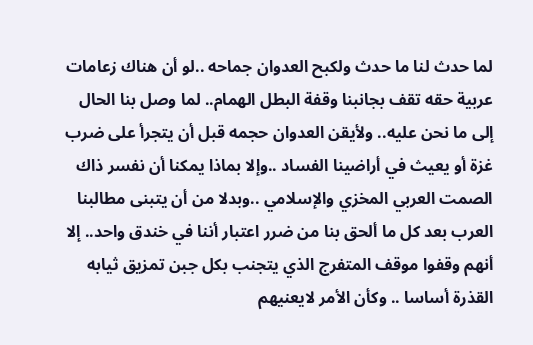لما حدث لنا ما حدث ولكبح العدوان جماحه ..لو أن هناك زعامات عربية حقه تقف بجانبنا وقفة البطل الهمام.. لما وصل بنا الحال إلى ما نحن عليه.. ولأيقن العدوان حجمه قبل أن يتجرأ على ضرب غزة أو يعيث في أراضينا الفساد ..وإلا بماذا يمكنا أن نفسر ذاك الصمت العربي المخزي والإسلامي ..وبدلا من أن يتبنى مطالبنا العرب بعد كل ما ألحق بنا من ضرر اعتبار أننا في خندق واحد.. إلا أنهم وقفوا موقف المتفرج الذي يتجنب بكل جبن تمزيق ثيابه القذرة أساسا .. وكأن الأمر لايعنيهم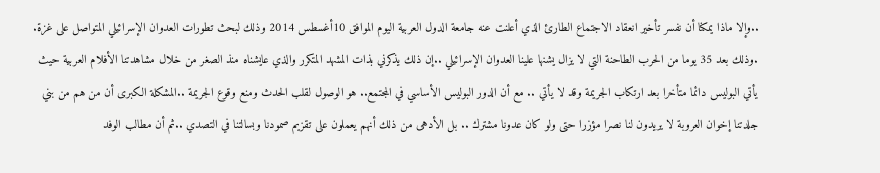..وإلا ماذا يمكنا أن نفسر تأخير انعقاد الاجتماع الطارئ الذي أعلنت عنه جامعة الدول العربية اليوم الموافق 10أغسطس 2014 وذلك لبحث تطورات العدوان الإسرائيلي المتواصل على غزة. .وذلك بعد 35 يوما من الحرب الطاحنة التي لا يزال يشنها علينا العدوان الإسرائيلي ..إن ذلك يذكرني بذات المشهد المتكرر والذي عايشناه منذ الصغر من خلال مشاهدتنا الأفلام العربية حيث يأتي البوليس دائما متأخرا بعد ارتكاب الجريمة وقد لا يأتي .. مع أن الدور البوليس الأساسي في المجتمع.. هو الوصول لقلب الحدث ومنع وقوع الجريمة ..المشكلة الكبرى أن من هم من بني جلدتنا إخوان العروبة لا يريدون لنا نصرا مؤزرا حتى ولو كان عدونا مشترك .. بل الأدهى من ذلك أنهم يعملون على تقزيم صمودنا وبسالتنا في التصدي ..ثم أن مطالب الوفد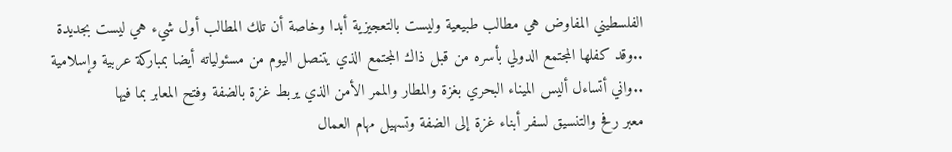الفلسطيني المفاوض هي مطالب طبيعية وليست بالتعجيزية أبدا وخاصة أن تلك المطالب أول شيء هي ليست بجديدة ..وقد كفلها المجتمع الدولي بأسره من قبل ذاك المجتمع الذي يتنصل اليوم من مسئولياته أيضا بمباركة عربية وإسلامية ..واني أتساءل أليس الميناء البحري بغزة والمطار والممر الأمن الذي يربط غزة بالضفة وفتح المعابر بما فيها
معبر رفح والتنسيق لسفر أبناء غزة إلى الضفة وتسهيل مهام العمال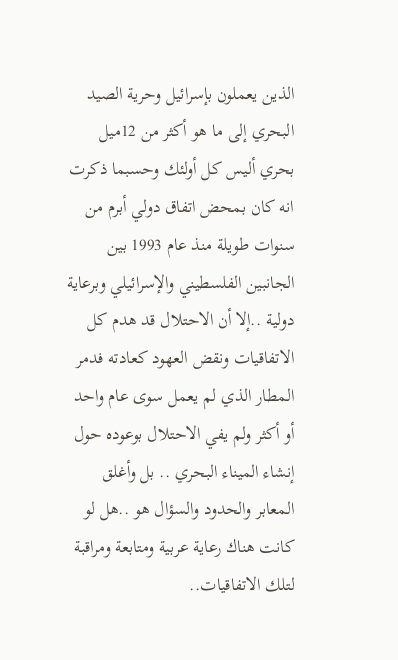الذين يعملون بإسرائيل وحرية الصيد البحري إلى ما هو أكثر من 12ميل بحري أليس كل أولئك وحسبما ذكرت انه كان بمحض اتفاق دولي أبرم من سنوات طويلة منذ عام 1993 بين الجانبين الفلسطيني والإسرائيلي وبرعاية دولية ..إلا أن الاحتلال قد هدم كل الاتفاقيات ونقض العهود كعادته فدمر المطار الذي لم يعمل سوى عام واحد أو أكثر ولم يفي الاحتلال بوعوده حول إنشاء الميناء البحري .. بل وأغلق المعابر والحدود والسؤال هو ..هل لو كانت هناك رعاية عربية ومتابعة ومراقبة لتلك الاتفاقيات..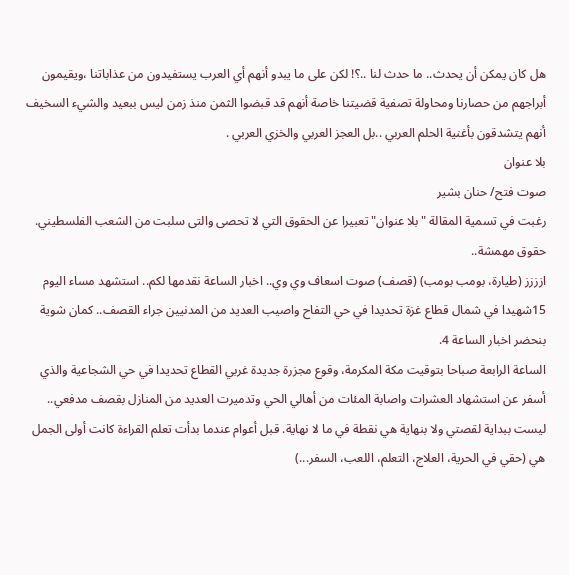هل كان يمكن أن يحدث.. ما حدث لنا ..؟! لكن على ما يبدو أنهم أي العرب يستفيدون من عذاباتنا ،ويقيمون أبراجهم من حصارنا ومحاولة تصفية قضيتنا خاصة أنهم قد قبضوا الثمن منذ زمن ليس ببعيد والشيء السخيف أنهم يتشدقون بأغنية الحلم العربي ..بل العجز العربي والخزي العربي .
بلا عنوان
صوت فتح/ حنان بشير
رغبت في تسمية المقالة "بلا عنوان" تعبيرا عن الحقوق التي لا تحصى والتى سلبت من الشعب الفلسطيني.
حقوق مهمشة..
ازززز (طيارة، بومب بومب) (قصف) صوت اسعاف وي وي.. اخبار الساعة نقدمها لكم.. استشهد مساء اليوم 15شهيدا في شمال قطاع غزة تحديدا في حي التفاح واصيب العديد من المدنيين جراء القصف.. كمان شوية بنحضر اخبار الساعة 4.
الساعة الرابعة صباحا بتوقيت مكة المكرمة، وقوع مجزرة جديدة غربي القطاع تحديدا في حي الشجاعية والذي أسفر عن استشهاد العشرات واصابة المئات من أهالي الحي وتدميرت العديد من المنازل بقصف مدفعي..
ليست ببداية لقصتي ولا بنهاية هي نقطة في ما لا نهاية. قبل أعوام عندما بدأت تعلم القراءة كانت أولى الجمل هي (حقي في الحرية، العلاج، التعلم، اللعب، السفر...)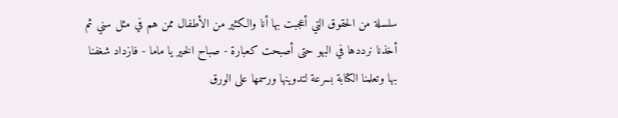سلسلة من الحقوق التي أعجبت بها أنا والكثير من الأطفال ممن هم في مثل سني ثم أخذنا نرددها في البهو حتى أصبحت كعبارة - صباح الخير يا ماما - فازداد شغفنا بها وتعلمنا الكتابة بسرعة لتدوينها ورسمها على الورق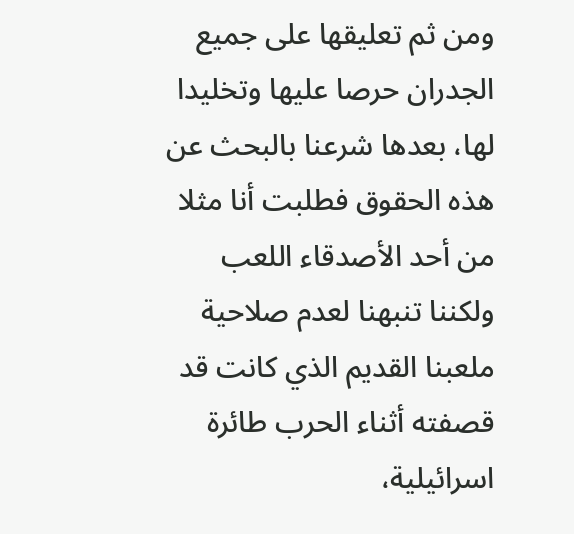ومن ثم تعليقها على جميع الجدران حرصا عليها وتخليدا لها، بعدها شرعنا بالبحث عن هذه الحقوق فطلبت أنا مثلا من أحد الأصدقاء اللعب ولكننا تنبهنا لعدم صلاحية ملعبنا القديم الذي كانت قد قصفته أثناء الحرب طائرة اسرائيلية،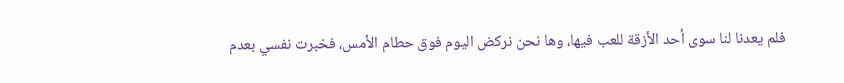فلم يعدنا لنا سوى أحد الأزقة للعب فيها، وها نحن نركض اليوم فوق حطام الأمس، فخبرت نفسي بعدم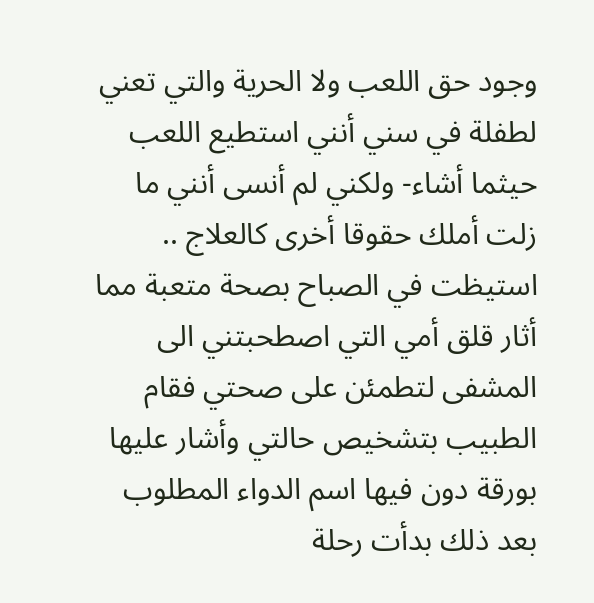وجود حق اللعب ولا الحرية والتي تعني لطفلة في سني أنني استطيع اللعب حيثما أشاء- ولكني لم أنسى أنني ما زلت أملك حقوقا أخرى كالعلاج .. استيظت في الصباح بصحة متعبة مما أثار قلق أمي التي اصطحبتني الى المشفى لتطمئن على صحتي فقام الطبيب بتشخيص حالتي وأشار عليها بورقة دون فيها اسم الدواء المطلوب بعد ذلك بدأت رحلة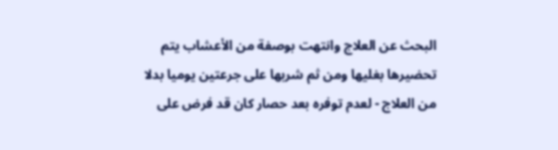البحث عن العلاج وانتهت بوصفة من الأعشاب يتم تحضيرها بغليها ومن ثم شربها على جرعتين يوميا بدلا من العلاج - لعدم توفره بعد حصار كان قد فرض على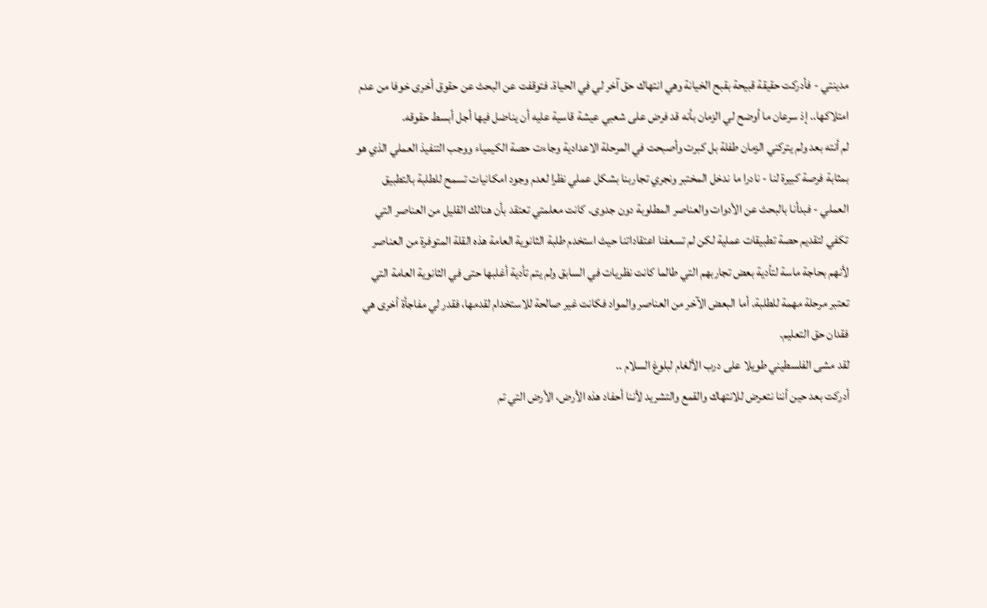مدينتي - فأدركت حقيقة قبيحة بقبح الخيانة وهي انتهاك حق آخر لي في الحياة. فتوقفت عن البحث عن حقوق أخرى خوفا من عدم امتلاكها.. إذ سرعان ما أوضح لي الزمان بأنه قد فرض على شعبي عيشة قاسية عليه أن يناضل فيها أجل أبسط حقوقه.
لم أنته بعد ولم يتركني الزمان طفلة بل كبرت وأصبحت في المرحلة الاعدادية وجاءت حصة الكيمياء ووجب التنفيذ العملي الذي هو بمثابة فرصة كبيرة لنا - نادرا ما ندخل المختبر ونجري تجاربنا بشكل عملي نظرا لعدم وجود امكانيات تسمح للطلبة بالتطبيق العملي - فبدأنا بالبحث عن الأدوات والعناصر المطلوبة دون جدوى. كانت معلمتي تعتقد بأن هنالك القليل من العناصر التي تكفي لتقديم حصة تطبيقات عملية لكن لم تسعفنا اعتقاداتنا حيث استخدم طلبة الثانوية العامة هذه القلة المتوفرة من العناصر لأنهم بحاجة ماسة لتأدية بعض تجاربهم التي طالما كانت نظريات في السابق ولم يتم تأدية أغلبها حتى في الثانوية العامة التي تعتبر مرحلة مهمة للطلبة. أما البعض الآخر من العناصر والمواد فكانت غير صالحة للاستخدام لقدمها، فقدر لي مفاجأة أخرى هي فقدان حق التعليم.
لقد مشى الفلسطيني طويلا على درب الألغام لبلوغ السلام ..
أدركت بعد حين أننا نتعرض للانتهاك والقمع والتشريد لأننا أحفاد هذه الأرض، الأرض التي تم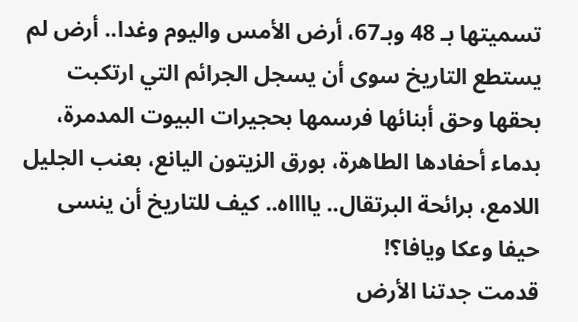تسميتها بـ 48 وبـ67، أرض الأمس واليوم وغدا.. أرض لم يستطع التاريخ سوى أن يسجل الجرائم التي ارتكبت بحقها وحق أبنائها فرسمها بحجيرات البيوت المدمرة، بدماء أحفادها الطاهرة، بورق الزيتون اليانع، بعنب الجليل اللامع، برائحة البرتقال.. يااااه.. كيف للتاريخ أن ينسى حيفا وعكا ويافا؟!
قدمت جدتنا الأرض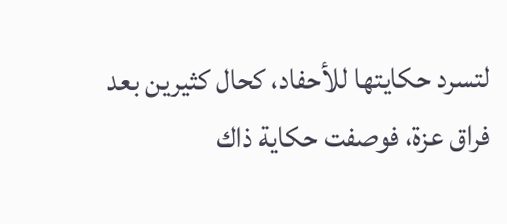لتسرد حكايتها للأحفاد، كحال كثيرين بعد فراق عزة، فوصفت حكاية ذاك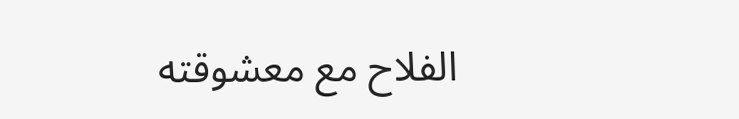الفلاح مع معشوقته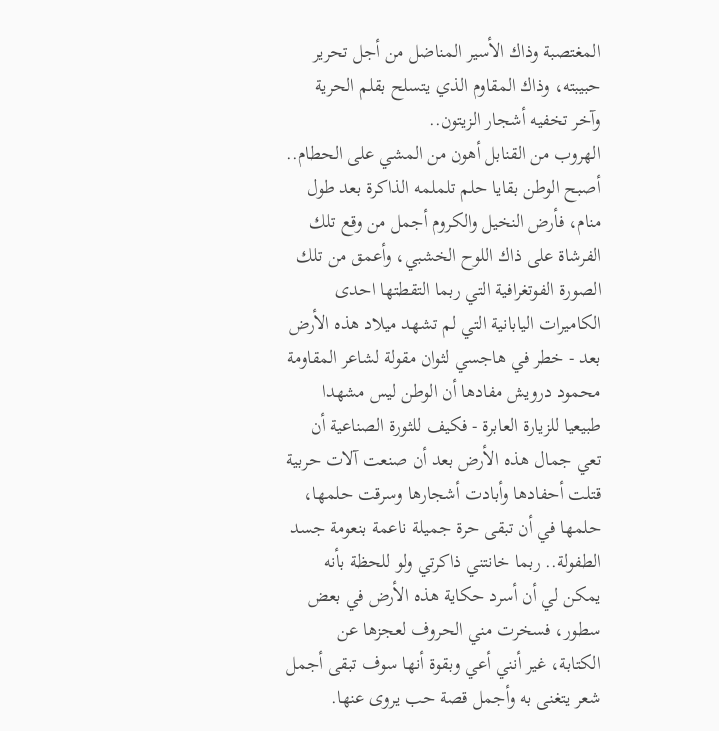المغتصبة وذاك الأسير المناضل من أجل تحرير حبيبته، وذاك المقاوم الذي يتسلح بقلم الحرية وآخر تخفيه أشجار الزيتون..
الهروب من القنابل أهون من المشي على الحطام..
أصبح الوطن بقايا حلم تلملمه الذاكرة بعد طول منام، فأرض النخيل والكروم أجمل من وقع تلك الفرشاة على ذاك اللوح الخشبي، وأعمق من تلك الصورة الفوتغرافية التي ربما التقطتها احدى الكاميرات اليابانية التي لم تشهد ميلاد هذه الأرض بعد - خطر في هاجسي لثوان مقولة لشاعر المقاومة محمود درويش مفادها أن الوطن ليس مشهدا طبيعيا للزيارة العابرة - فكيف للثورة الصناعية أن تعي جمال هذه الأرض بعد أن صنعت آلات حربية قتلت أحفادها وأبادت أشجارها وسرقت حلمها، حلمها في أن تبقى حرة جميلة ناعمة بنعومة جسد الطفولة.. ربما خانتني ذاكرتي ولو للحظة بأنه يمكن لي أن أسرد حكاية هذه الأرض في بعض سطور، فسخرت مني الحروف لعجزها عن الكتابة، غير أنني أعي وبقوة أنها سوف تبقى أجمل شعر يتغنى به وأجمل قصة حب يروى عنها.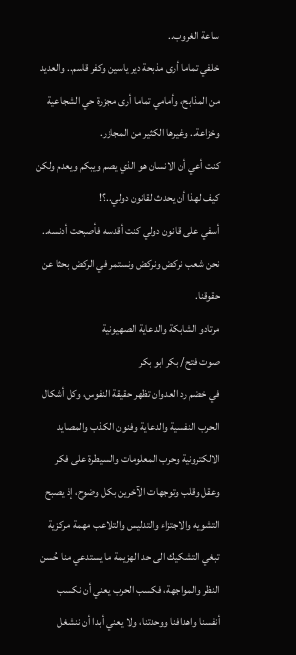ساعة الغروب..
خلفي تماما أرى مذبحة دير ياسين وكفر قاسم.. والعديد من المذابح، وأمامي تماما أرى مجزرة حي الشجاعية وخزاعة.. وغيرها الكثير من المجازر.
كنت أعي أن الانسان هو الذي يصم ويبكم ويعدم ولكن كيف لهذا أن يحدث لقانون دولي..؟!
أسفي على قانون دولي كنت أقدسه فأصبحت أدنسه.. نحن شعب نركض ونركض ونستمر في الركض بحثا عن حقوقنا.
مرتادو الشابكة والدعاية الصهيونية
صوت فتح/ بكر ابو بكر
في خضم رد العدوان تظهر حقيقة النفوس، وكل أشكال الحرب النفسية والدعاية وفنون الكذب والمصايد الالكترونية وحرب المعلومات والسيطرة على فكر وعقل وقلب وتوجهات الآخرين بكل وضوح، إذ يصبح التشويه والاجتزاء والتدليس والتلاعب مهمة مركزية تبغي التشكيك الى حد الهزيمة ما يستدعي منا حُسن النظر والمواجهة، فكسب الحرب يعني أن نكسب أنفسنا واهدافنا ووحدتنا، ولا يعني أبدا أن ننشغل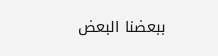ببعضنا البعض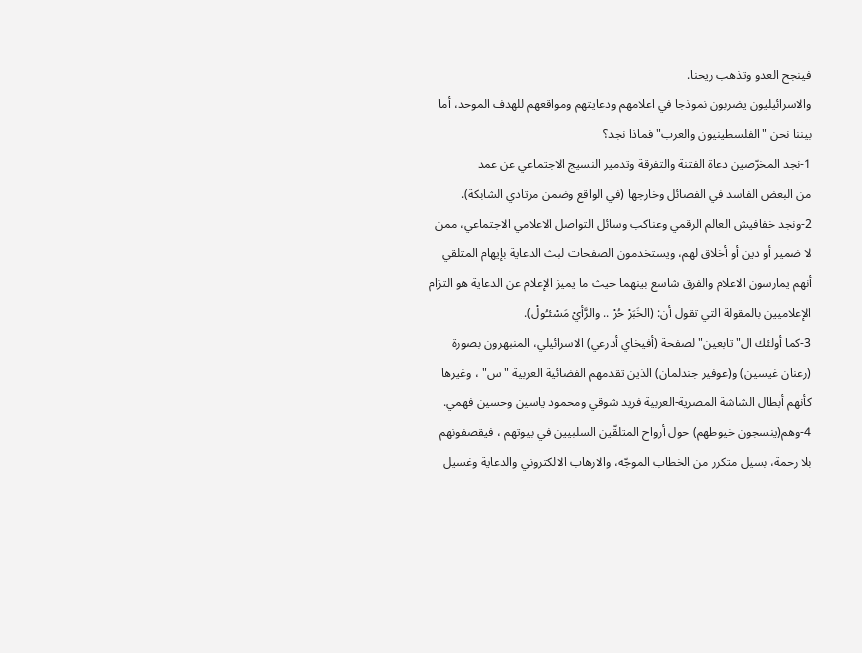فينجح العدو وتذهب ريحنا.
والاسرائيليون يضربون نموذجا في اعلامهم ودعايتهم ومواقعهم للهدف الموحد، أما بيننا نحن "الفلسطينيون والعرب" فماذا نجد؟
1-نجد المخرّصين دعاة الفتنة والتفرقة وتدمير النسيج الاجتماعي عن عمد
من البعض الفاسد في الفصائل وخارجها (في الواقع وضمن مرتادي الشابكة).
2-ونجد خفافيش العالم الرقمي وعناكب وسائل التواصل الاعلامي الاجتماعي، ممن لا ضمير أو دين أو أخلاق لهم، ويستخدمون الصفحات لبث الدعاية بإيهام المتلقي أنهم يمارسون الاعلام والفرق شاسع بينهما حيث ما يميز الإعلام عن الدعاية هو التزام الإعلاميين بالمقولة التي تقول أن: (الخَبَرْ حُرْ .. والرَّأيْ مَسْئـُولْ).
3-كما أولئك ال"تابعين" لصفحة (أفيخاي أدرعي) الاسرائيلي، المنبهرون بصورة (رعنان غيسين) و(عوفير جندلمان) الذين تقدمهم الفضائية العربية "س" ، وغيرها كأنهم أبطال الشاشة المصرية-العربية فريد شوقي ومحمود ياسين وحسين فهمي.
4-وهم(ينسجون خيوطهم) حول أرواح المتلقّين السلبيين في بيوتهم ، فيقصفونهم بلا رحمة، بسيل متكرر من الخطاب الموجّه، والارهاب الالكتروني والدعاية وغسيل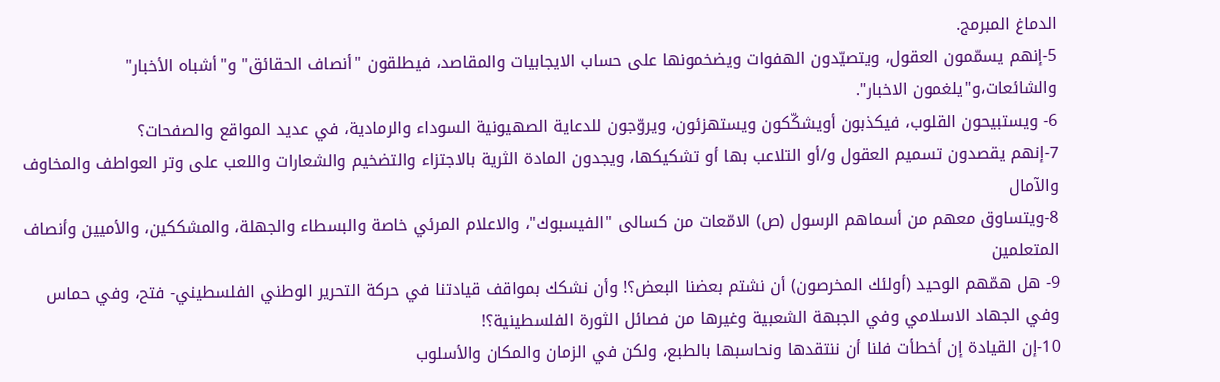الدماغ المبرمج.
5-إنهم يسمّمون العقول، ويتصيّدون الهفوات ويضخمونها على حساب الايجابيات والمقاصد، فيطلقون "أنصاف الحقائق" و"أشباه الأخبار" والشائعات،و"يلغمون الاخبار".
6- ويستبيحون القلوب، فيكذبون أويشكّكون ويستهزئون، ويروّجون للدعاية الصهيونية السوداء والرمادية، في عديد المواقع والصفحات؟
7-إنهم يقصدون تسميم العقول و/أو التلاعب بها أو تشكيكها، ويجدون المادة الثرية بالاجتزاء والتضخيم والشعارات واللعب على وتر العواطف والمخاوف والآمال
8-ويتساوق معهم من أسماهم الرسول (ص) الامّعات من كسالى "الفيسبوك"، والاعلام المرئي خاصة والبسطاء والجهلة، والمشككين، والأميين وأنصاف المتعلمين
9- هل همّهم الوحيد (أولئك المخرصون) أن نشتم بعضنا البعض؟! وأن نشكك بمواقف قيادتنا في حركة التحرير الوطني الفلسطيني- فتح، وفي حماس وفي الجهاد الاسلامي وفي الجبهة الشعبية وغيرها من فصائل الثورة الفلسطينية؟!
10-إن القيادة إن أخطأت فلنا أن ننتقدها ونحاسبها بالطبع، ولكن في الزمان والمكان والأسلوب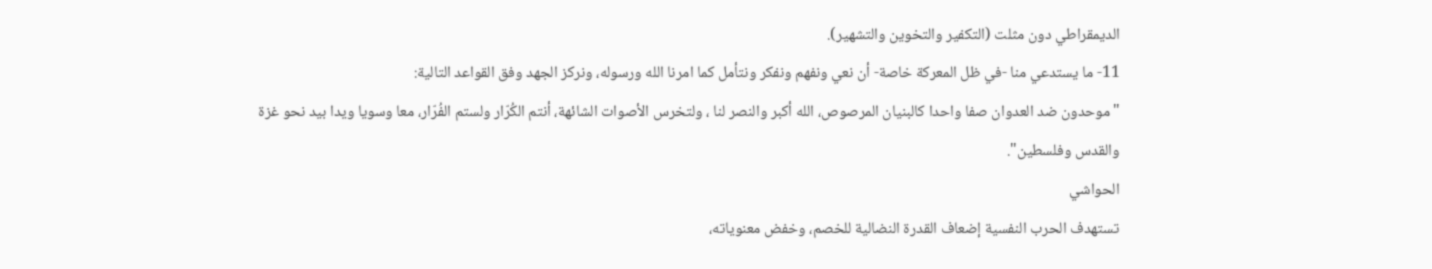الديمقراطي دون مثلت (التكفير والتخوين والتشهير).
11- ما يستدعي منا -في ظل المعركة خاصة- أن نعي ونفهم ونفكر ونتأمل كما امرنا الله ورسوله، ونركز الجهد وفق القواعد التالية:
"موحدون ضد العدوان صفا واحدا كالبنيان المرصوص، الله أكبر والنصر لنا ، ولتخرس الأصوات الشائهة، أنتم الكُرّار ولستم الفُرّار، معا وسويا ويدا بيد نحو غزة والقدس وفلسطين".
الحواشي
تستهدف الحرب النفسية إضعاف القدرة النضالية للخصم، وخفض معنوياته،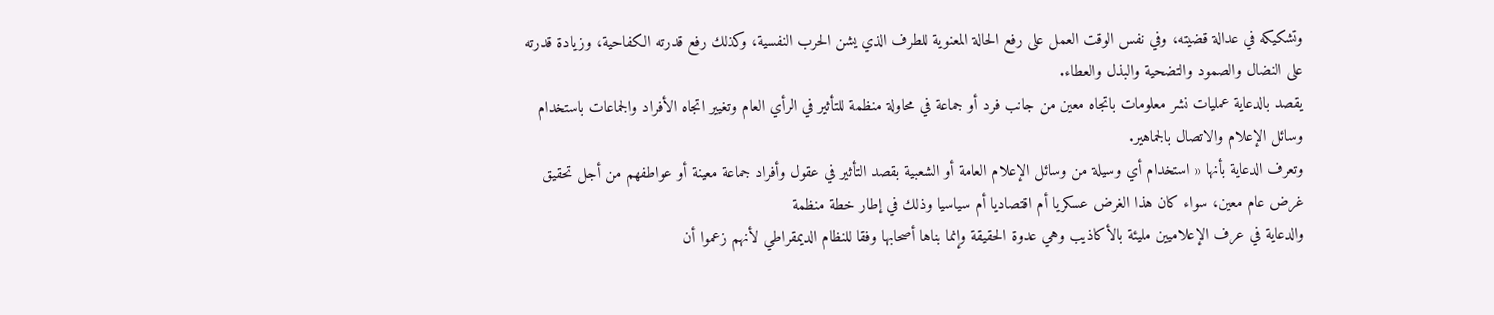وتشكيكه في عدالة قضيته، وفي نفس الوقت العمل على رفع الحالة المعنوية للطرف الذي يشن الحرب النفسية، وكذلك رفع قدرته الكفاحية، وزيادة قدرته على النضال والصمود والتضحية والبذل والعطاء.
يقصد بالدعاية عمليات نشر معلومات باتجاه معين من جانب فرد أو جماعة في محاولة منظمة للتأثير في الرأي العام وتغيير اتجاه الأفراد والجماعات باستخدام وسائل الإعلام والاتصال بالجماهير.
وتعرف الدعاية بأنها « استخدام أي وسيلة من وسائل الإعلام العامة أو الشعبية بقصد التأثير في عقول وأفراد جماعة معينة أو عواطفهم من أجل تحقيق غرض عام معين، سواء كان هذا الغرض عسكريا أم اقتصاديا أم سياسيا وذلك في إطار خطة منظمة
والدعاية في عرف الإعلاميين مليئة بالأكاذيب وهي عدوة الحقيقة وإنما بناها أصحابها وفقا للنظام الديمقراطي لأنهم زعموا أن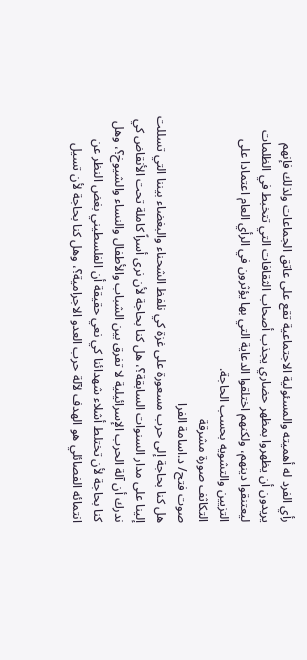رأي الفرد له أهميته والمسئولية الاجتماعية تقع على عاتق الجماعات ولذلك فإنهم يريدون أن يظهروا بمظهر حضاري يجذب أصحاب الثقافات التي تتخبط في الظلمات ليعتنقوا دينهم، ولكنهم اختلقوا الدعاية التي بها يؤثرون في الرأي العام اعتمادا على التزيين والتشويه بحسب الحاجة.
التكاثف صورة مشرقة
صوت فتح/ د.اسامة الفرا
هل كنا بحاجة إلى حرب مسعورة على غزة كي نلفظ الشحناء والبغضاء بيننا التي تسللت إلينا على مدار السنوات السابقة؟، هل كنا بحاجة لأن نرى أسراً كاملة تحت الأنقاض كي ندرك أن آلة الحرب الإسرائيلية لا تفرق بين الشباب والأطفال والنساء والشيوخ؟، وهل كنا بحاجة لأن تختلط أشلاء شهدائنا كي نعي حقيقة أن الفلسطيني بغض النظر عن انتمائه الفصائلي هو الهدف لآلة حرب العدو الاجرامية؟، وهل كنا بحاجة لأن تسيل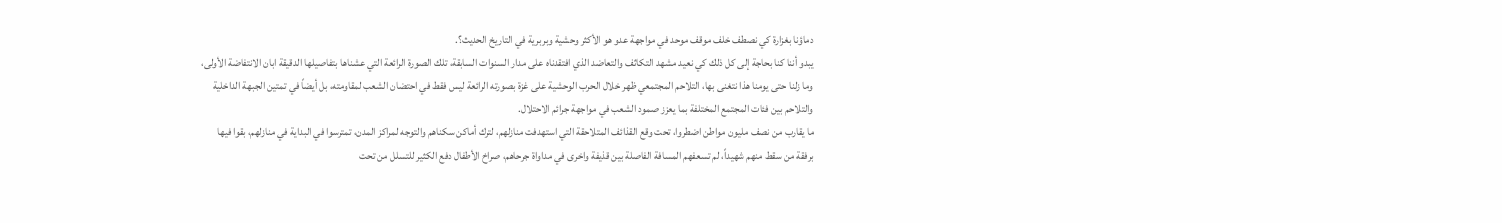دماؤنا بغزارة كي نصطف خلف موقف موحد في مواجهة عدو هو الأكثر وحشية وبربرية في التاريخ الحديث؟.
يبدو أننا كنا بحاجة إلى كل ذلك كي نعيد مشهد التكاثف والتعاضد الذي افتقدناه على مدار السنوات السابقة، تلك الصورة الرائعة التي عشناها بتفاصيلها الدقيقة ابان الانتفاضة الأولى، وما زلنا حتى يومنا هذا نتغنى بها، التلاحم المجتمعي ظهر خلال الحرب الوحشية على غزة بصورته الرائعة ليس فقط في احتضان الشعب لمقاومته، بل أيضاً في تمتين الجبهة الداخلية والتلاحم بين فئات المجتمع المختلفة بما يعزز صمود الشعب في مواجهة جرائم الاحتلال.
ما يقارب من نصف مليون مواطن اضطروا، تحت وقع القذائف المتلاحقة التي استهدفت منازلهم، لترك أماكن سكناهم والتوجه لمراكز المدن، تمترسوا في البداية في منازلهم، بقوا فيها برفقة من سقط منهم شهيداً، لم تسعفهم المسافة الفاصلة بين قذيفة واخرى في مداواة جرحاهم، صراخ الأطفال دفع الكثير للتسلل من تحت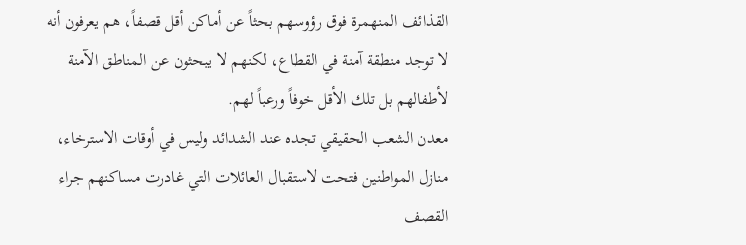القذائف المنهمرة فوق رؤوسهم بحثاً عن أماكن أقل قصفاً، هم يعرفون أنه لا توجد منطقة آمنة في القطاع، لكنهم لا يبحثون عن المناطق الآمنة لأطفالهم بل تلك الأقل خوفاً ورعباً لهم.
معدن الشعب الحقيقي تجده عند الشدائد وليس في أوقات الاسترخاء، منازل المواطنين فتحت لاستقبال العائلات التي غادرت مساكنهم جراء القصف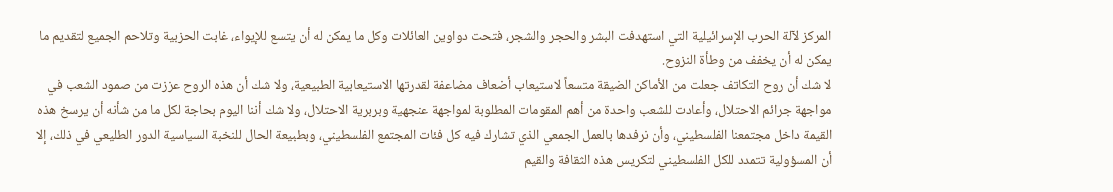المركز لآلة الحرب الإسرائيلية التي استهدفت البشر والحجر والشجر، فتحت دواوين العائلات وكل ما يمكن له أن يتسع للإيواء، غابت الحزبية وتلاحم الجميع لتقديم ما يمكن له أن يخفف من وطأة النزوح.
لا شك أن روح التكاتف جعلت من الأماكن الضيقة متسعاً لاستيعاب أضعاف مضاعفة لقدرتها الاستيعابية الطبيعية، ولا شك أن هذه الروح عززت من صمود الشعب في مواجهة جرائم الاحتلال، وأعادت للشعب واحدة من أهم المقومات المطلوبة لمواجهة عنجهية وبربرية الاحتلال، ولا شك أننا اليوم بحاجة لكل ما من شأنه أن يرسخ هذه القيمة داخل مجتمعنا الفلسطيني، وأن نرفدها بالعمل الجمعي الذي تشارك فيه كل فئات المجتمع الفلسطيني، وبطبيعة الحال للنخبة السياسية الدور الطليعي في ذلك، إلا أن المسؤولية تتمدد للكل الفلسطيني لتكريس هذه الثقافة والقيم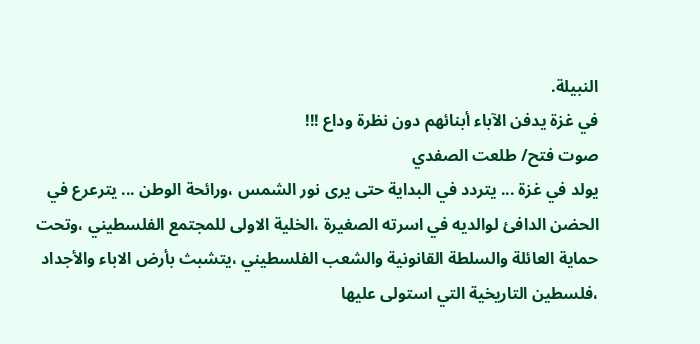النبيلة.
في غزة يدفن الآباء أبنائهم دون نظرة وداع !!!
صوت فتح/ طلعت الصفدي
يولد في غزة ... يتردد في البداية حتى يرى نور الشمس ،ورائحة الوطن ... يترعرع في الحضن الدافئ لوالديه في اسرته الصغيرة ،الخلية الاولى للمجتمع الفلسطيني ،وتحت حماية العائلة والسلطة القانونية والشعب الفلسطيني ،يتشبث بأرض الاباء والأجداد ،فلسطين التاريخية التي استولى عليها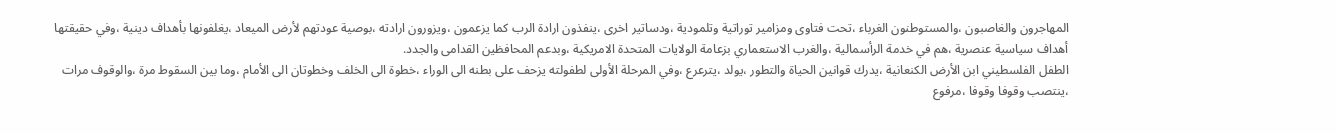المهاجرون والغاصبون ،والمستوطنون الغرباء ،تحت فتاوى ومزامير توراتية وتلمودية ،ودساتير اخرى ،ينفذون ارادة الرب كما يزعمون ،ويزورون ارادته ،بوصية عودتهم لأرض الميعاد ،يغلفونها بأهداف دينية ،وفي حقيقتها أهداف سياسية عنصرية ،هم في خدمة الرأسمالية ،والغرب الاستعماري بزعامة الولايات المتحدة الامريكية ،وبدعم المحافظين القدامى والجدد.
الطفل الفلسطيني ابن الأرض الكنعانية ،يدرك قوانين الحياة والتطور ،يولد ،يترعرع ،وفي المرحلة الأولى لطفولته يزحف على بطنه الى الوراء ،خطوة الى الخلف وخطوتان الى الأمام ،وما بين السقوط مرة ،والوقوف مرات ،ينتصب وقوفا وقوفا ،مرفوع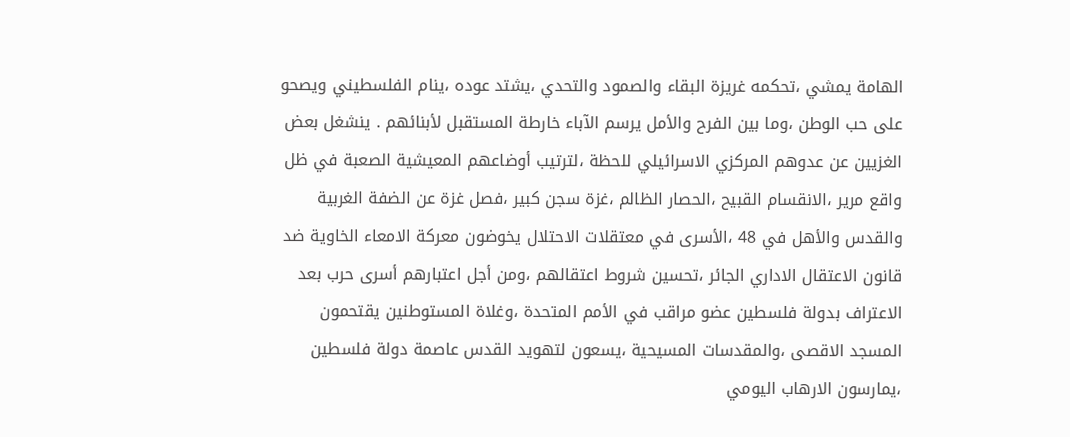الهامة يمشي ،تحكمه غريزة البقاء والصمود والتحدي ،يشتد عوده ،ينام الفلسطيني ويصحو على حب الوطن ،وما بين الفرح والأمل يرسم الآباء خارطة المستقبل لأبنائهم . ينشغل بعض الغزيين عن عدوهم المركزي الاسرائيلي للحظة ،لترتيب أوضاعهم المعيشية الصعبة في ظل واقع مرير ،الانقسام القبيح ،الحصار الظالم ،غزة سجن كبير ،فصل غزة عن الضفة الغربية والقدس والأهل في 48 ،الأسرى في معتقلات الاحتلال يخوضون معركة الامعاء الخاوية ضد قانون الاعتقال الاداري الجائر ،تحسين شروط اعتقالهم ،ومن أجل اعتبارهم أسرى حرب بعد الاعتراف بدولة فلسطين عضو مراقب في الأمم المتحدة ،وغلاة المستوطنين يقتحمون المسجد الاقصى ،والمقدسات المسيحية ،يسعون لتهويد القدس عاصمة دولة فلسطين ،يمارسون الارهاب اليومي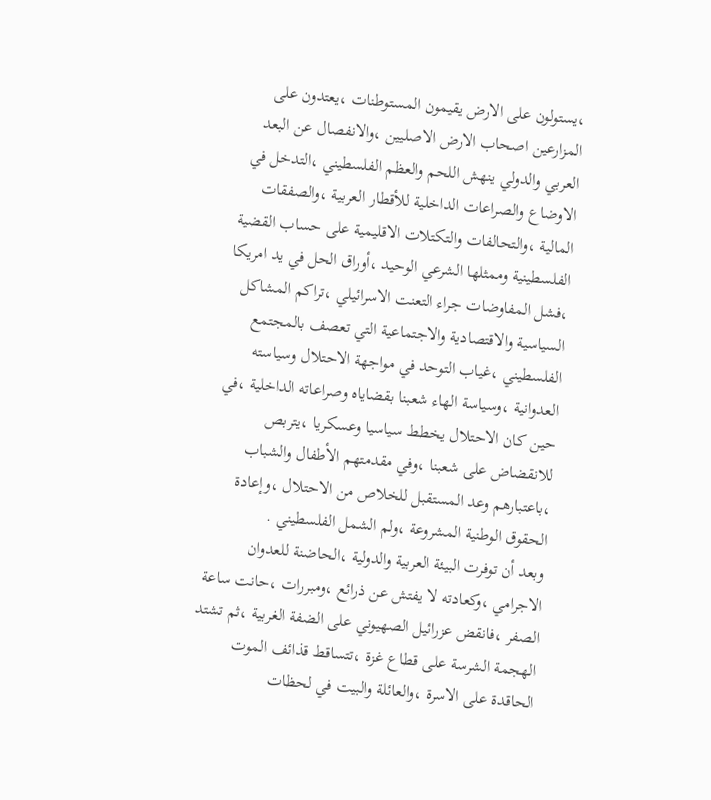،يستولون على الارض يقيمون المستوطنات ،يعتدون على المزارعين اصحاب الارض الاصليين ،والانفصال عن البعد العربي والدولي ينهش اللحم والعظم الفلسطيني ،التدخل في الاوضاع والصراعات الداخلية للأقطار العربية ،والصفقات المالية ،والتحالفات والتكتلات الاقليمية على حساب القضية الفلسطينية وممثلها الشرعي الوحيد ،أوراق الحل في يد امريكا ،فشل المفاوضات جراء التعنت الاسرائيلي ،تراكم المشاكل السياسية والاقتصادية والاجتماعية التي تعصف بالمجتمع الفلسطيني ،غياب التوحد في مواجهة الاحتلال وسياسته العدوانية ،وسياسة الهاء شعبنا بقضاياه وصراعاته الداخلية ،في حين كان الاحتلال يخطط سياسيا وعسكريا ،يتربص للانقضاض على شعبنا ،وفي مقدمتهم الأطفال والشباب ،باعتبارهم وعد المستقبل للخلاص من الاحتلال ،وإعادة الحقوق الوطنية المشروعة ،ولم الشمل الفلسطيني .
وبعد أن توفرت البيئة العربية والدولية ،الحاضنة للعدوان الاجرامي ،وكعادته لا يفتش عن ذرائع ،ومبررات ،حانت ساعة الصفر ،فانقض عزرائيل الصهيوني على الضفة الغربية ،ثم تشتد الهجمة الشرسة على قطاع غزة ،تتساقط قذائف الموت الحاقدة على الاسرة ،والعائلة والبيت في لحظات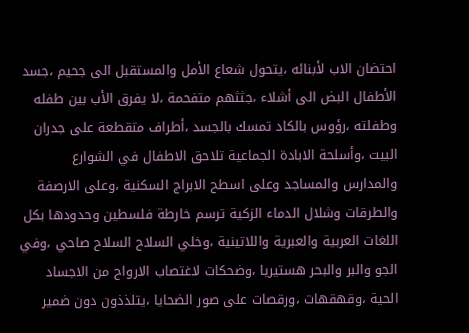احتضان الاب لأبنائه ،يتحول شعاع الأمل والمستقبل الى جحيم ،جسد الأطفال البض الى أشلاء ،جثثهم متفحمة ،لا يفرق الأب بين طفله وطفلته ،رؤوس بالكاد تمسك بالجسد ،أطراف متقطعة على جدران البيت ،وأسلحة الابادة الجماعية تلاحق الاطفال في الشوارع والمدارس والمساجد وعلى اسطح الابراج السكنية ،وعلى الارصفة والطرقات وشلال الدماء الزكية ترسم خارطة فلسطين وحدودها بكل اللغات العربية والعبرية واللاتينية ،وخلي السلاح السلاح صاحي ،وفي الجو والبر والبحر هستيريا ،وضحكات لاغتصاب الارواح من الاجساد الحية ،وقهقهات ،ورقصات على صور الضحايا ،يتلذذون دون ضمير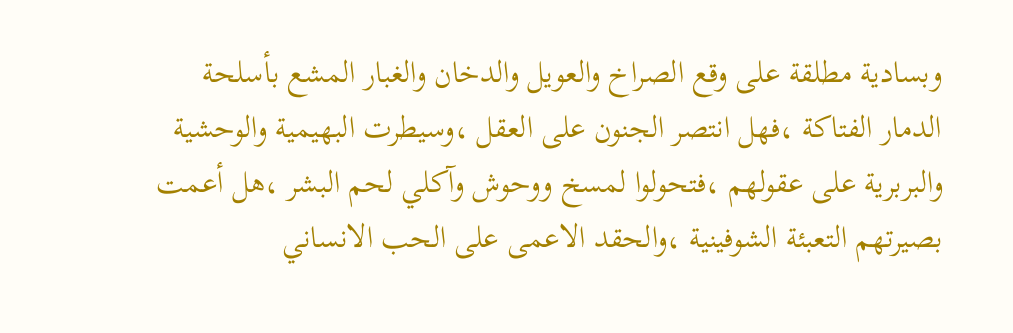وبسادية مطلقة على وقع الصراخ والعويل والدخان والغبار المشع بأسلحة الدمار الفتاكة ،فهل انتصر الجنون على العقل ،وسيطرت البهيمية والوحشية والبربرية على عقولهم ،فتحولوا لمسخ ووحوش وآكلي لحم البشر ،هل أعمت بصيرتهم التعبئة الشوفينية ،والحقد الاعمى على الحب الانساني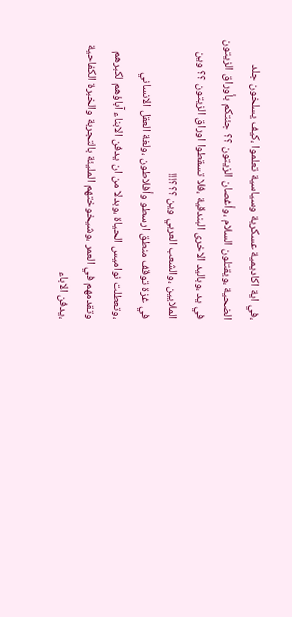،في اية اكاديمية عسكرية وسياسية تعلموا ،كيف يسلخون جلد الضحية ،ويقتلون السلام ،وأغصان الزيتون ؟؟ جئتكم بأوراق الزيتون في يد ،وباليد الاخرى البندقية ،فلا تسقطوا اوراق الزيتون ؟؟ وين الملايين ،والشعب العربي وين ؟؟؟!!!
في غزة توقف منطق ارسطو وأفلاطون ،ولغة العقل الانساني ،وتعطلت نواميس الحياة ،وبدلا من ان يدفن الابناء آباؤهم لكبرهم وتقدمهم في العمر ،وشيخوختهم المليئة بالتجربة والخبرة الكفاحية ،يدفن الاباء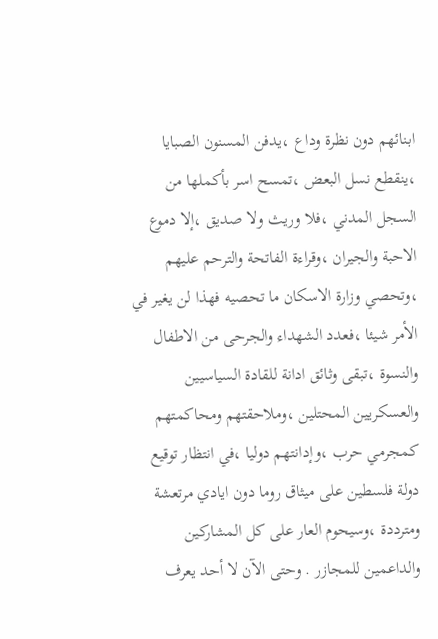ابنائهم دون نظرة وداع ،يدفن المسنون الصبايا ،ينقطع نسل البعض ،تمسح اسر بأكملها من السجل المدني ،فلا وريث ولا صديق ،إلا دموع الاحبة والجيران ،وقراءة الفاتحة والترحم عليهم ،وتحصي وزارة الاسكان ما تحصيه فهذا لن يغير في الأمر شيئا ،فعدد الشهداء والجرحى من الاطفال والنسوة ،تبقى وثائق ادانة للقادة السياسيين والعسكريين المحتلين ،وملاحقتهم ومحاكمتهم كمجرمي حرب ،وإدانتهم دوليا ،في انتظار توقيع دولة فلسطين على ميثاق روما دون ايادي مرتعشة ومترددة ،وسيحوم العار على كل المشاركين والداعمين للمجازر . وحتى الآن لا أحد يعرف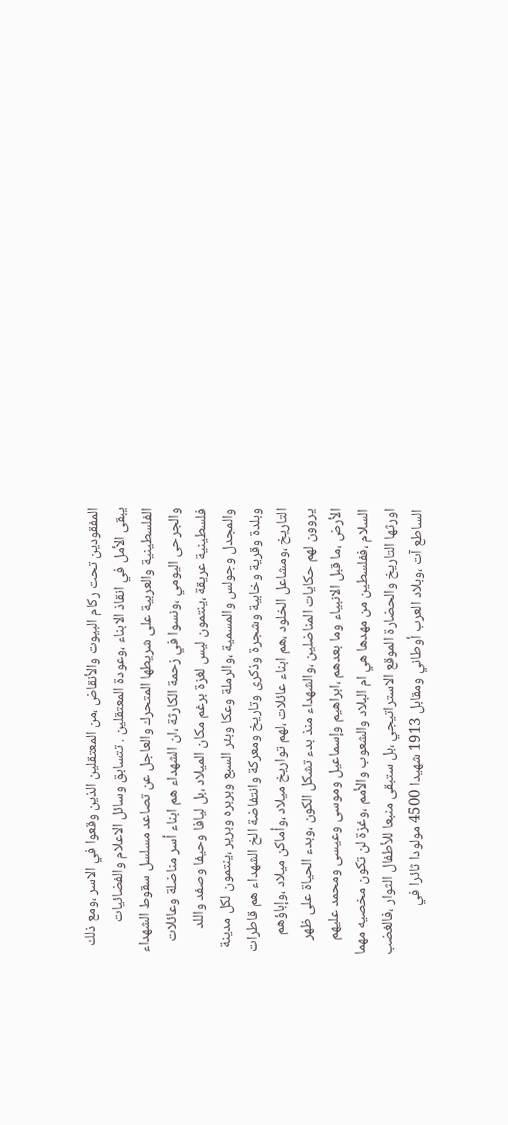المفقودين تحت ركام البيوت والأنقاض ،من المعتقلين الذين وقعوا في الاسر ،ومع ذلك يبقى الأمل في انقاذ الابناء ،وعودة المعتقلين . تتسابق وسائل الاعلام والفضائيات الفلسطينية والعربية على شريطها المتحرك والعاجل عن تصاعد مسلسل سقوط الشهداء والجرحى اليومي ،ونسوا في زحمة الكارثة ،ان الشهداء هم ابناء أسر مناضلة وعائلات فلسطينية عريقة ،ينتمون ليس لغزة برغم مكان الميلاد ،بل ليافا وحيفا وصفد واللد والمجدل وجولس والمسمية ،والرملة وعكا وبئر السبع وبربره وبرير ،ينتمون لكل مدينة وبلدة وقرية وخابية وشجرة وذكرى وتاريخ ومعركة وانتفاضة الخ الشهداء هم قاطرات التاريخ ،ومشاعل الخلود ،هم ابناء عائلات ،لهم تواريخ ميلاد ،وأماكن ميلاد ،وإباؤهم يروون لهم حكايات المناضلين ،والشهداء منذ بدء تشكل الكون ،وبدء الحياة على ظهر الأرض ،ما قبل الانبياء وما بعدهم ،ابراهيم وإسماعيل وموسى وعيسى ومحمد عليهم السلام ،ففلسطين من مهدها هي ام البلاد والشعوب والأمم ،وغزة لن تكون مخصيه مهما اورثها التاريخ والحضارة الموقع الاستراتيجي ،بل ستبقى منبعا للأطفال الثوار ،فالغضب الساطع آت ،وبلاد العرب أوطاني ومقابل 1913 شهيدا 4500 مولودا ثائرا في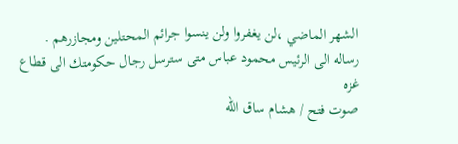الشهر الماضي ،لن يغفروا ولن ينسوا جرائم المحتلين ومجازرهم .
رساله الى الرئيس محمود عباس متى سترسل رجال حكومتك الى قطاع غزه
صوت فتح / هشام ساق الله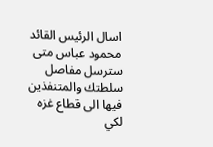اسال الرئيس القائد محمود عباس متى سترسل مفاصل سلطتك والمتنفذين فيها الى قطاع غزه لكي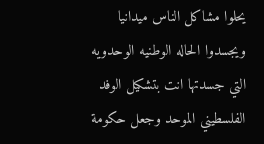يحلوا مشاكل الناس ميدانيا ويجسدوا الحاله الوطنيه الوحدويه التي جسدتها انت بتشكيل الوفد الفلسطيني الموحد وجعل حكومة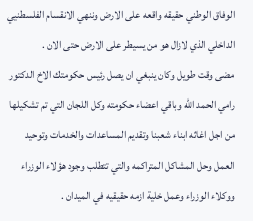الوفاق الوطني حقيقه واقعه على الارض وننهي الانقسام الفلسطنيي الداخلي الذي لازال هو من يسيطر على الارض حتى الان .
مضى وقت طويل وكان ينبغي ان يصل رئيس حكومتك الاخ الدكتور رامي الحمد الله وباقي اعضاء حكومته وكل اللجان التي تم تشكيلها من اجل اغاثه ابناء شعبنا وتقديم المساعدات والخدمات وتوحيد العمل وحل المشاكل المتراكمه والتي تتطلب وجود هؤلاء الوزراء ووكلاء الوزراء وعمل خلية ازمه حقيقيه في الميدان .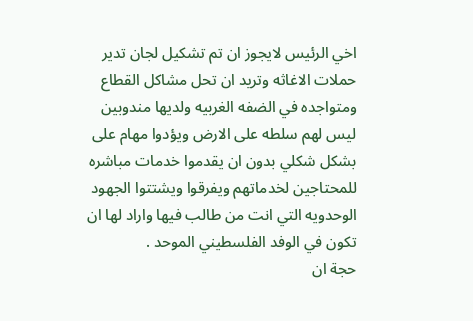اخي الرئيس لايجوز ان تم تشكيل لجان تدير حملات الاغاثه وتريد ان تحل مشاكل القطاع ومتواجده في الضفه الغربيه ولديها مندوبين ليس لهم سلطه على الارض ويؤدوا مهام على بشكل شكلي بدون ان يقدموا خدمات مباشره للمحتاجين لخدماتهم ويفرقوا ويشتتوا الجهود الوحدويه التي انت من طالب فيها واراد لها ان تكون في الوفد الفلسطيني الموحد .
حجة ان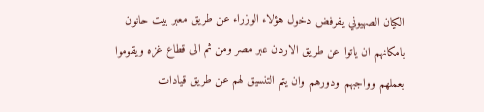الكيان الصهيوني يفرفض دخول هؤلاء الوزراء عن طريق معبر بيت حانون بامكانهم ان ياتوا عن طريق الاردن عبر مصر ومن ثم الى قطاع غزه ويقوموا بعملهم وواجبهم ودورهم وان يتم التنسيق لهم عن طريق قيادات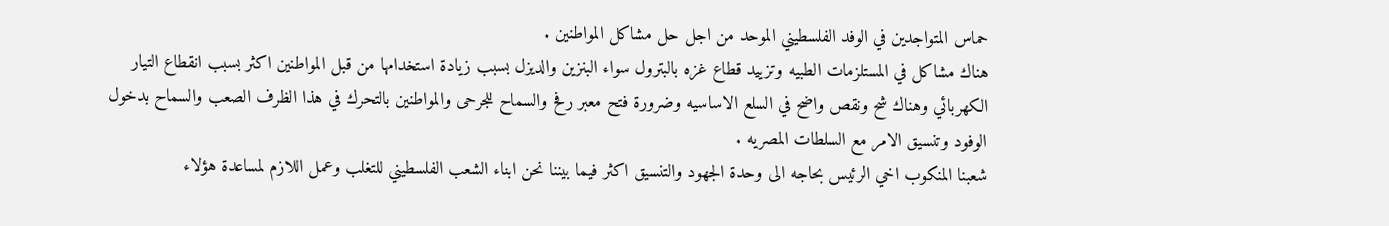حماس المتواجدين في الوفد الفلسطيني الموحد من اجل حل مشاكل المواطنين .
هناك مشاكل في المستلزمات الطبيه وتزييد قطاع غزه بالبترول سواء البنزين والديزل بسبب زيادة استخدامها من قبل المواطنين اكثر بسبب انقطاع التيار الكهربائي وهناك شح ونقص واضح في السلع الاساسيه وضرورة فتح معبر رفح والسماح للجرحى والمواطنين بالتحرك في هذا الظرف الصعب والسماح بدخول الوفود وتنسيق الامر مع السلطات المصريه .
شعبنا المنكوب اخي الرئيس بحاجه الى وحدة الجهود والتنسيق اكثر فيما بيننا نحن ابناء الشعب الفلسطيني للتغلب وعمل اللازم لمساعدة هؤلاء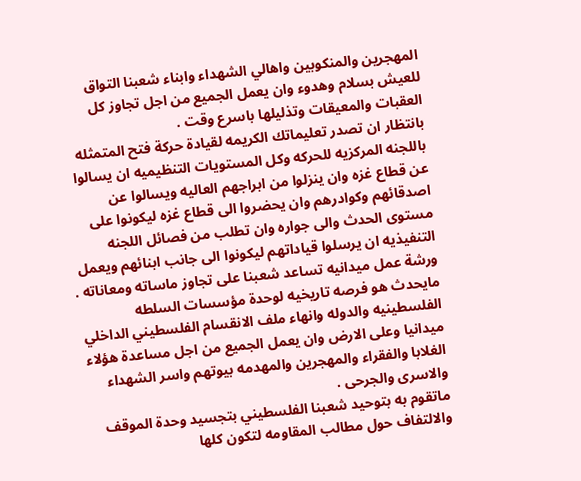المهجرين والمنكوبين واهالي الشهداء وابناء شعبنا التواق للعيش بسلام وهدوء وان يعمل الجميع من اجل تجاوز كل العقبات والمعيقات وتذليلها باسرع وقت .
بانتظار ان تصدر تعليماتك الكريمه لقيادة حركة فتح المتمثله باللجنه المركزيه للحركه وكل المستويات التنظيميه ان يسالوا عن قطاع غزه وان ينزلوا من ابراجهم العاليه ويسالوا عن اصدقائهم وكوادرهم وان يحضروا الى قطاع غزه ليكونوا على مستوى الحدث والى جواره وان تطلب من فصائل اللجنه التنفيذيه ان يرسلوا قياداتهم ليكونوا الى جانب ابنائهم ويعمل ورشة عمل ميدانيه تساعد شعبنا على تجاوز ماساته ومعاناته .
مايحدث هو فرصه تاريخيه لوحدة مؤسسات السلطه الفلسطينيه والدوله وانهاء ملف الانقسام الفلسطيني الداخلي ميدانيا وعلى الارض وان يعمل الجميع من اجل مساعدة هؤلاء الغلابا والفقراء والمهجرين والمهدمه بيوتهم واسر الشهداء والاسرى والجرحى .
ماتقوم به بتوحيد شعبنا الفلسطيني بتجسيد وحدة الموقف والالتفاف حول مطالب المقاومه لتكون كلها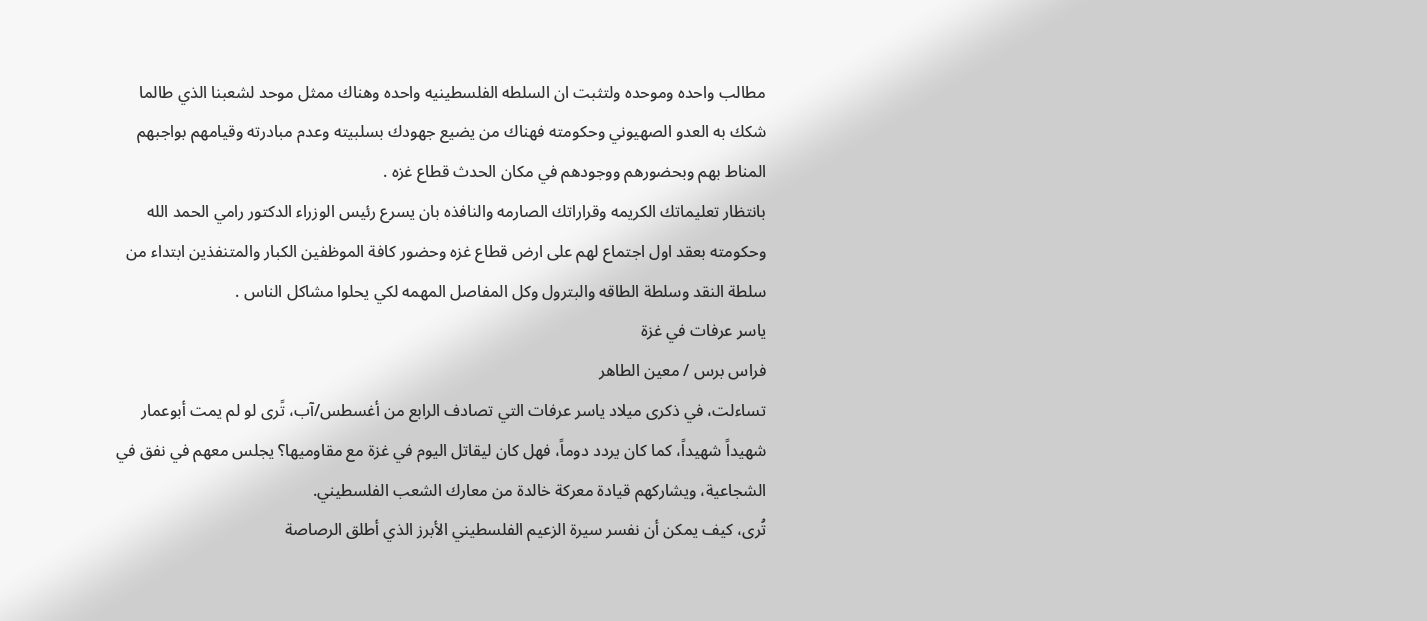مطالب واحده وموحده ولتثبت ان السلطه الفلسطينيه واحده وهناك ممثل موحد لشعبنا الذي طالما شكك به العدو الصهيوني وحكومته فهناك من يضيع جهودك بسلبيته وعدم مبادرته وقيامهم بواجبهم المناط بهم وبحضورهم ووجودهم في مكان الحدث قطاع غزه .
بانتظار تعليماتك الكريمه وقراراتك الصارمه والنافذه بان يسرع رئيس الوزراء الدكتور رامي الحمد الله وحكومته بعقد اول اجتماع لهم على ارض قطاع غزه وحضور كافة الموظفين الكبار والمتنفذين ابتداء من سلطة النقد وسلطة الطاقه والبترول وكل المفاصل المهمه لكي يحلوا مشاكل الناس .
ياسر عرفات في غزة
فراس برس / معين الطاهر
تساءلت، في ذكرى ميلاد ياسر عرفات التي تصادف الرابع من أغسطس/آب، تًرى لو لم يمت أبوعمار شهيداً شهيداً، كما كان يردد دوماً، فهل كان ليقاتل اليوم في غزة مع مقاوميها؟ يجلس معهم في نفق في الشجاعية، ويشاركهم قيادة معركة خالدة من معارك الشعب الفلسطيني.
تُرى، كيف يمكن أن نفسر سيرة الزعيم الفلسطيني الأبرز الذي أطلق الرصاصة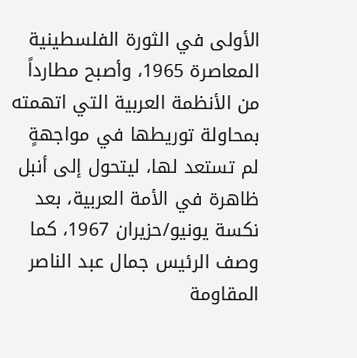الأولى في الثورة الفلسطينية المعاصرة 1965، وأصبح مطارداً من الأنظمة العربية التي اتهمته بمحاولة توريطها في مواجهةٍ لم تستعد لها، ليتحول إلى أنبل ظاهرة في الأمة العربية، بعد نكسة يونيو/حزيران 1967، كما وصف الرئيس جمال عبد الناصر المقاومة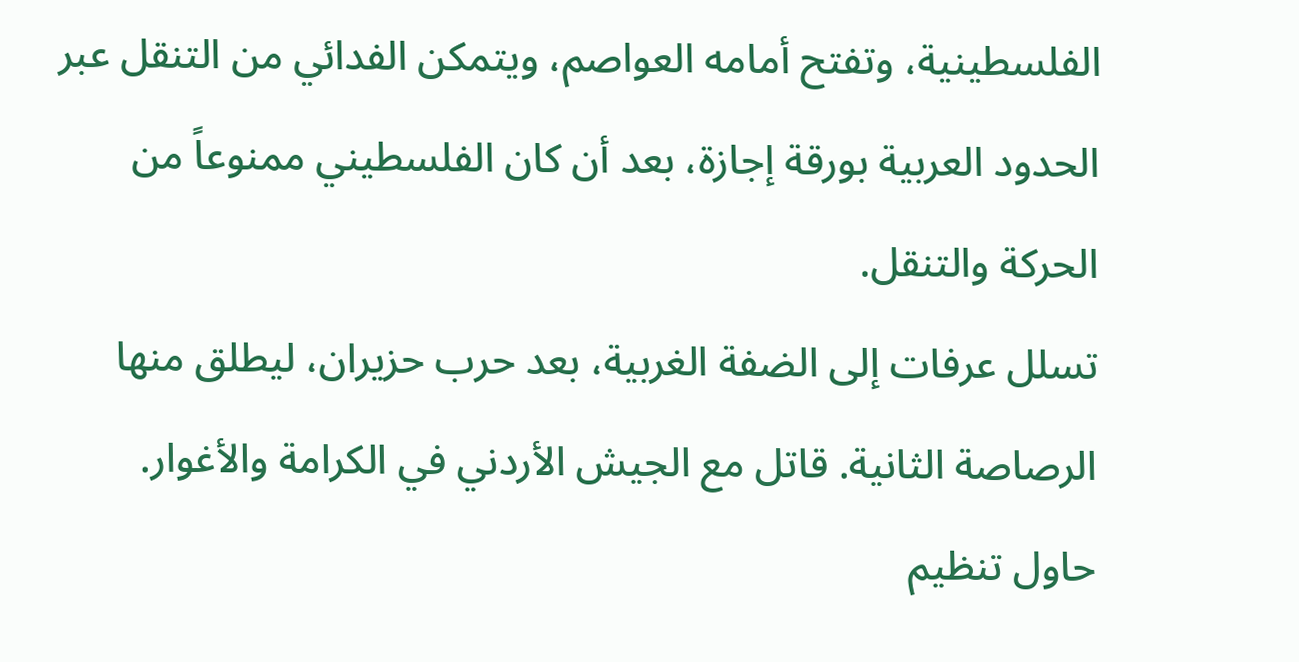الفلسطينية، وتفتح أمامه العواصم، ويتمكن الفدائي من التنقل عبر الحدود العربية بورقة إجازة، بعد أن كان الفلسطيني ممنوعاً من الحركة والتنقل.
تسلل عرفات إلى الضفة الغربية، بعد حرب حزيران، ليطلق منها الرصاصة الثانية. قاتل مع الجيش الأردني في الكرامة والأغوار. حاول تنظيم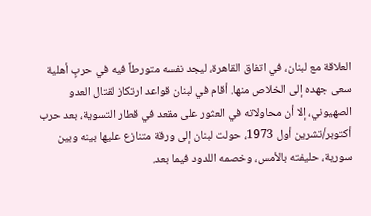العلاقة مع لبنان، في اتفاق القاهرة، ليجد نفسه متورطاً فيه في حربٍ أهلية سعى جهده إلى الخلاص منها. أقام في لبنان قواعد ارتكاز لقتال العدو الصهيوني، إلا أن محاولاته في العثور على مقعد في قطار التسوية، بعد حرب أكتوبر/تشرين أول 1973، حولت لبنان إلى ورقة متنازع عليها بينه وبين سورية، حليفته بالأمس، وخصمه اللدود فيما بعد.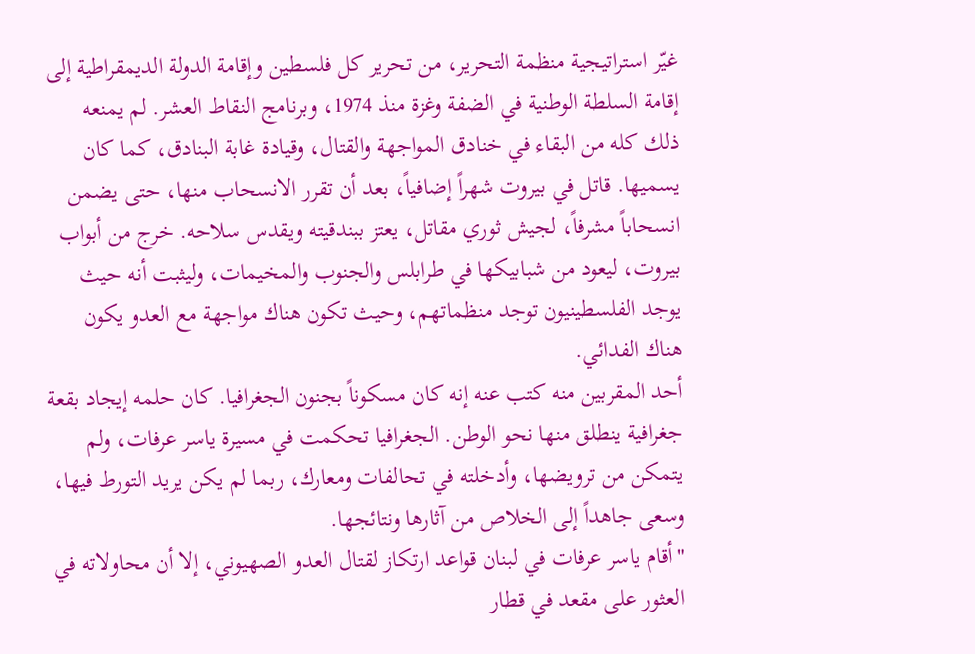غيّر استراتيجية منظمة التحرير، من تحرير كل فلسطين وإقامة الدولة الديمقراطية إلى إقامة السلطة الوطنية في الضفة وغزة منذ 1974، وبرنامج النقاط العشر. لم يمنعه ذلك كله من البقاء في خنادق المواجهة والقتال، وقيادة غابة البنادق، كما كان يسميها. قاتل في بيروت شهراً إضافياً، بعد أن تقرر الانسحاب منها، حتى يضمن انسحاباً مشرفاً، لجيش ثوري مقاتل، يعتز ببندقيته ويقدس سلاحه. خرج من أبواب بيروت، ليعود من شبابيكها في طرابلس والجنوب والمخيمات، وليثبت أنه حيث يوجد الفلسطينيون توجد منظماتهم، وحيث تكون هناك مواجهة مع العدو يكون هناك الفدائي.
أحد المقربين منه كتب عنه إنه كان مسكوناً بجنون الجغرافيا. كان حلمه إيجاد بقعة جغرافية ينطلق منها نحو الوطن. الجغرافيا تحكمت في مسيرة ياسر عرفات، ولم يتمكن من ترويضها، وأدخلته في تحالفات ومعارك، ربما لم يكن يريد التورط فيها، وسعى جاهداً إلى الخلاص من آثارها ونتائجها.
"أقام ياسر عرفات في لبنان قواعد ارتكاز لقتال العدو الصهيوني، إلا أن محاولاته في العثور على مقعد في قطار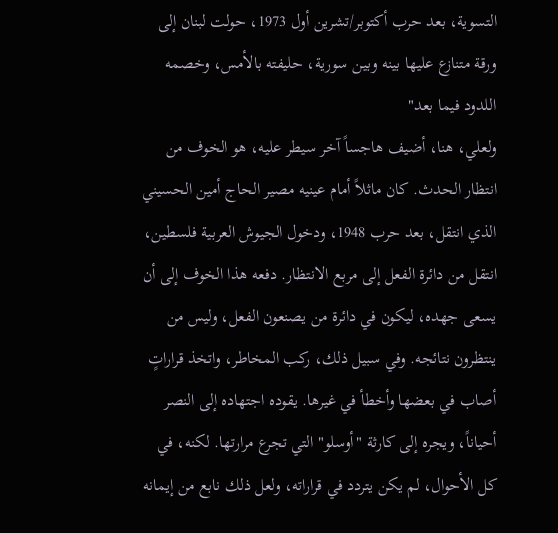التسوية، بعد حرب أكتوبر/تشرين أول 1973، حولت لبنان إلى ورقة متنازع عليها بينه وبين سورية، حليفته بالأمس، وخصمه اللدود فيما بعد"
ولعلي، هنا، أضيف هاجساً آخر سيطر عليه، هو الخوف من انتظار الحدث. كان ماثلاً أمام عينيه مصير الحاج أمين الحسيني الذي انتقل، بعد حرب 1948، ودخول الجيوش العربية فلسطين، انتقل من دائرة الفعل إلى مربع الانتظار. دفعه هذا الخوف إلى أن يسعى جهده، ليكون في دائرة من يصنعون الفعل، وليس من ينتظرون نتائجه. وفي سبيل ذلك، ركب المخاطر، واتخذ قراراتٍ أصاب في بعضها وأخطأ في غيرها. يقوده اجتهاده إلى النصر أحياناً، ويجره إلى كارثة "أوسلو" التي تجرع مرارتها. لكنه، في كل الأحوال، لم يكن يتردد في قراراته، ولعل ذلك نابع من إيمانه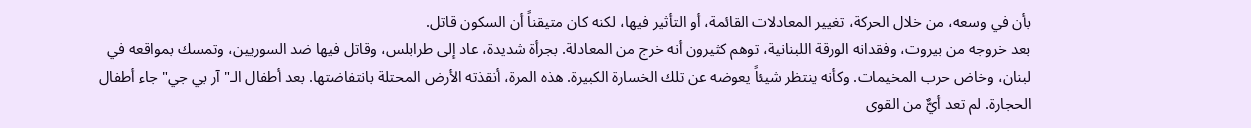بأن في وسعه، من خلال الحركة، تغيير المعادلات القائمة، أو التأثير فيها، لكنه كان متيقناً أن السكون قاتل.
بعد خروجه من بيروت، وفقدانه الورقة اللبنانية، توهم كثيرون أنه خرج من المعادلة. بجرأة شديدة، عاد إلى طرابلس، وقاتل فيها ضد السوريين، وتمسك بمواقعه في لبنان، وخاض حرب المخيمات. وكأنه ينتظر شيئاً يعوضه عن تلك الخسارة الكبيرة. هذه المرة، أنقذته الأرض المحتلة بانتفاضتها. بعد أطفال الـ"آر بي جي" جاء أطفال الحجارة. لم تعد أيٌّ من القوى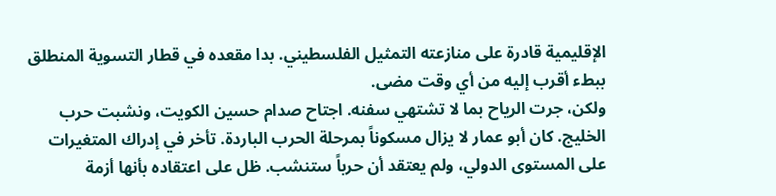الإقليمية قادرة على منازعته التمثيل الفلسطيني. بدا مقعده في قطار التسوية المنطلق ببطء أقرب إليه من أي وقت مضى.
ولكن، جرت الرياح بما لا تشتهي سفنه. اجتاح صدام حسين الكويت، ونشبت حرب الخليج. كان أبو عمار لا يزال مسكوناً بمرحلة الحرب الباردة. تأخر في إدراك المتغيرات على المستوى الدولي، ولم يعتقد أن حرباً ستنشب. ظل على اعتقاده بأنها أزمة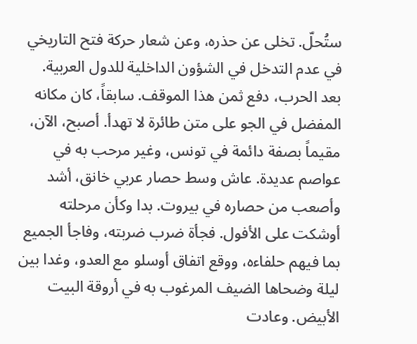ستُحلّ. تخلى عن حذره، وعن شعار حركة فتح التاريخي في عدم التدخل في الشؤون الداخلية للدول العربية. بعد الحرب، دفع ثمن هذا الموقف. سابقاً، كان مكانه المفضل في الجو على متن طائرة لا تهدأ. أصبح، الآن، مقيماً بصفة دائمة في تونس، وغير مرحب به في عواصم عديدة. عاش وسط حصار عربي خانق، أشد وأصعب من حصاره في بيروت. بدا وكأن مرحلته أوشكت على الأفول. فجأة ضرب ضربته، وفاجأ الجميع بما فيهم حلفاءه، ووقع اتفاق أوسلو مع العدو، وغدا بين ليلة وضحاها الضيف المرغوب به في أروقة البيت الأبيض. وعادت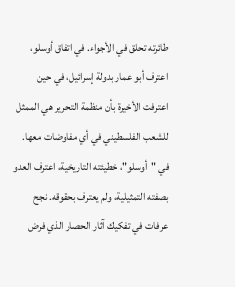طائرته تحلق في الأجواء. في اتفاق أوسلو، اعترف أبو عمار بدولة إسرائيل، في حين اعترفت الأخيرة بأن منظمة التحرير هي الممثل للشعب الفلسطيني في أي مفاوضات معها. في "أوسلو"، خطيئته التاريخية، اعترف العدو بصفته التمثيلية، ولم يعترف بحقوقه. نجح عرفات في تفكيك آثار الحصار الذي فرض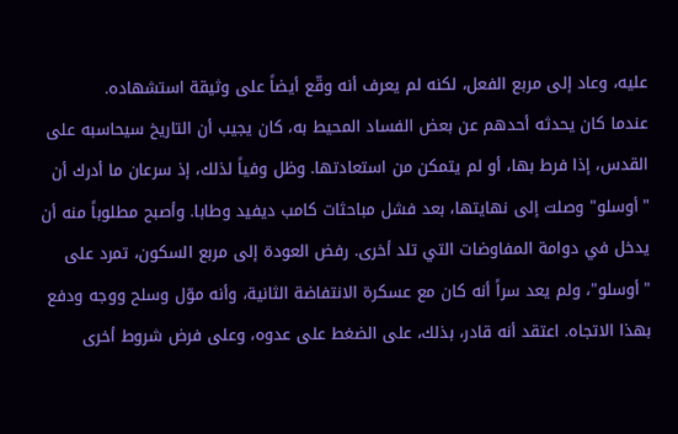عليه، وعاد إلى مربع الفعل، لكنه لم يعرف أنه وقّع أيضاً على وثيقة استشهاده.
عندما كان يحدثه أحدهم عن بعض الفساد المحيط به، كان يجيب أن التاريخ سيحاسبه على القدس، إذا فرط بها، أو لم يتمكن من استعادتها. وظل وفياً لذلك، إذ سرعان ما أدرك أن "أوسلو" وصلت إلى نهايتها، بعد فشل مباحثات كامب ديفيد وطابا. وأصبح مطلوباً منه أن يدخل في دوامة المفاوضات التي تلد أخرى. رفض العودة إلى مربع السكون، تمرد على "أوسلو"، ولم يعد سراً أنه كان مع عسكرة الانتفاضة الثانية، وأنه موّل وسلح ووجه ودفع بهذا الاتجاه. اعتقد أنه قادر، بذلك، على الضغط على عدوه، وعلى فرض شروط أخرى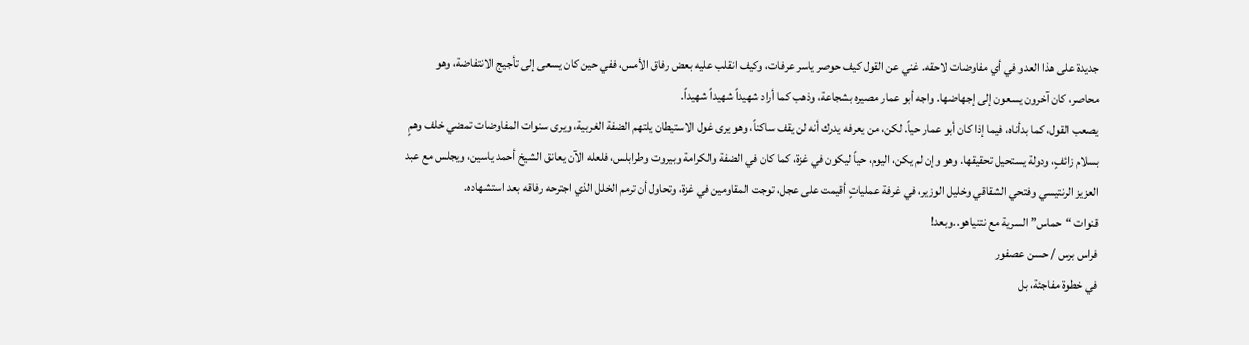جديدة على هذا العدو في أي مفاوضات لاحقه. غني عن القول كيف حوصر ياسر عرفات، وكيف انقلب عليه بعض رفاق الأمس، ففي حين كان يسعى إلى تأجيج الانتفاضة، وهو محاصر، كان آخرون يسعون إلى إجهاضها. واجه أبو عمار مصيره بشجاعة، وذهب كما أراد شهيداً شهيداً شهيداً.
يصعب القول، كما بدأناه، فيما إذا كان أبو عمار حياً. لكن، من يعرفه يدرك أنه لن يقف ساكناً، وهو يرى غول الاستيطان يلتهم الضفة الغربية، ويرى سنوات المفاوضات تمضي خلف وهمٍ بسلام زائفٍ، ودولة يستحيل تحقيقها. وهو وإن لم يكن، اليوم، حياً ليكون في غزة، كما كان في الضفة والكرامة وبيروت وطرابلس، فلعله الآن يعانق الشيخ أحمد ياسين، ويجلس مع عبد العزيز الرنتيسي وفتحي الشقاقي وخليل الوزير، في غرفة عملياتٍ أقيمت على عجل، توجت المقاومين في غزة، وتحاول أن ترمم الخلل الذي اجترحه رفاقه بعد استشهاده.
قنوات “حماس” السرية مع نتنياهو..وبعد!
فراس برس / حسن عصفور
في خطوة مفاجئة، بل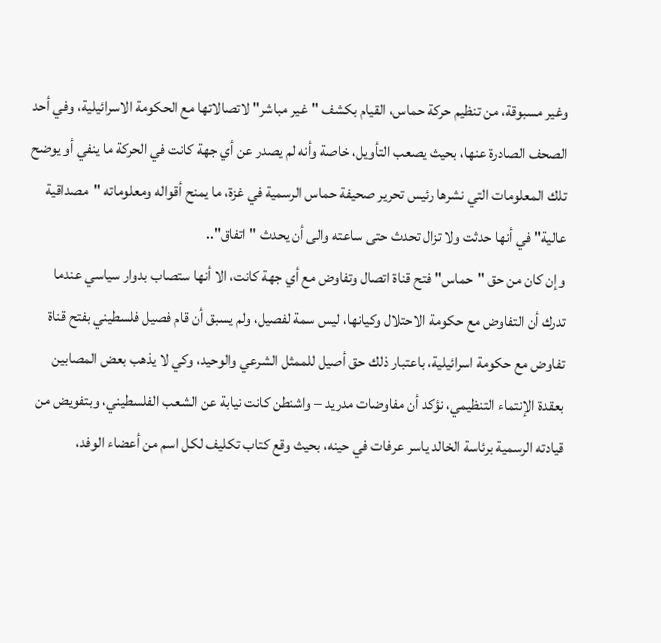وغير مسبوقة، من تنظيم حركة حماس، القيام بكشف "غير مباشر" لاتصالاتها مع الحكومة الاسرائيلية، وفي أحد الصحف الصادرة عنها، بحيث يصعب التأويل، خاصة وأنه لم يصدر عن أي جهة كانت في الحركة ما ينفي أو يوضح تلك المعلومات التي نشرها رئيس تحرير صحيفة حماس الرسمية في غزة، ما يمنح أقواله ومعلوماته "مصداقية عالية" في أنها حدثت ولا تزال تحدث حتى ساعته والى أن يحدث "اتفاق"..
وإن كان من حق "حماس" فتح قناة اتصال وتفاوض مع أي جهة كانت، الا أنها ستصاب بدوار سياسي عندما تدرك أن التفاوض مع حكومة الاحتلال وكيانها، ليس سمة لفصيل، ولم يسبق أن قام فصيل فلسطيني بفتح قناة تفاوض مع حكومة اسرائيلية، باعتبار ذلك حق أصيل للممثل الشرعي والوحيد، وكي لا يذهب بعض المصابين بعقدة الإنتماء التنظيمي، نؤكد أن مفاوضات مدريد – واشنطن كانت نيابة عن الشعب الفلسطيني، وبتفويض من قيادته الرسمية برئاسة الخالد ياسر عرفات في حينه، بحيث وقع كتاب تكليف لكل اسم من أعضاء الوفد،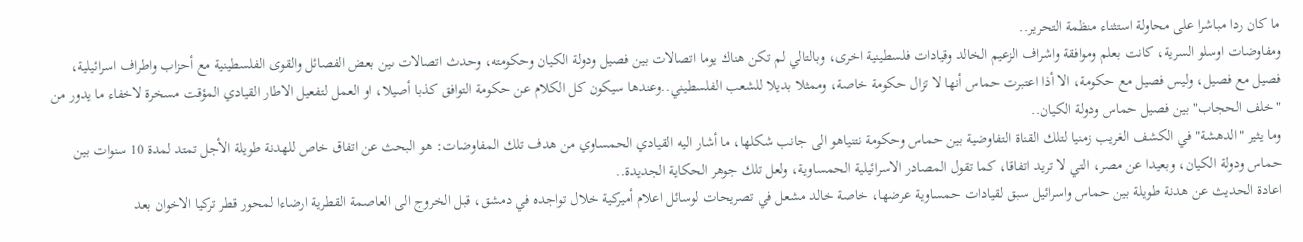ما كان ردا مباشرا على محاولة استثناء منظمة التحرير..
ومفاوضات اوسلو السرية، كانت بعلم وموافقة واشراف الزعيم الخالد وقيادات فلسطينية اخرى، وبالتالي لم تكن هناك يوما اتصالات بين فصيل ودولة الكيان وحكومته، وحدث اتصالات ىين بعض الفصائل والقوى الفلسطينية مع أحزاب واطراف اسرائيلية، فصيل مع فصيل، وليس فصيل مع حكومة، الا أذا اعتبرت حماس أنها لا تزال حكومة خاصة، وممثلا بديلا للشعب الفلسطيني..وعندها سيكون كل الكلام عن حكومة التوافق كذبا أصيلا، او العمل لتفعيل الاطار القيادي المؤقت مسخرة لاخفاء ما يدور من "خلف الحجاب" بين فصيل حماس ودولة الكيان..
وما يثير "الدهشة" في الكشف الغريب زمنيا لتلك القناة التفاوضية بين حماس وحكومة نتنياهو الى جانب شكلها، ما أشار اليه القيادي الحمساوي من هدف تلك المفاوضات: هو البحث عن اتفاق خاص للهدنة طويلة الأجل تمتد لمدة 10 سنوات بين حماس ودولة الكيان، وبعيدا عن مصر، التي لا تريد اتفاقا، كما تقول المصادر الاسرائيلية الحمساوية، ولعل تلك جوهر الحكاية الجديدة..
اعادة الحديث عن هدنة طويلة بين حماس واسرائيل سبق لقيادات حمساوية عرضها، خاصة خالد مشعل في تصريحات لوسائل اعلام أميركية خلال تواجده في دمشق، قبل الخروج الى العاصمة القطرية ارضاءا لمحور قطر تركيا الاخوان بعد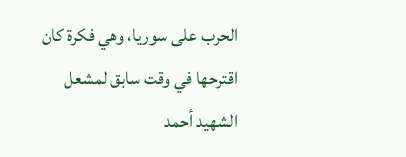الحرب على سوريا، وهي فكرة كان اقترحها في وقت سابق لمشعل الشهيد أحمد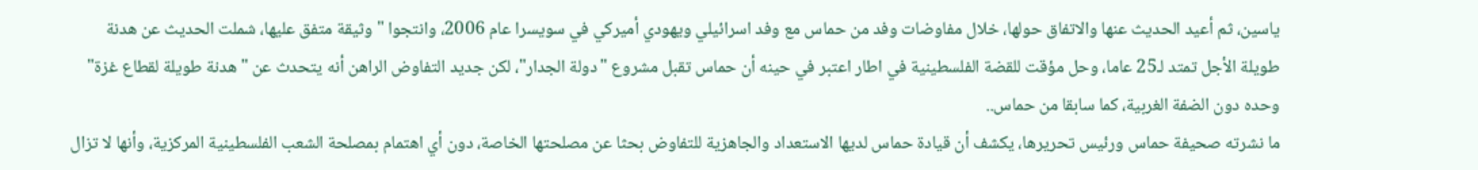ياسين، ثم أعيد الحديث عنها والاتفاق حولها، خلال مفاوضات وفد من حماس مع وفد اسرائيلي ويهودي أميركي في سويسرا عام 2006، وانتجوا "وثيقة متفق عليها، شملت الحديث عن هدنة طويلة الأجل تمتد لـ25 عاما، وحل مؤقت للقضة الفلسطينية في اطار اعتبر في حينه أن حماس تقبل مشروع "دولة الجدار"، لكن جديد التفاوض الراهن أنه يتحدث عن "هدنة طويلة لقطاع غزة" وحده دون الضفة الغربية، كما سابقا من حماس..
ما نشرته صحيفة حماس ورئيس تحريرها، يكشف أن قيادة حماس لديها الاستعداد والجاهزية للتفاوض بحثا عن مصلحتها الخاصة، دون أي اهتمام بمصلحة الشعب الفلسطينية المركزية، وأنها لا تزال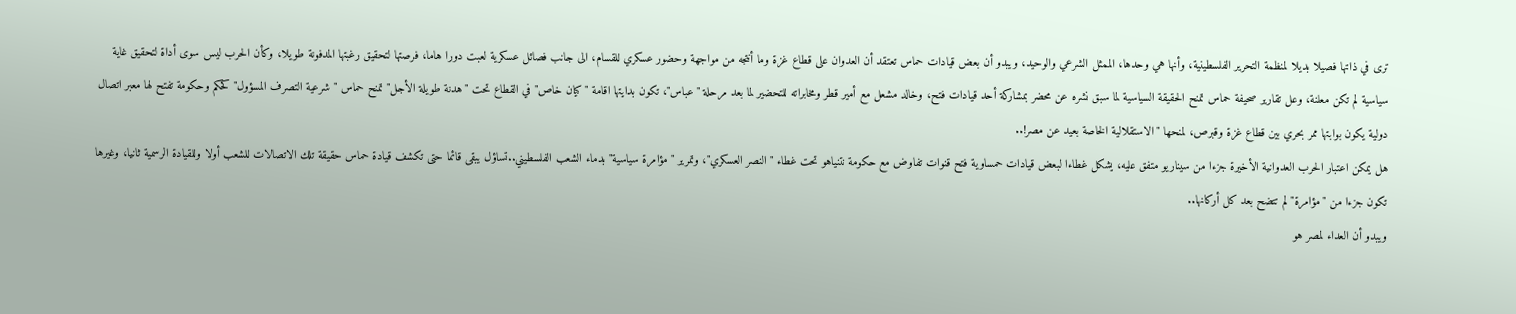ترى في ذاتها فصيلا بديلا لمنظمة التحرير الفلسطينية، وأنها هي وحدها، الممثل الشرعي والوحيد، ويبدو أن بعض قيادات حماس تعتقد أن العدوان على قطاع غزة وما أنتجه من مواجهة وحضور عسكري للقسام، الى جانب فصائل عسكرية لعبت دورا هاما، فرصتها لتحقيق رغبتها المدفونة طويلا، وكأن الحرب ليس سوى أداة لتحقيق غاية سياسية لم تكن معلنة، وعل تقارير صحيفة حماس تمنح الحقيقة السياسية لما سبق نشره عن محضر بمشاركة أحد قيادات فتح، وخالد مشعل مع أمير قطر ومخابراته للتحضير لما بعد مرحلة "عباس"، تكون بدايتها اقامة "كيان خاص" في القطاع تحت "هدنة طويلة الأجل" تمنح حماس "شرعية التصرف المسؤول" كحكم وحكومة تفتح لها معبر اتصال دولية يكون بوابتها ممر بحري بين قطاع غزة وقبرص، لمنحها "الاستقلالية الخاصة بعيد عن مصر!..
هل يمكن اعتبار الحرب العدوانية الأخيرة جزءا من سيناريو متفق عليه، يشكل غطاءا لبعض قيادات حمساوية فتح قنوات تفاوض مع حكومة نتنياهو تحت غطاء "النصر العسكري"، وتمرير "مؤامرة سياسية" بدماء الشعب الفلسطيني..تساؤل يبقى قائما حتى تكشف قيادة حماس حقيقة تلك الاتصالات للشعب أولا وللقيادة الرسمية ثانيا، وغيرها تكون جزءا من "مؤامرة" لم تتضح بعد كل أركانها..
ويبدو أن العداء لمصر هو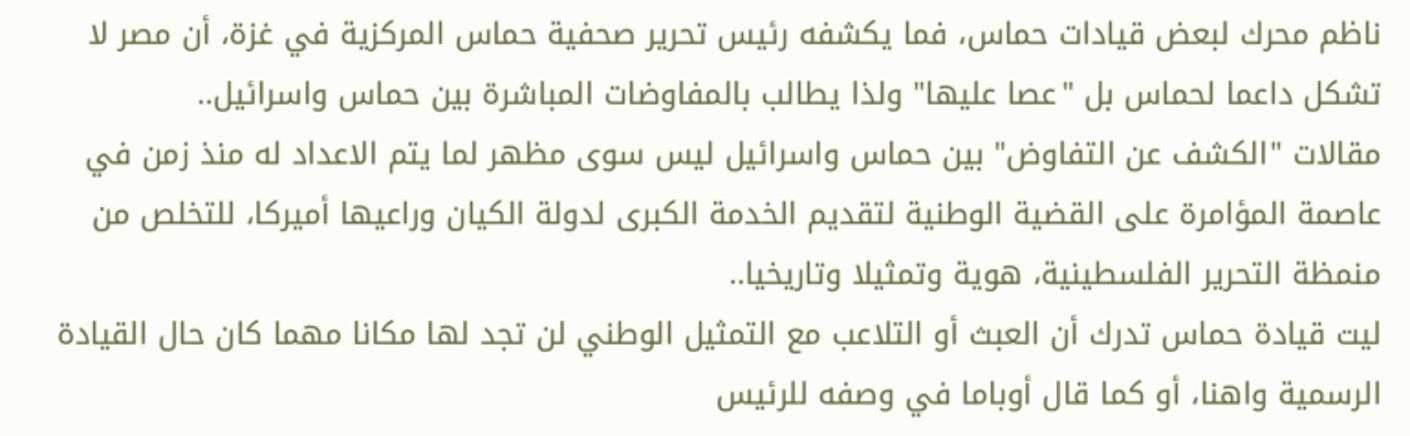ناظم محرك لبعض قيادات حماس، فما يكشفه رئيس تحرير صحفية حماس المركزية في غزة، أن مصر لا تشكل داعما لحماس بل "عصا عليها" ولذا يطالب بالمفاوضات المباشرة بين حماس واسرائيل..
مقالات "الكشف عن التفاوض" بين حماس واسرائيل ليس سوى مظهر لما يتم الاعداد له منذ زمن في عاصمة المؤامرة على القضية الوطنية لتقديم الخدمة الكبرى لدولة الكيان وراعيها أميركا، للتخلص من منمظة التحرير الفلسطينية، هوية وتمثيلا وتاريخيا..
ليت قيادة حماس تدرك أن العبث أو التلاعب مع التمثيل الوطني لن تجد لها مكانا مهما كان حال القيادة الرسمية واهنا، أو كما قال أوباما في وصفه للرئيس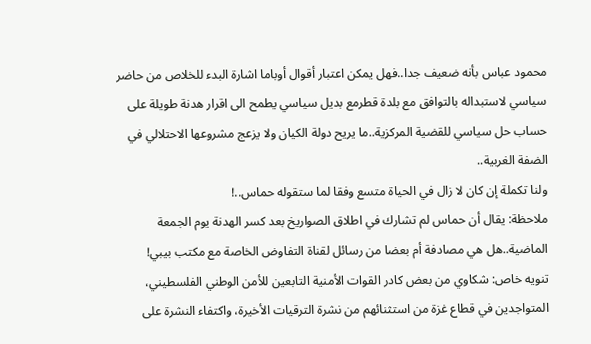محمود عباس بأنه ضعيف جدا..فهل يمكن اعتبار أقوال أوباما اشارة البدء للخلاص من حاضر سياسي لاستبداله بالتوافق مع بلدة قطرمع بديل سياسي يطمح الى اقرار هدنة طويلة على حساب حل سياسي للقضية المركزية..ما يريح دولة الكيان ولا يزعج مشروعها الاحتلالي في الضفة الغربية..
ولنا تكملة إن كان لا زال في الحياة متسع وفقا لما ستقوله حماس..!
ملاحظة: يقال أن حماس لم تشارك في اطلاق الصواريخ بعد كسر الهدنة يوم الجمعة الماضية..هل هي مصادفة أم بعضا من رسائل لقناة التفاوض الخاصة مع مكتب بيبي!
تنويه خاص: شكاوي من بعض كادر القوات الأمنية التابعين للأمن الوطني الفلسطيني، المتواجدين في قطاع غزة من استثنائهم من نشرة الترقيات الأخيرة، واكتفاء النشرة على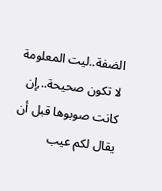الضفة..ليت المعلومة لا تكون صحيحة..,إن كانت صوبوها قبل أن يقال لكم عيب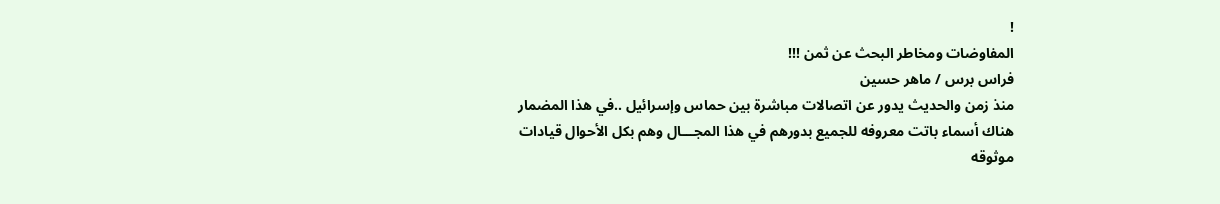!
المفاوضات ومخاطر البحث عن ثمن !!!
فراس برس / ماهر حسين
منذ زمن والحديث يدور عن اتصالات مباشرة بين حماس وإسرائيل ..في هذا المضمار هناك أسماء باتت معروفه للجميع بدورهم في هذا المجـــال وهم بكل الأحوال قيادات موثوقه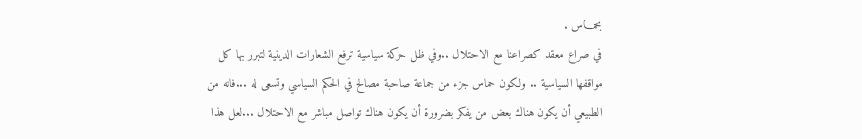بحمـــاس .
في صراع معقد كصراعنا مع الاحتلال ..وفي ظل حركة سياسية ترفع الشعارات الدينية لتبرر بها كل مواقفها السياسية .. ولكون حماس جزء من جماعة صاحبة مصالح في الحكم السياسي وتسعى له ...فانه من الطبيعي أن يكون هناك بعض من يفكر بضرورة أن يكون هناك تواصل مباشر مع الاحتلال ...لعل هذا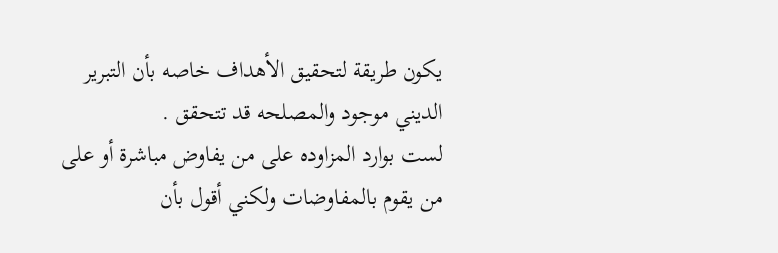يكون طريقة لتحقيق الأهداف خاصه بأن التبرير الديني موجود والمصلحه قد تتحقق .
لست بوارد المزاوده على من يفاوض مباشرة أو على من يقوم بالمفاوضات ولكني أقول بأن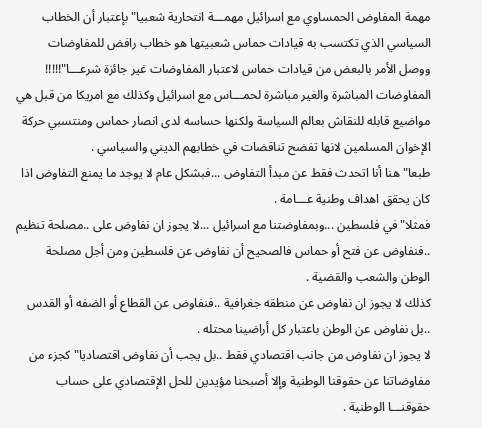مهمة المفاوض الحمساوي مع اسرائيل مهمـــة انتحارية شعبيا"بإعتبار أن الخطاب السياسي الذي تكتسب به قيادات حماس شعبيتها هو خطاب رافض للمفاوضات ووصل الأمر بالبعض من قيادات حماس لاعتبار المفاوضات غير جائزة شرعـــا"!!!!!
المفاوضات المباشرة والغير مباشرة لحمـــاس مع اسرائيل وكذلك مع امريكا من قبل هي مواضيع قابله للنقاش بعالم السياسة ولكنها حساسه لدى انصار حماس ومنتسبي حركة الإخوان المسلمين لانها تفضح تناقضات في خطابهم الديني والسياسي .
طبعا" هنا أنا اتحدث فقط عن مبدأ التفاوض ...فبشكل عام لا يوجد ما يمنع التفاوض اذا كان يحقق اهداف وطنية عـــامة .
فمثلا" في فلسطين ...وبمفاوضتنا مع اسرائيل ...لا يجوز ان نفاوض على ..مصلحة تنظيم ..فنفاوض عن فتح أو حماس فالصحيح أن نفاوض عن فلسطين ومن أجل مصلحة الوطن والشعب والقضية .
كذلك لا يجوز ان نفاوض عن منطقه جغرافية ..فنفاوض عن القطاع أو الضفه أو القدس ..بل نفاوض عن الوطن باعتبار كل أراضينا محتله .
لا يجوز ان نفاوض من جانب اقتصادي فقط ..بل يجب أن نفاوض اقتصاديا" كجزء من مفاوضاتنا عن حقوقنا الوطنية وإلا أصبحنا مؤيدين للحل الإقتصادي على حساب حقوقنـــا الوطنية .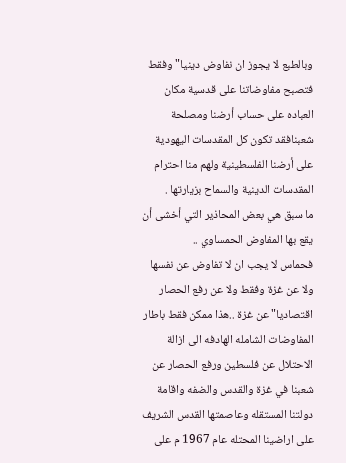وبالطبع لا يجوز ان نفاوض دينيا" وفقط فتصبح مفاوضاتنا على قدسية مكان العباده على حساب أرضنا ومصلحة شعبنافقد تكون كل المقدسات اليهودية على أرضنا الفلسطينية ولهم منا احترام المقدسات الدينية والسماح بزيارتها .
ما سبق هي بعض المحاذير التي أخشى أن يقع بها المفاوض الحمساوي ..
فحماس لا يجب ان لا تفاوض عن نفسها ولا عن غزة وفقط ولا عن رفع الحصار اقتصاديا" عن غزة ..هذا ممكن فقط باطار المفاوضات الشامله الهادفه الى ازالة الاحتلال عن فلسطين ورفع الحصار عن شعبنا في غزة والقدس والضفه واقامة دولتنا المستقله وعاصمتها القدس الشريف على اراضينا المحتله عام 1967 م على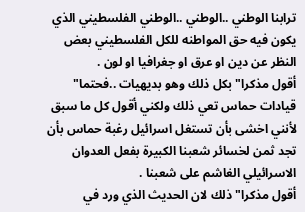ترابنا الوطني ..الوطني ..الوطني الفلسطيني الذي يكون فيه حق المواطنه للكل الفلسطيني بعض النظر عن دين او عرق او جغرافيا او لون .
أقول مذكرا" بكل ذلك وهو بديهيات ..فحتما" قيادات حماس تعي ذلك ولكني أقول كل ما سبق لأنني اخشى بأن تستغل اسرائيل رغبة حماس بأن تجد ثمن لخسائر شعبنا الكبيرة بفعل العدوان الاسرائيلي الغاشم على شعبنا .
أقول مذكرا" ذلك لان الحديث الذي ورد في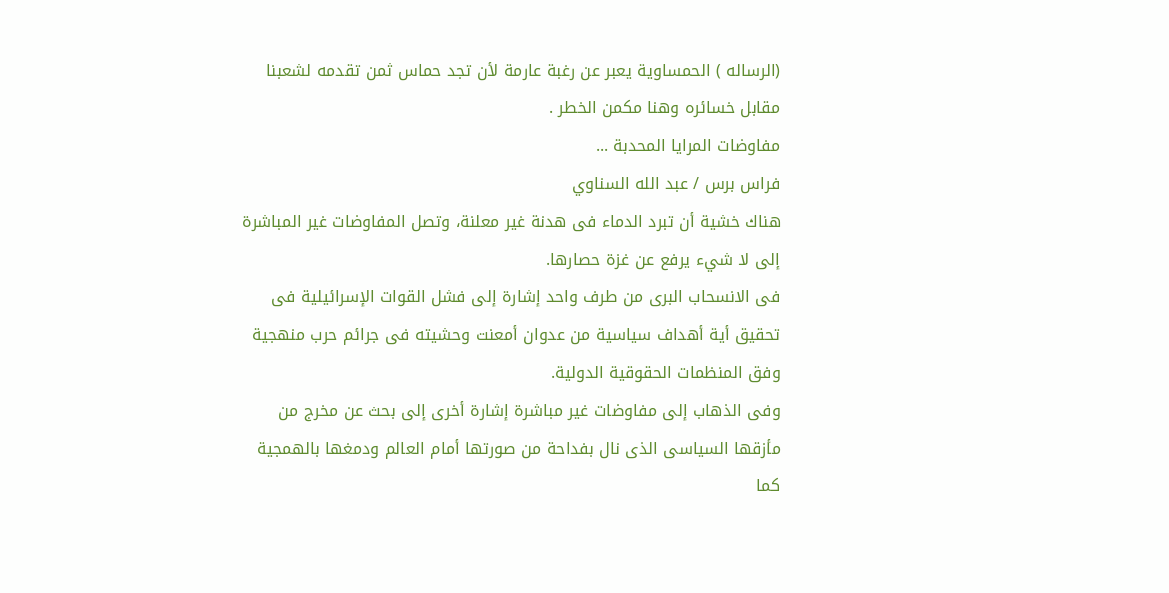(الرساله ) الحمساوية يعبر عن رغبة عارمة لأن تجد حماس ثمن تقدمه لشعبنا مقابل خسائره وهنا مكمن الخطر .
مفاوضات المرايا المحدبة ...
فراس برس / عبد الله السناوي
هناك خشية أن تبرد الدماء فى هدنة غير معلنة، وتصل المفاوضات غير المباشرة إلى لا شيء يرفع عن غزة حصارها.
فى الانسحاب البرى من طرف واحد إشارة إلى فشل القوات الإسرائيلية فى تحقيق أية أهداف سياسية من عدوان أمعنت وحشيته فى جرائم حرب منهجية وفق المنظمات الحقوقية الدولية.
وفى الذهاب إلى مفاوضات غير مباشرة إشارة أخرى إلى بحث عن مخرج من مأزقها السياسى الذى نال بفداحة من صورتها أمام العالم ودمغها بالهمجية كما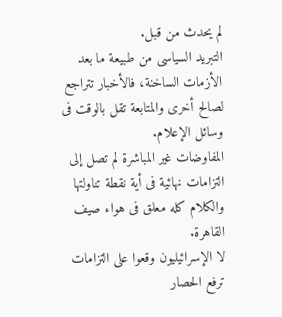لم يحدث من قبل.
التبريد السياسى من طبيعة ما بعد الأزمات الساخنة، فالأخبار تتراجع لصالح أخرى والمتابعة تقل بالوقت فى وسائل الإعلام.
المفاوضات غير المباشرة لم تصل إلى التزامات نهائية فى أية نقطة تناولتها والكلام كله معلق فى هواء صيف القاهرة.
لا الإسرائيليون وقعوا على التزامات ترفع الحصار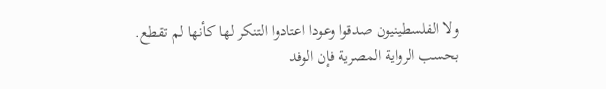ولا الفلسطينيون صدقوا وعودا اعتادوا التنكر لها كأنها لم تقطع.
بحسب الرواية المصرية فإن الوفد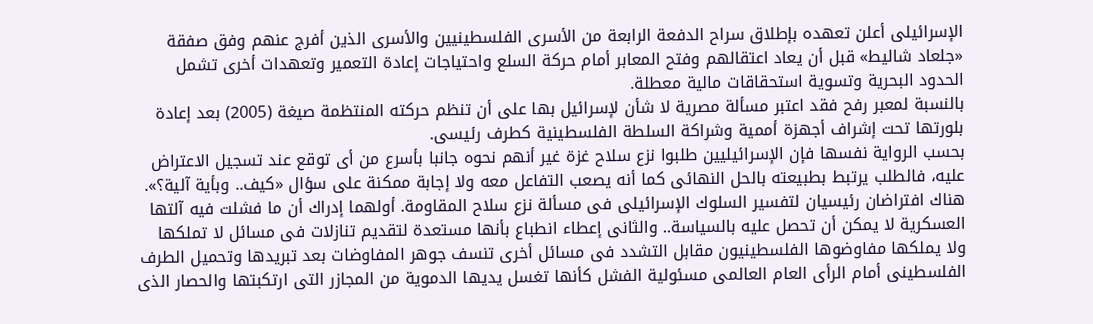الإسرائيلى أعلن تعهده بإطلاق سراح الدفعة الرابعة من الأسرى الفلسطينيين والأسرى الذين أفرج عنهم وفق صفقة «جلعاد شاليط» قبل أن يعاد اعتقالهم وفتح المعابر أمام حركة السلع واحتياجات إعادة التعمير وتعهدات أخرى تشمل الحدود البحرية وتسوية استحقاقات مالية معطلة.
بالنسبة لمعبر رفح فقد اعتبر مسألة مصرية لا شأن لإسرائيل بها على أن تنظم حركته المنتظمة صيغة (2005) بعد إعادة بلورتها تحت إشراف أجهزة أممية وشراكة السلطة الفلسطينية كطرف رئيسى.
بحسب الرواية نفسها فإن الإسرائيليين طلبوا نزع سلاح غزة غير أنهم نحوه جانبا بأسرع من أى توقع عند تسجيل الاعتراض عليه، فالطلب يرتبط بطبيعته بالحل النهائى كما أنه يصعب التفاعل معه ولا إجابة ممكنة على سؤال «كيف.. وبأية آلية؟».
هناك افتراضان رئيسيان لتفسير السلوك الإسرائيلى فى مسألة نزع سلاح المقاومة. أولهما إدراك أن ما فشلت فيه آلتها العسكرية لا يمكن أن تحصل عليه بالسياسة.. والثانى إعطاء انطباع بأنها مستعدة لتقديم تنازلات فى مسائل لا تملكها ولا يملكها مفاوضوها الفلسطينيون مقابل التشدد فى مسائل أخرى تنسف جوهر المفاوضات بعد تبريدها وتحميل الطرف الفلسطينى أمام الرأى العام العالمى مسئولية الفشل كأنها تغسل يديها الدموية من المجازر التى ارتكبتها والحصار الذى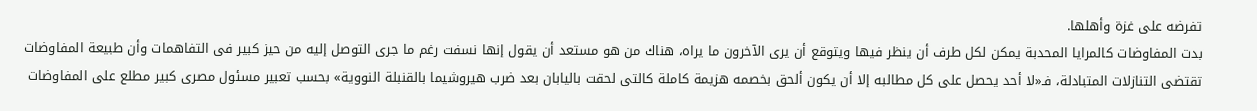تفرضه على غزة وأهلها.
بدت المفاوضات كالمرايا المحدبة يمكن لكل طرف أن ينظر فيها ويتوقع أن يرى الآخرون ما يراه، هناك من هو مستعد أن يقول إنها نسفت رغم ما جرى التوصل إليه من حيز كبير فى التفاهمات وأن طبيعة المفاوضات تقتضى التنازلات المتبادلة، فـ«لا أحد يحصل على كل مطالبه إلا أن يكون ألحق بخصمه هزيمة كاملة كالتى لحقت باليابان بعد ضرب هيروشيما بالقنبلة النووية» بحسب تعبير مسئول مصرى كبير مطلع على المفاوضات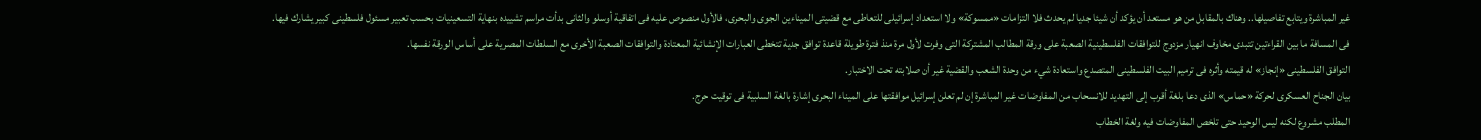غير المباشرة ويتابع تفاصيلها.. وهناك بالمقابل من هو مستعد أن يؤكد أن شيئا جديا لم يحدث فلا التزامات «ممسوكة» ولا استعداد إسرائيلى للتعاطى مع قضيتى الميناءين الجوى والبحرى، فالأول منصوص عليه فى اتفاقية أوسلو والثانى بدأت مراسم تشييده بنهاية التسعينيات بحسب تعبير مسئول فلسطينى كبير يشارك فيها.
فى المسافة ما بين القراءتين تتبدى مخاوف انهيار مزدوج للتوافقات الفلسطينية الصعبة على ورقة المطالب المشتركة التى وفرت لأول مرة منذ فترة طويلة قاعدة توافق جدية تتخطى العبارات الإنشائية المعتادة والتوافقات الصعبة الأخرى مع السلطات المصرية على أساس الورقة نفسها.
التوافق الفلسطينى «إنجاز» له قيمته وأثره فى ترميم البيت الفلسطينى المتصدع واستعادة شيء من وحدة الشعب والقضية غير أن صلابته تحت الاختبار.
بيان الجناح العسكرى لحركة «حماس» الذى دعا بلغة أقرب إلى التهديد للانسحاب من المفاوضات غير المباشرة إن لم تعلن إسرائيل موافقتها على الميناء البحرى إشارة بالغة السلبية فى توقيت حرج.
المطلب مشروع لكنه ليس الوحيد حتى تلخص المفاوضات فيه ولغة الخطاب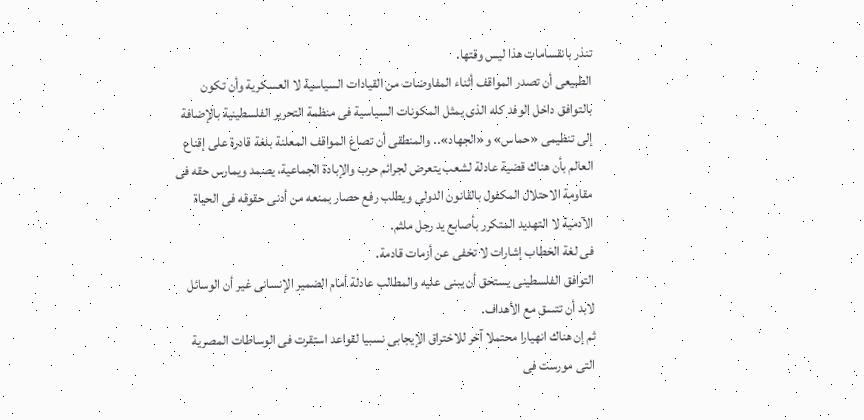تنذر بانقسامات هذا ليس وقتها.
الطبيعى أن تصدر المواقف أثناء المفاوضات من القيادات السياسية لا العسكرية وأن تكون بالتوافق داخل الوفد كله الذى يمثل المكونات السياسية فى منظمة التحرير الفلسطينية بالإضافة إلى تنظيمى «حماس» و«الجهاد».. والمنطقى أن تصاغ المواقف المعلنة بلغة قادرة على إقناع العالم بأن هناك قضية عادلة لشعب يتعرض لجرائم حرب والإبادة الجماعية، يصمد ويمارس حقه فى مقاومة الاحتلال المكفول بالقانون الدولى ويطلب رفع حصار يمنعه من أدنى حقوقه فى الحياة الآدمية لا التهديد المتكرر بأصابع يد رجل ملثم.
فى لغة الخطاب إشارات لا تخفى عن أزمات قادمة.
التوافق الفلسطينى يستحق أن يبنى عليه والمطالب عادلة أمام الضمير الإنسانى غير أن الوسائل لابد أن تتسق مع الأهداف.
ثم إن هناك انهيارا محتملا آخر للاختراق الإيجابى نسبيا لقواعد استقرت فى الوساطات المصرية التى مورست فى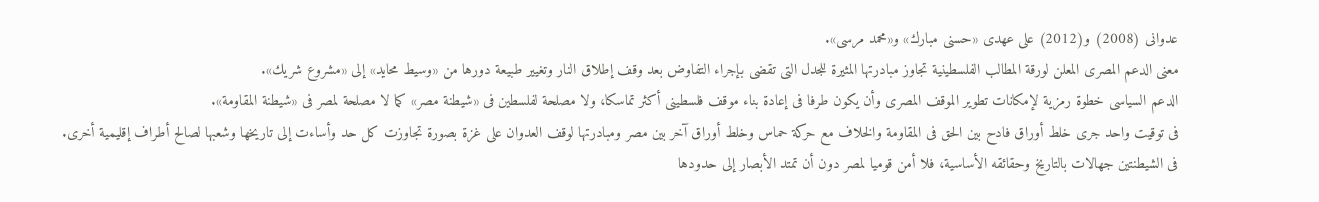عدوانى (2008) و(2012) على عهدى «حسنى مبارك» و«محمد مرسى».
معنى الدعم المصرى المعلن لورقة المطالب الفلسطينية تجاوز مبادرتها المثيرة للجدل التى تقضى بإجراء التفاوض بعد وقف إطلاق النار وتغيير طبيعة دورها من «وسيط محايد» إلى «مشروع شريك».
الدعم السياسى خطوة رمزية لإمكانات تطوير الموقف المصرى وأن يكون طرفا فى إعادة بناء موقف فلسطينى أكثر تماسكا، ولا مصلحة لفلسطين فى «شيطنة مصر» كما لا مصلحة لمصر فى «شيطنة المقاومة».
فى توقيت واحد جرى خلط أوراق فادح بين الحق فى المقاومة والخلاف مع حركة حماس وخلط أوراق آخر بين مصر ومبادرتها لوقف العدوان على غزة بصورة تجاوزت كل حد وأساءت إلى تاريخها وشعبها لصالح أطراف إقليمية أخرى.
فى الشيطنتين جهالات بالتاريخ وحقائقه الأساسية، فلا أمن قوميا لمصر دون أن تمتد الأبصار إلى حدودها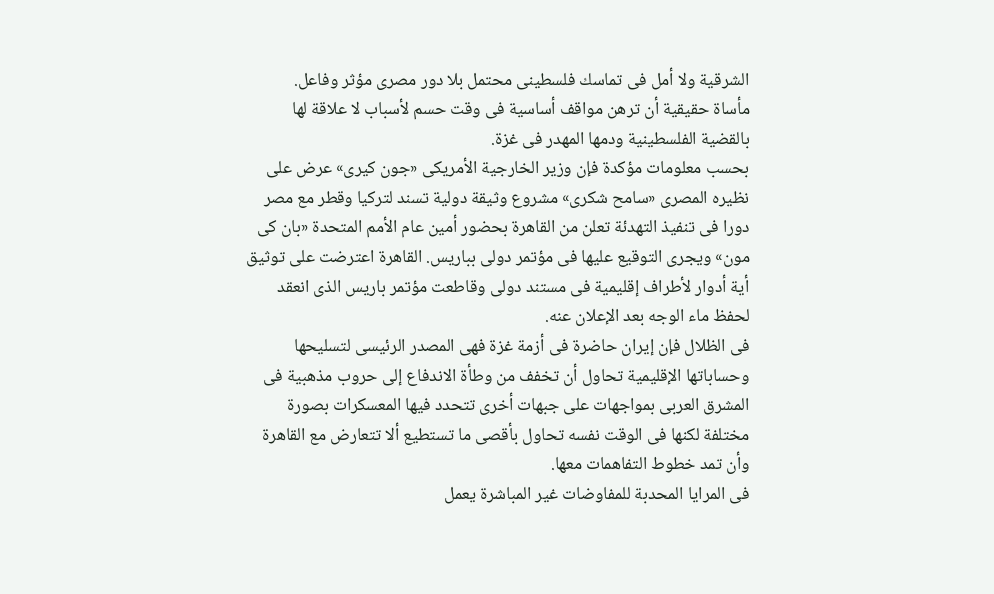الشرقية ولا أمل فى تماسك فلسطينى محتمل بلا دور مصرى مؤثر وفاعل.
مأساة حقيقية أن ترهن مواقف أساسية فى وقت حسم لأسباب لا علاقة لها بالقضية الفلسطينية ودمها المهدر فى غزة.
بحسب معلومات مؤكدة فإن وزير الخارجية الأمريكى «جون كيرى» عرض على نظيره المصرى «سامح شكرى» مشروع وثيقة دولية تسند لتركيا وقطر مع مصر دورا فى تنفيذ التهدئة تعلن من القاهرة بحضور أمين عام الأمم المتحدة «بان كى مون» ويجرى التوقيع عليها فى مؤتمر دولى بباريس. القاهرة اعترضت على توثيق أية أدوار لأطراف إقليمية فى مستند دولى وقاطعت مؤتمر باريس الذى انعقد لحفظ ماء الوجه بعد الإعلان عنه.
فى الظلال فإن إيران حاضرة فى أزمة غزة فهى المصدر الرئيسى لتسليحها وحساباتها الإقليمية تحاول أن تخفف من وطأة الاندفاع إلى حروب مذهبية فى المشرق العربى بمواجهات على جبهات أخرى تتحدد فيها المعسكرات بصورة مختلفة لكنها فى الوقت نفسه تحاول بأقصى ما تستطيع ألا تتعارض مع القاهرة وأن تمد خطوط التفاهمات معها.
فى المرايا المحدبة للمفاوضات غير المباشرة يعمل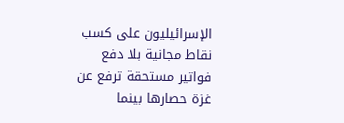الإسرائيليون على كسب نقاط مجانية بلا دفع فواتير مستحقة ترفع عن غزة حصارها بينما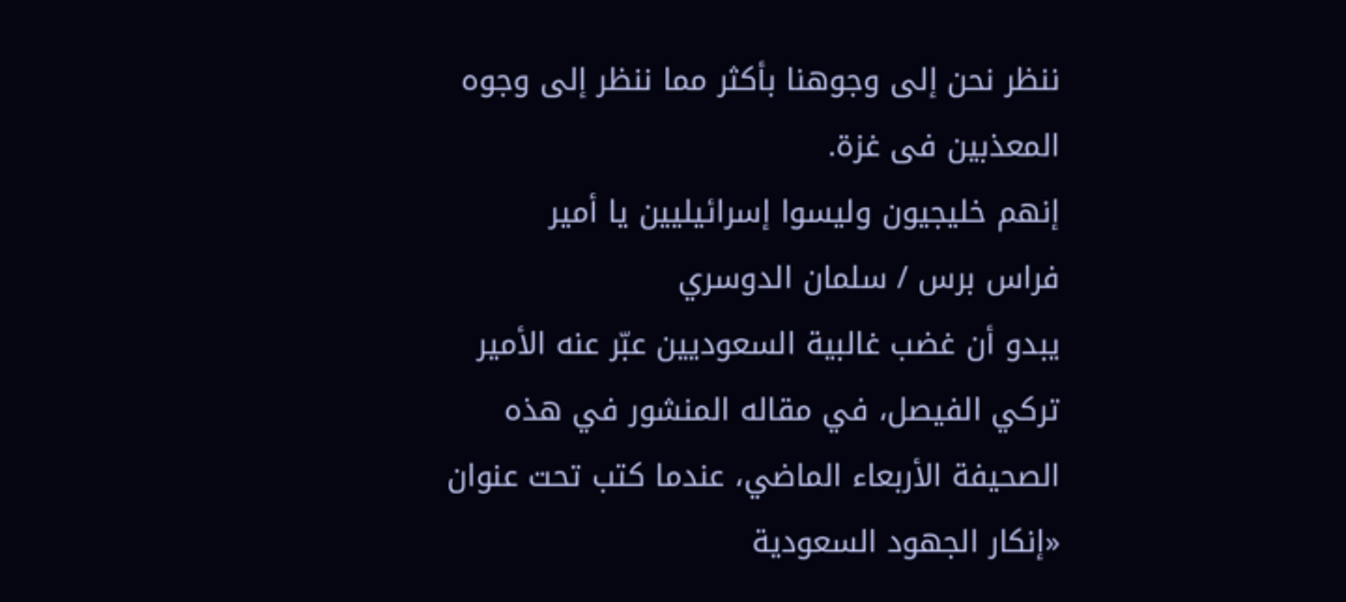ننظر نحن إلى وجوهنا بأكثر مما ننظر إلى وجوه المعذبين فى غزة.
إنهم خليجيون وليسوا إسرائيليين يا أمير
فراس برس / سلمان الدوسري
يبدو أن غضب غالبية السعوديين عبّر عنه الأمير تركي الفيصل، في مقاله المنشور في هذه الصحيفة الأربعاء الماضي، عندما كتب تحت عنوان «إنكار الجهود السعودية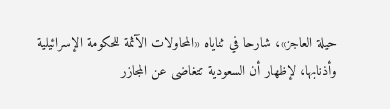حيلة العاجز»، شارحا في ثناياه «المحاولات الآثمة للحكومة الإسرائيلية وأذنابها، لإظهار أن السعودية تتغاضى عن المجازر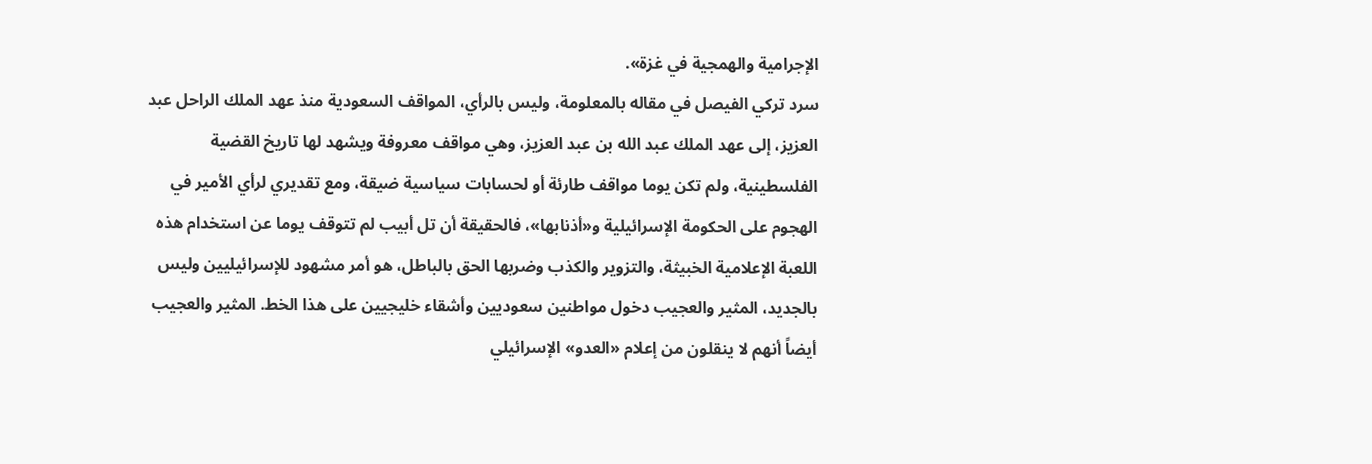الإجرامية والهمجية في غزة».
سرد تركي الفيصل في مقاله بالمعلومة، وليس بالرأي، المواقف السعودية منذ عهد الملك الراحل عبد العزيز، إلى عهد الملك عبد الله بن عبد العزيز، وهي مواقف معروفة ويشهد لها تاريخ القضية الفلسطينية، ولم تكن يوما مواقف طارئة أو لحسابات سياسية ضيقة، ومع تقديري لرأي الأمير في الهجوم على الحكومة الإسرائيلية و«أذنابها»، فالحقيقة أن تل أبيب لم تتوقف يوما عن استخدام هذه اللعبة الإعلامية الخبيثة، والتزوير والكذب وضربها الحق بالباطل، هو أمر مشهود للإسرائيليين وليس بالجديد، المثير والعجيب دخول مواطنين سعوديين وأشقاء خليجيين على هذا الخط. المثير والعجيب أيضاً أنهم لا ينقلون من إعلام «العدو» الإسرائيلي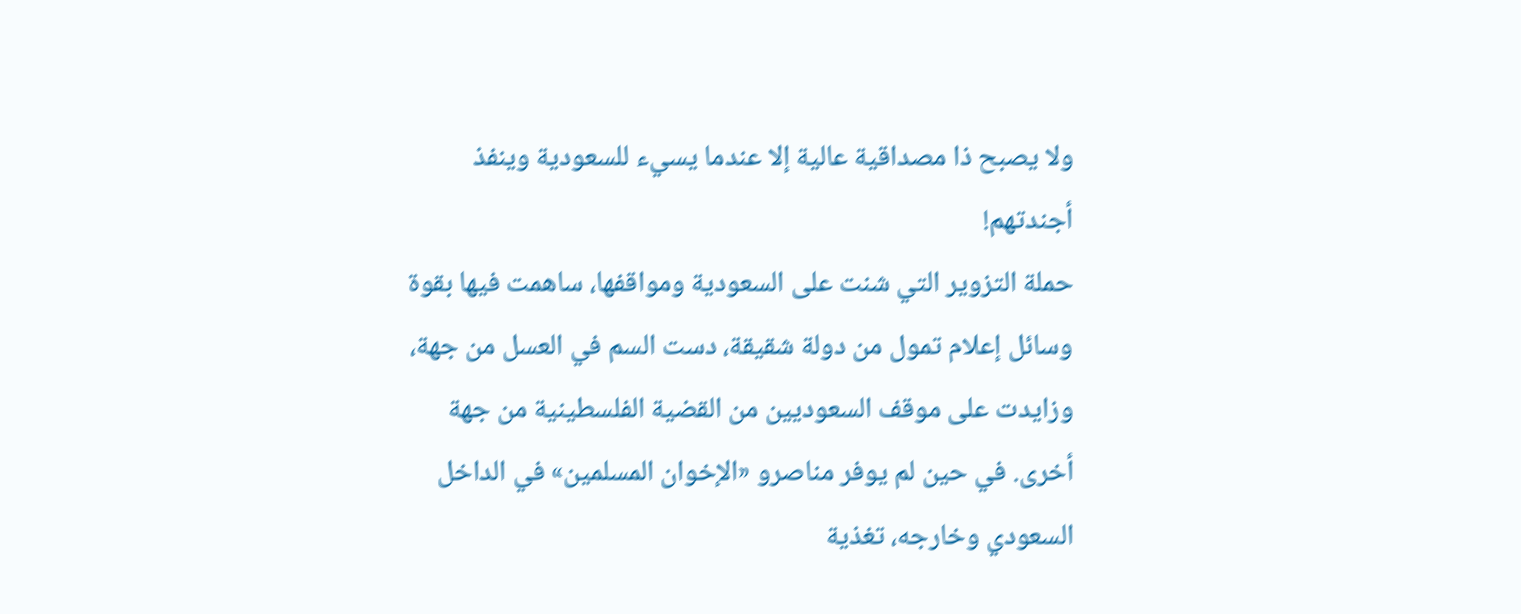ولا يصبح ذا مصداقية عالية إلا عندما يسيء للسعودية وينفذ أجندتهم!
حملة التزوير التي شنت على السعودية ومواقفها، ساهمت فيها بقوة وسائل إعلام تمول من دولة شقيقة، دست السم في العسل من جهة، وزايدت على موقف السعوديين من القضية الفلسطينية من جهة أخرى. في حين لم يوفر مناصرو «الإخوان المسلمين» في الداخل السعودي وخارجه، تغذية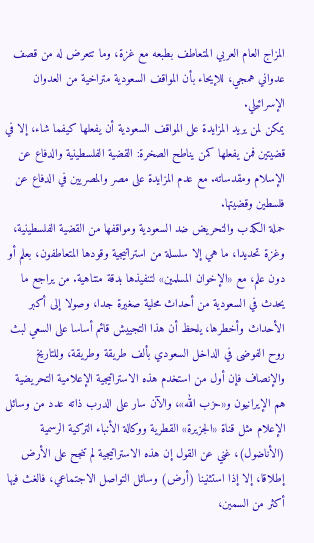المزاج العام العربي المتعاطف بطبعه مع غزة، وما تتعرض له من قصف عدواني همجي، للإيحاء بأن المواقف السعودية متراخية من العدوان الإسرائيلي.
يمكن لمن يريد المزايدة على المواقف السعودية أن يفعلها كيفما شاء، إلا في قضيتين فمن يفعلها كمن يناطح الصخرة: القضية الفلسطينية والدفاع عن الإسلام ومقدساته. مع عدم المزايدة على مصر والمصريين في الدفاع عن فلسطين وقضيتها.
حملة الكذب والتحريض ضد السعودية ومواقفها من القضية الفلسطينية، وغزة تحديدا، ما هي إلا سلسلة من استراتيجية وقودها المتعاطفون، بعلم أو دون علم، مع «الإخوان المسلمين» لتنفيذها بدقة متناهية. من يراجع ما يحدث في السعودية من أحداث محلية صغيرة جدا، وصولا إلى أكبر الأحداث وأخطرها، يلحظ أن هذا التجييش قائم أساسا على السعي لبث روح الفوضى في الداخل السعودي بألف طريقة وطريقة، وللتاريخ والإنصاف فإن أول من استخدم هذه الاستراتيجية الإعلامية التحريضية هم الإيرانيون و«حزب الله»، والآن سار على الدرب ذاته عدد من وسائل الإعلام مثل قناة «الجزيرة» القطرية ووكالة الأنباء التركية الرسمية (الأناضول)، غني عن القول إن هذه الاستراتيجية لم تنجح على الأرض إطلاقا، إلا إذا استثنينا (أرض) وسائل التواصل الاجتماعي، فالغث فيها أكثر من السمين،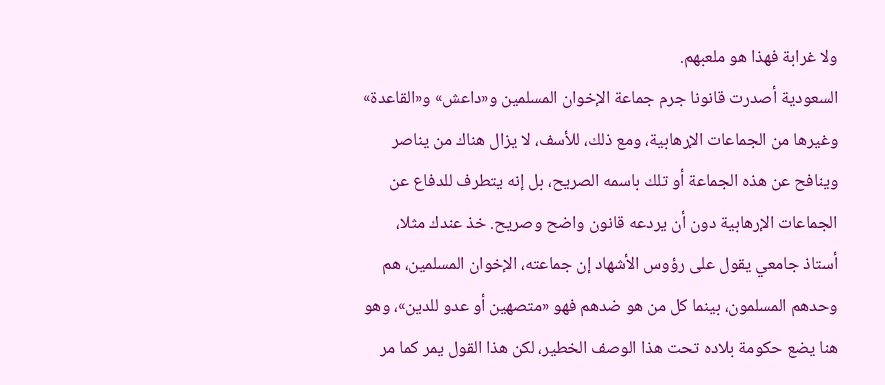ولا غرابة فهذا هو ملعبهم.
السعودية أصدرت قانونا جرم جماعة الإخوان المسلمين و«داعش» و«القاعدة» وغيرها من الجماعات الإرهابية، ومع ذلك، للأسف، لا يزال هناك من يناصر وينافح عن هذه الجماعة أو تلك باسمه الصريح، بل إنه يتطرف للدفاع عن الجماعات الإرهابية دون أن يردعه قانون واضح وصريح. خذ عندك مثلا، أستاذ جامعي يقول على رؤوس الأشهاد إن جماعته، الإخوان المسلمين، هم وحدهم المسلمون، بينما كل من هو ضدهم فهو «متصهين أو عدو للدين»، وهو هنا يضع حكومة بلاده تحت هذا الوصف الخطير، لكن هذا القول يمر كما مر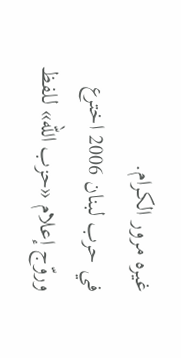غيره مرور الكرام.
في حرب لبنان 2006 اخترع وروّج إعلام «حزب الله» للفظ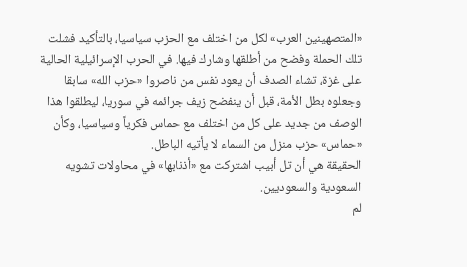«المتصهينين العرب» لكل من اختلف مع الحزب سياسيا، بالتأكيد فشلت تلك الحملة وفضح من أطلقها وشارك فيها. في الحرب الإسرائيلية الحالية على غزة، تشاء الصدف أن يعود نفس من ناصروا «حزب الله» سابقا وجعلوه بطل الأمة، قبل أن ينفضح زيف جرائمه في سوريا، ليطلقوا هذا الوصف من جديد على كل من اختلف مع حماس فكرياً وسياسيا، وكأن «حماس» حزب منزل من السماء لا يأتيه الباطل.
الحقيقة هي أن تل أبيب اشتركت مع «أذنابها» في محاولات تشويه السعودية والسعوديين.
لم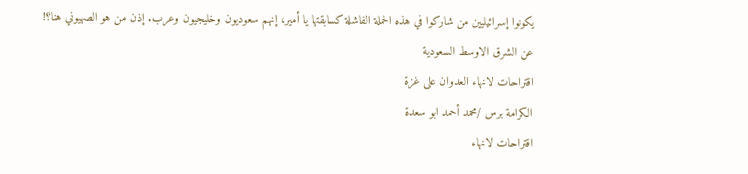يكونوا إسرائيليين من شاركوا في هذه الحملة الفاشلة كسابقتها يا أمير، إنهم سعوديون وخليجيون وعرب. إذن من هو الصهيوني هنا؟!
عن الشرق الاوسط السعودية
اقتراحات لانهاء العدوان على غزة
الكرامة برس /محمد أحمد ابو سعدة
اقتراحات لانهاء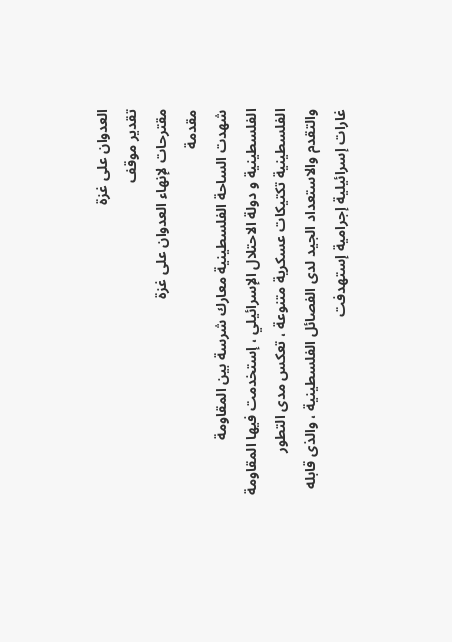العدوان على غزة
تقدير موقف
مقترحات لإنهاء العدوان على غزة
مقدمة
شهدت الساحة الفلسطينية معارك شرسة بين المقاومة الفلسطينية و دولة الاحتلال الإسرائيلي ، إستخدمت فيها المقاومة الفلسطينية تكتيكات عسكرية متنوعة ، تعكس مدى التطور والتقدم والاستعداد الجيد لدى الفصائل الفلسطينية ، والذى قابله غارات إسرائيلية إجرامية إستهدفت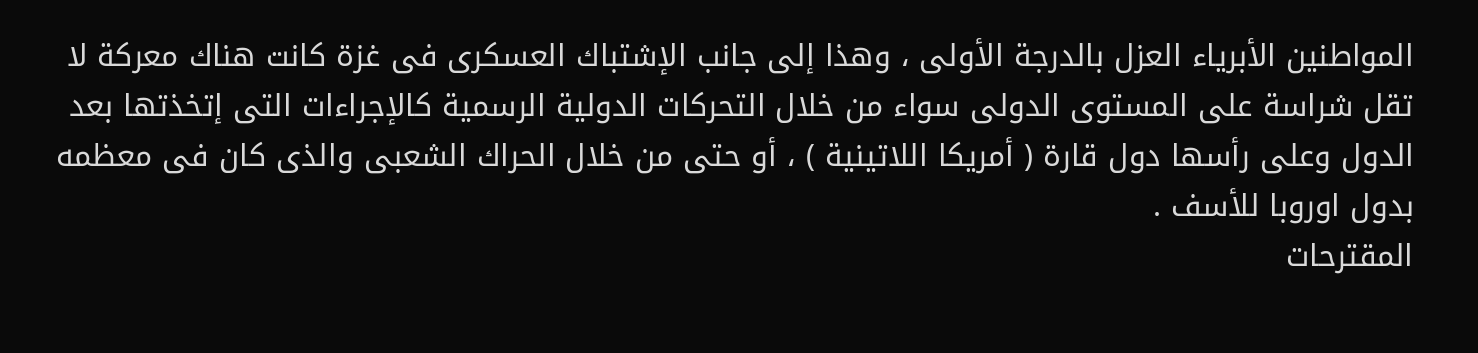المواطنين الأبرياء العزل بالدرجة الأولى ، وهذا إلى جانب الإشتباك العسكرى فى غزة كانت هناك معركة لا تقل شراسة على المستوى الدولى سواء من خلال التحركات الدولية الرسمية كالإجراءات التى إتخذتها بعد الدول وعلى رأسها دول قارة ( أمريكا اللاتينية ) ، أو حتى من خلال الحراك الشعبى والذى كان فى معظمه بدول اوروبا للأسف .
المقترحات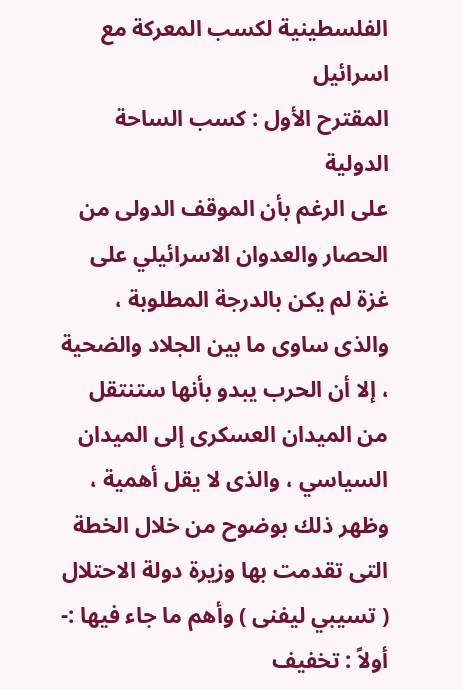الفلسطينية لكسب المعركة مع اسرائيل
المقترح الأول : كسب الساحة الدولية
على الرغم بأن الموقف الدولى من الحصار والعدوان الاسرائيلي على غزة لم يكن بالدرجة المطلوبة ، والذى ساوى ما بين الجلاد والضحية ، إلا أن الحرب يبدو بأنها ستنتقل من الميدان العسكرى إلى الميدان السياسي ، والذى لا يقل أهمية ، وظهر ذلك بوضوح من خلال الخطة التى تقدمت بها وزيرة دولة الاحتلال ( تسيبي ليفنى ) وأهم ما جاء فيها :-
أولاً : تخفيف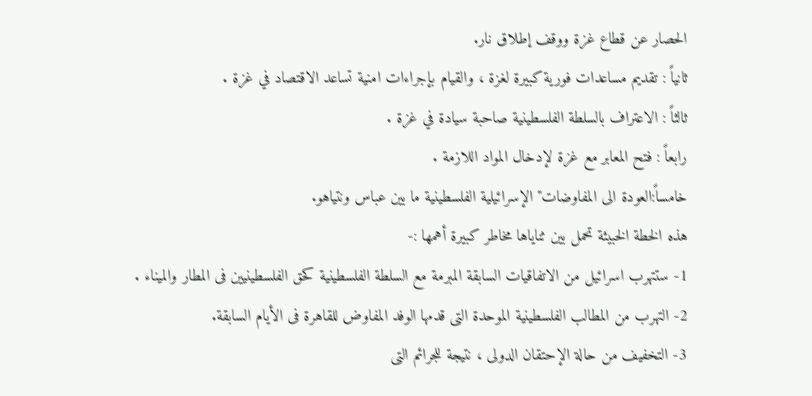الحصار عن قطاع غزة ووقف إطلاق نار.
ثانياً : تقديم مساعدات فورية كبيرة لغزة ، والقيام بإجراءات امنية تساعد الاقتصاد في غزة .
ثالثاً : الاعتراف بالسلطة الفلسطينية صاحبة سيادة في غزة .
رابعاً : فتح المعابر مع غزة لإدخال المواد اللازمة .
خامساً:العودة الى المفاوضات" الإسرائيلية الفلسطينية ما بين عباس ونتياهو.
هذه الخطة الخبيثة تحمل بين ثناياها مخاطر كبيرة أهمها :-
1- ستتهرب اسرائيل من الاتفاقيات السابقة المبرمة مع السلطة الفلسطينية كحق الفلسطينيين فى المطار والميناء .
2- التهرب من المطالب الفلسطينية الموحدة التى قدمها الوفد المفاوض للقاهرة فى الأيام السابقة.
3- التخفيف من حالة الإحتقان الدولى ، نتيجة للجرائم التى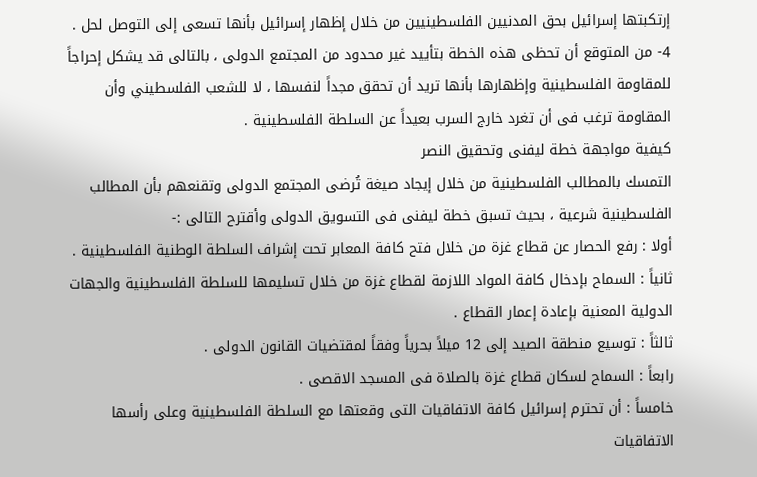إرتكبتها إسرائيل بحق المدنيين الفلسطينيين من خلال إظهار إسرائيل بأنها تسعى إلى التوصل لحل .
4- من المتوقع أن تحظى هذه الخطة بتأييد غير محدود من المجتمع الدولى ، بالتالى قد يشكل إحراجاً للمقاومة الفلسطينية وإظهارها بأنها تريد أن تحقق مجداً لنفسها ، لا للشعب الفلسطيني وأن المقاومة ترغب فى أن تغرد خارج السرب بعيداً عن السلطة الفلسطينية .
كيفية مواجهة خطة ليفنى وتحقيق النصر
التمسك بالمطالب الفلسطينية من خلال إيجاد صيغة تُرضى المجتمع الدولى وتقنعهم بأن المطالب الفلسطينية شرعية ، بحيث تسبق خطة ليفنى فى التسويق الدولى وأقترح التالى :-
أولا : رفع الحصار عن قطاع غزة من خلال فتح كافة المعابر تحت إشراف السلطة الوطنية الفلسطينية .
ثانياً : السماح بإدخال كافة المواد اللازمة لقطاع غزة من خلال تسليمها للسلطة الفلسطينية والجهات الدولية المعنية بإعادة إعمار القطاع .
ثالثاً : توسيع منطقة الصيد إلى 12 ميلاً بحرياً وفقاً لمقتضيات القانون الدولى .
رابعاً : السماح لسكان قطاع غزة بالصلاة فى المسجد الاقصى .
خامساً : أن تحترم إسرائيل كافة الاتفاقيات التى وقعتها مع السلطة الفلسطينية وعلى رأسها الاتفاقيات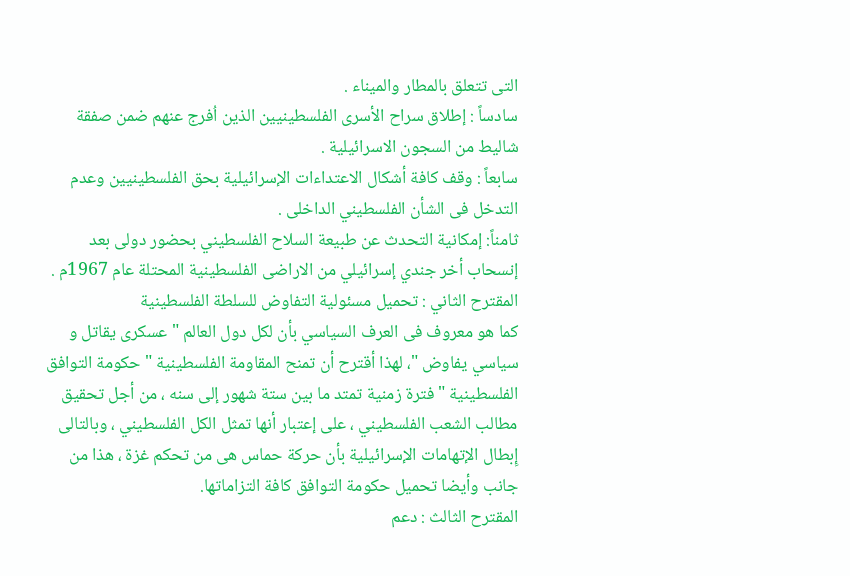التى تتعلق بالمطار والميناء .
سادساً : إطلاق سراح الأسرى الفلسطينيين الذين اُفرج عنهم ضمن صفقة شاليط من السجون الاسرائيلية .
سابعاً : وقف كافة أشكال الاعتداءات الإسرائيلية بحق الفلسطينيين وعدم التدخل فى الشأن الفلسطيني الداخلى .
ثامناً: إمكانية التحدث عن طبيعة السلاح الفلسطيني بحضور دولى بعد إنسحاب أخر جندي إسرائيلي من الاراضى الفلسطينية المحتلة عام 1967م .
المقترح الثاني : تحميل مسئولية التفاوض للسلطة الفلسطينية
كما هو معروف فى العرف السياسي بأن لكل دول العالم "عسكرى يقاتل و سياسي يفاوض "، لهذا أقترح أن تمنح المقاومة الفلسطينية "حكومة التوافق الفلسطينية " فترة زمنية تمتد ما بين ستة شهور إلى سنه ، من أجل تحقيق مطالب الشعب الفلسطيني ، على إعتبار أنها تمثل الكل الفلسطيني ، وبالتالى إِبطال الإتهامات الإسرائيلية بأن حركة حماس هى من تحكم غزة ، هذا من جانب وأيضا تحميل حكومة التوافق كافة التزاماتها.
المقترح الثالث : دعم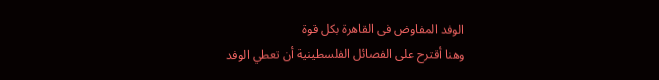الوفد المفاوض فى القاهرة بكل قوة
وهنا أقترح على الفصائل الفلسطينية أن تعطي الوفد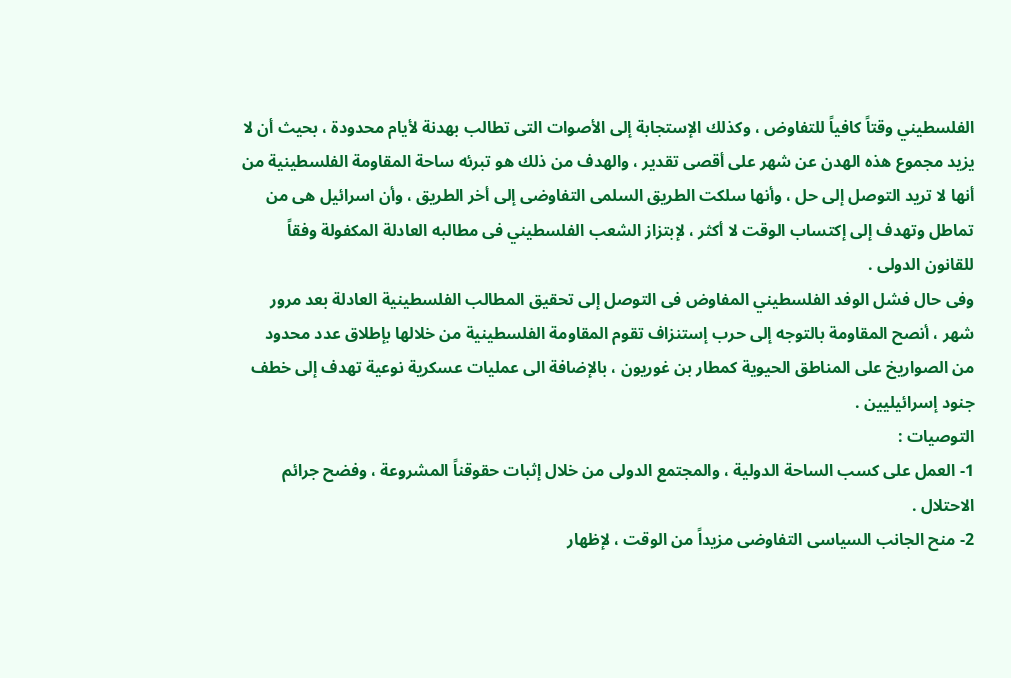الفلسطيني وقتاً كافياً للتفاوض ، وكذلك الإستجابة إلى الأصوات التى تطالب بهدنة لأيام محدودة ، بحيث أن لا يزيد مجموع هذه الهدن عن شهر على أقصى تقدير ، والهدف من ذلك هو تبرئه ساحة المقاومة الفلسطينية من أنها لا تريد التوصل إلى حل ، وأنها سلكت الطريق السلمى التفاوضى إلى أخر الطريق ، وأن اسرائيل هى من تماطل وتهدف إلى إكتساب الوقت لا أكثر ، لإبتزاز الشعب الفلسطيني فى مطالبه العادلة المكفولة وفقاً للقانون الدولى .
وفى حال فشل الوفد الفلسطيني المفاوض فى التوصل إلى تحقيق المطالب الفلسطينية العادلة بعد مرور شهر ، أنصح المقاومة بالتوجه إلى حرب إستنزاف تقوم المقاومة الفلسطينية من خلالها بإطلاق عدد محدود من الصواريخ على المناطق الحيوية كمطار بن غوريون ، بالإضافة الى عمليات عسكرية نوعية تهدف إلى خطف جنود إسرائيليين .
التوصيات :
1- العمل على كسب الساحة الدولية ، والمجتمع الدولى من خلال إثبات حقوقناً المشروعة ، وفضح جرائم الاحتلال .
2- منح الجانب السياسى التفاوضى مزيداً من الوقت ، لإظهار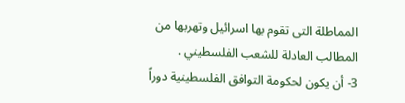المماطلة التى تقوم بها اسرائيل وتهربها من المطالب العادلة للشعب الفلسطيني .
3- أن يكون لحكومة التوافق الفلسطينية دوراً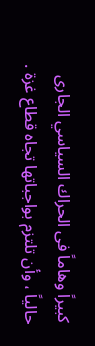كبيراً وهاماً فى الحراك السياسي الجارى حالياً ، وأن تلتزم بواجباتها تجاه قطاع غزة .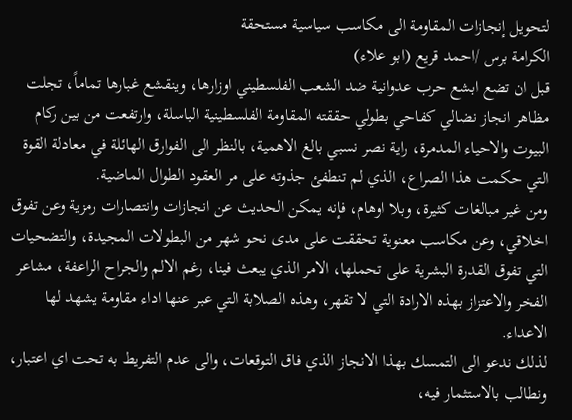لتحويل إنجازات المقاومة الى مكاسب سياسية مستحقة
الكرامة برس /احمد قريع (ابو علاء)
قبل ان تضع ابشع حرب عدوانية ضد الشعب الفلسطيني اوزارها، وينقشع غبارها تماماً، تجلت مظاهر انجاز نضالي كفاحي بطولي حققته المقاومة الفلسطينية الباسلة، وارتفعت من بين ركام البيوت والاحياء المدمرة، راية نصر نسبي بالغ الاهمية، بالنظر الى الفوارق الهائلة في معادلة القوة التي حكمت هذا الصراع، الذي لم تنطفئ جذوته على مر العقود الطوال الماضية.
ومن غير مبالغات كثيرة، وبلا اوهام، فإنه يمكن الحديث عن انجازات وانتصارات رمزية وعن تفوق اخلاقي، وعن مكاسب معنوية تحققت على مدى نحو شهر من البطولات المجيدة، والتضحيات التي تفوق القدرة البشرية على تحملها، الامر الذي يبعث فينا، رغم الالم والجراح الراعفة، مشاعر الفخر والاعتزاز بهذه الارادة التي لا تقهر، وهذه الصلابة التي عبر عنها اداء مقاومة يشهد لها الاعداء.
لذلك ندعو الى التمسك بهذا الانجاز الذي فاق التوقعات، والى عدم التفريط به تحت اي اعتبار، ونطالب بالاستثمار فيه،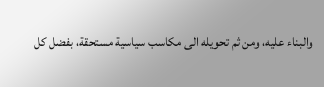والبناء عليه، ومن ثم تحويله الى مكاسب سياسية مستحقة، بفضل كل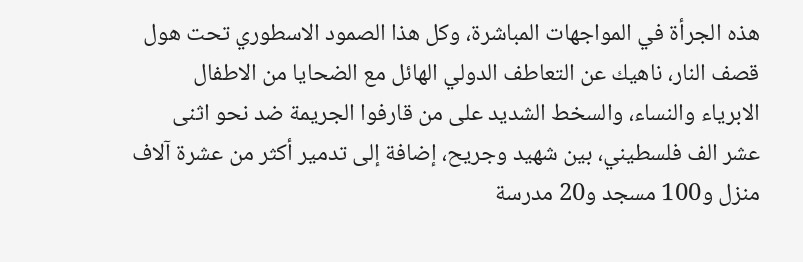هذه الجرأة في المواجهات المباشرة، وكل هذا الصمود الاسطوري تحت هول قصف النار، ناهيك عن التعاطف الدولي الهائل مع الضحايا من الاطفال الابرياء والنساء، والسخط الشديد على من قارفوا الجريمة ضد نحو اثنى عشر الف فلسطيني، بين شهيد وجريح، إضافة إلى تدمير أكثر من عشرة آلاف منزل و100 مسجد و20 مدرسة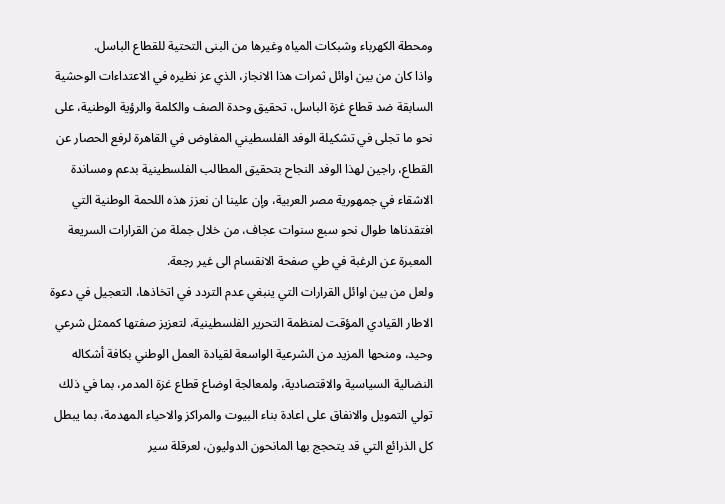ومحطة الكهرباء وشبكات المياه وغيرها من البنى التحتية للقطاع الباسل.
واذا كان من بين اوائل ثمرات هذا الانجاز، الذي عز نظيره في الاعتداءات الوحشية السابقة ضد قطاع غزة الباسل، تحقيق وحدة الصف والكلمة والرؤية الوطنية، على نحو ما تجلى في تشكيلة الوفد الفلسطيني المفاوض في القاهرة لرفع الحصار عن القطاع، راجين لهذا الوفد النجاح بتحقيق المطالب الفلسطينية بدعم ومساندة الاشقاء في جمهورية مصر العربية، وإن علينا ان نعزز هذه اللحمة الوطنية التي افتقدناها طوال نحو سبع سنوات عجاف، من خلال جملة من القرارات السريعة المعبرة عن الرغبة في طي صفحة الانقسام الى غير رجعة.
ولعل من بين اوائل القرارات التي ينبغي عدم التردد في اتخاذها، التعجيل في دعوة الاطار القيادي المؤقت لمنظمة التحرير الفلسطينية، لتعزيز صفتها كممثل شرعي وحيد، ومنحها المزيد من الشرعية الواسعة لقيادة العمل الوطني بكافة أشكاله النضالية السياسية والاقتصادية، ولمعالجة اوضاع قطاع غزة المدمر، بما في ذلك تولي التمويل والانفاق على اعادة بناء البيوت والمراكز والاحياء المهدمة، بما يبطل كل الذرائع التي قد يتحجج بها المانحون الدوليون، لعرقلة سير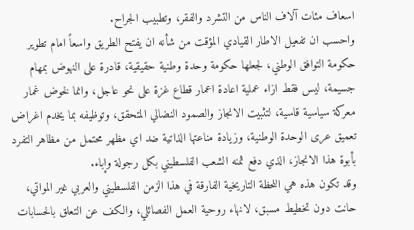اسعاف مئات آلاف الناس من التشرد والفقر، وتطبيب الجراح.
واحسب ان تفعيل الاطار القيادي المؤقت من شأنه ان يفتح الطريق واسعاً امام تطوير حكومة التوافق الوطني، لجعلها حكومة وحدة وطنية حقيقية، قادرة على النهوض بمهام جسيمة، ليس فقط ازاء عملية اعادة اعمار قطاع غزة على نحو عاجل، وانما لخوض غمار معركة سياسية قاسية، لتثبيت الانجاز والصمود النضالي المتحقق، وتوظيفه بما يخدم اغراض تعميق عرى الوحدة الوطنية، وزيادة مناعتها الذاتية ضد اي مظهر محتمل من مظاهر التفرد بأبوة هذا الانجاز، الذي دفع ثمنه الشعب الفلسطيني بكل رجولة وإباء.
وقد تكون هذه هي اللحظة التاريخية الفارقة في هذا الزمن الفلسطيني والعربي غير المواتي، حانت دون تخطيط مسبق، لانهاء روحية العمل الفصائلي، والكف عن التعلق بالحسابات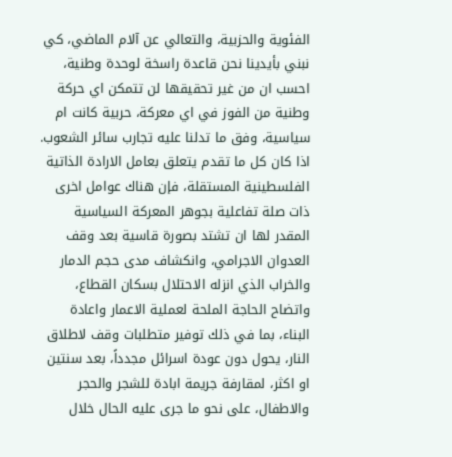الفئوية والحزبية، والتعالي عن آلام الماضي، كي نبني بأيدينا نحن قاعدة راسخة لوحدة وطنية، احسب ان من غير تحقيقها لن تتمكن اي حركة وطنية من الفوز في اي معركة، حربية كانت ام سياسية، وفق ما تدلنا عليه تجارب سائر الشعوب.
اذا كان كل ما تقدم يتعلق بعامل الارادة الذاتية الفلسطينية المستقلة، فإن هناك عوامل اخرى ذات صلة تفاعلية بجوهر المعركة السياسية المقدر لها ان تشتد بصورة قاسية بعد وقف العدوان الاجرامي، وانكشاف مدى حجم الدمار والخراب الذي انزله الاحتلال بسكان القطاع، واتضاح الحاجة الملحة لعملية الاعمار واعادة البناء، بما في ذلك توفير متطلبات وقف لاطلاق النار، يحول دون عودة اسرائل مجدداً، بعد سنتين او اكثر، لمقارفة جريمة ابادة للشجر والحجر والاطفال، على نحو ما جرى عليه الحال خلال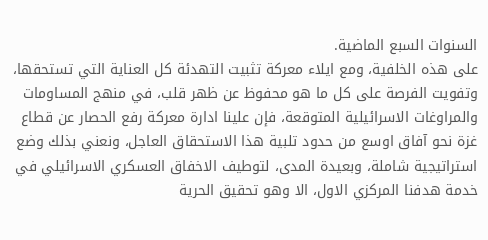السنوات السبع الماضية.
على هذه الخلفية، ومع ايلاء معركة تثبيت التهدئة كل العناية التي تستحقها، وتفويت الفرصة على كل ما هو محفوظ عن ظهر قلب، في منهج المساومات والمراوغات الاسرائيلية المتوقعة، فإن علينا ادارة معركة رفع الحصار عن قطاع غزة نحو آفاق اوسع من حدود تلبية هذا الاستحقاق العاجل، ونعني بذلك وضع استراتيجية شاملة، وبعيدة المدى، لتوطيف الاخفاق العسكري الاسرائيلي في خدمة هدفنا المركزي الاول، الا وهو تحقيق الحرية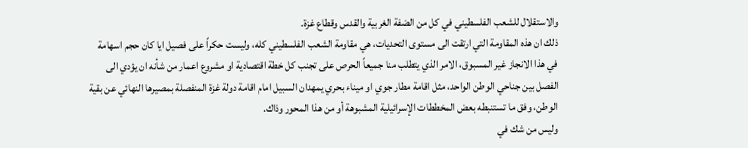والاستقلال للشعب الفلسطيني في كل من الضفة الغربية والقدس وقطاع غزة.
ذلك ان هذه المقاومة التي ارتقت الى مستوى التحديات، هي مقاومة الشعب الفلسطيني كله، وليست حكراً على فصيل ايا كان حجم اسهامة في هذا الانجاز غير المسبوق، الامر الذي يتطلب منا جميعاً الحرص على تجنب كل خطة اقتصادية او مشروع اعمار من شأنه ان يؤدي الى الفصل بين جناحي الوطن الواحد، مثل اقامة مطار جوي او ميناء بحري يمهدان السبيل امام اقامة دولة غزة المنفصلة بمصيرها النهائي عن بقية الوطن، وفق ما تستنبطه بعض المخططات الإسرائيلية المشبوهة أو من هذا المحور وذاك.
وليس من شك في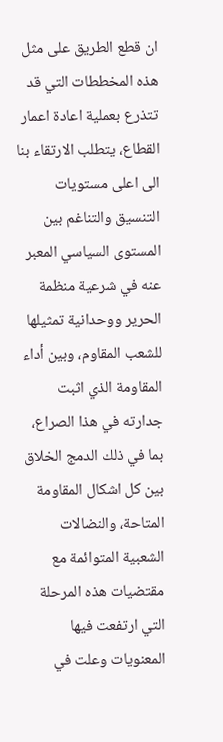ان قطع الطريق على مثل هذه المخططات التي قد تتذرع بعملية اعادة اعمار القطاع، يتطلب الارتقاء بنا الى اعلى مستويات التنسيق والتناغم بين المستوى السياسي المعبر عنه في شرعية منظمة الحرير ووحدانية تمثيلها للشعب المقاوم، وبين أداء المقاومة الذي اثبت جدارته في هذا الصراع، بما في ذلك الدمج الخلاق بين كل اشكال المقاومة المتاحة، والنضالات الشعبية المتوائمة مع مقتضيات هذه المرحلة التي ارتفعت فيها المعنويات وعلت في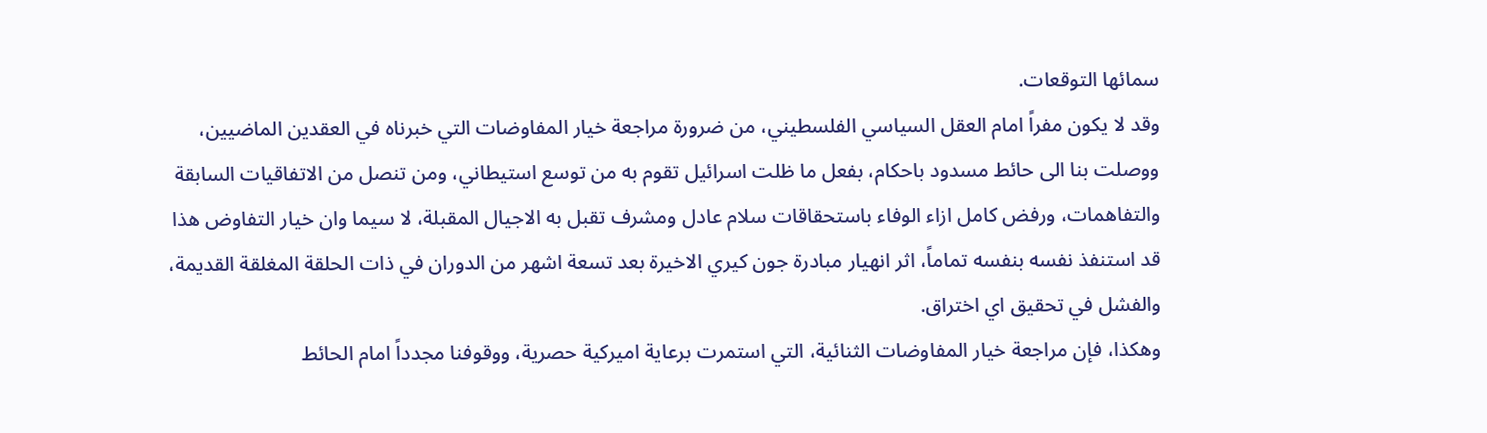سمائها التوقعات.
وقد لا يكون مفراً امام العقل السياسي الفلسطيني، من ضرورة مراجعة خيار المفاوضات التي خبرناه في العقدين الماضيين، ووصلت بنا الى حائط مسدود باحكام، بفعل ما ظلت اسرائيل تقوم به من توسع استيطاني، ومن تنصل من الاتفاقيات السابقة والتفاهمات، ورفض كامل ازاء الوفاء باستحقاقات سلام عادل ومشرف تقبل به الاجيال المقبلة، لا سيما وان خيار التفاوض هذا قد استنفذ نفسه بنفسه تماماً، اثر انهيار مبادرة جون كيري الاخيرة بعد تسعة اشهر من الدوران في ذات الحلقة المغلقة القديمة، والفشل في تحقيق اي اختراق.
وهكذا، فإن مراجعة خيار المفاوضات الثنائية، التي استمرت برعاية اميركية حصرية، ووقوفنا مجدداً امام الحائط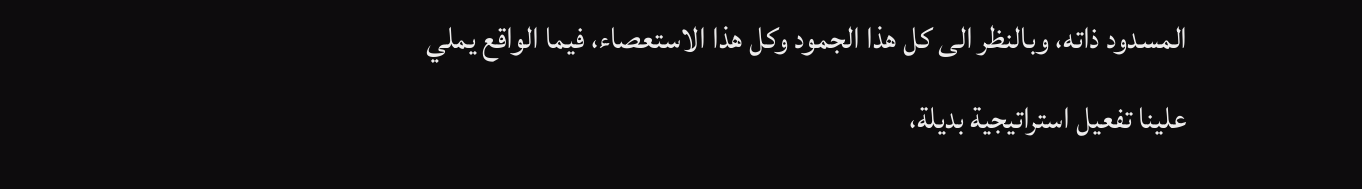المسدود ذاته، وبالنظر الى كل هذا الجمود وكل هذا الاستعصاء، فيما الواقع يملي علينا تفعيل استراتيجية بديلة،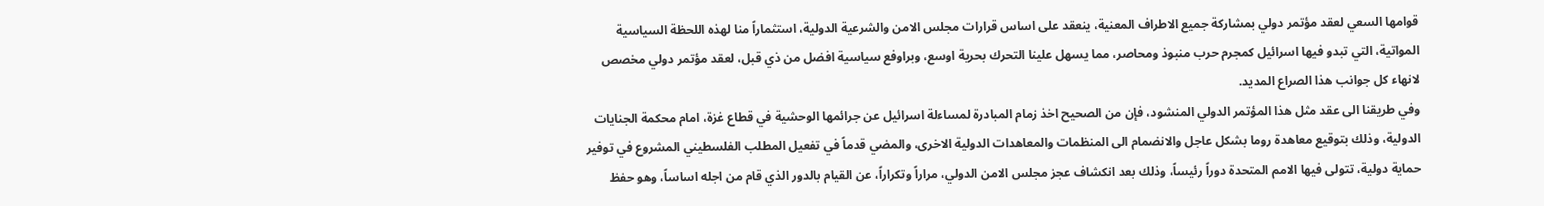قوامها السعي لعقد مؤتمر دولي بمشاركة جميع الاطراف المعنية، ينعقد على اساس قرارات مجلس الامن والشرعية الدولية، استثماراً منا لهذه اللحظة السياسية المواتية، التي تبدو فيها اسرائيل كمجرم حرب منبوذ ومحاصر، مما يسهل علينا التحرك بحرية اوسع، وبراوفع سياسية افضل من ذي قبل، لعقد مؤتمر دولي مخصص لانهاء كل جوانب هذا الصراع المديد.
وفي طريقنا الى عقد مثل هذا المؤتمر الدولي المنشود، فإن من الصحيح اخذ زمام المبادرة لمساءلة اسرائيل عن جرائمها الوحشية في قطاع غزة، امام محكمة الجنايات الدولية، وذلك بتوقيع معاهدة روما بشكل عاجل والانضمام الى المنظمات والمعاهدات الدولية الاخرى، والمضي قدماً في تفعيل المطلب الفلسطيني المشروع في توفير حماية دولية، تتولى فيها الامم المتحدة دوراً رئيساً، وذلك بعد انكشاف عجز مجلس الامن الدولي، مراراً وتكراراً، عن القيام بالدور الذي قام من اجله اساساً، وهو حفظ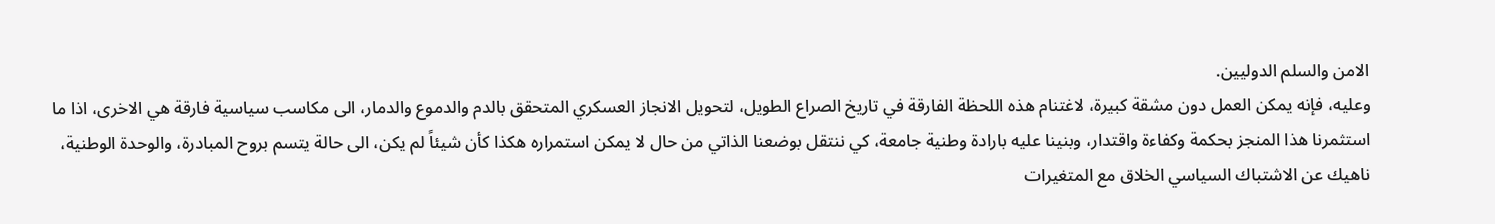الامن والسلم الدوليين.
وعليه، فإنه يمكن العمل دون مشقة كبيرة، لاغتنام هذه اللحظة الفارقة في تاريخ الصراع الطويل، لتحويل الانجاز العسكري المتحقق بالدم والدموع والدمار، الى مكاسب سياسية فارقة هي الاخرى، اذا ما استثمرنا هذا المنجز بحكمة وكفاءة واقتدار، وبنينا عليه بارادة وطنية جامعة، كي ننتقل بوضعنا الذاتي من حال لا يمكن استمراره هكذا كأن شيئاً لم يكن، الى حالة يتسم بروح المبادرة، والوحدة الوطنية، ناهيك عن الاشتباك السياسي الخلاق مع المتغيرات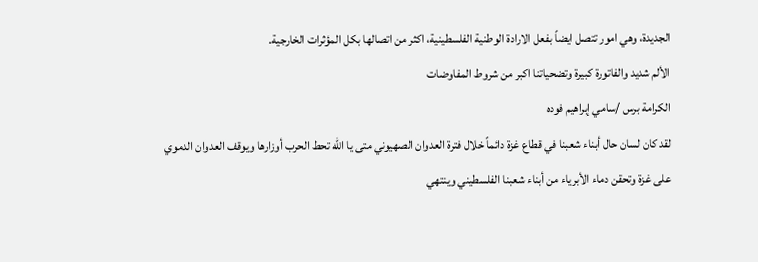الجديدة، وهي امور تتصل ايضاً بفعل الارادة الوطنية الفلسطينية، اكثر من اتصالها بكل المؤثرات الخارجية.
الألم شديد والفاتورة كبيرة وتضحياتنا اكبر من شروط المفاوضات
الكرامة برس /سامي إبراهيم فوده
لقد كان لسان حال أبناء شعبنا في قطاع غزة دائماً خلال فترة العدوان الصهيوني متى يا الله تحط الحرب أوزارها ويوقف العدوان الدموي على غزة وتحقن دماء الأبرياء من أبناء شعبنا الفلسطيني وينتهي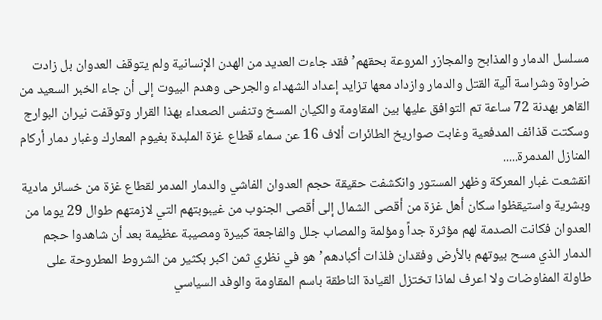مسلسل الدمار والمذابح والمجازر المروعة بحقهم’ فقد جاءت العديد من الهدن الإنسانية ولم يتوقف العدوان بل زادت ضراوة وشراسة آلية القتل والدمار وازداد معها تزايد إعداد الشهداء والجرحى وهدم البيوت إلى أن جاء الخبر السعيد من القاهر بهدنة 72 ساعة تم التوافق عليها بين المقاومة والكيان المسخ وتنفس الصعداء بهذا القرار وتوقفت نيران البوارج وسكتت قذائف المدفعية وغابت صواريخ الطائرات ألاف 16 عن سماء قطاع غزة الملبدة بغيوم المعارك وغبار دمار أركام المنازل المدمرة.....
انقشعت غبار المعركة وظهر المستور وانكشفت حقيقة حجم العدوان الفاشي والدمار المدمر لقطاع غزة من خسائر مادية وبشرية واستيقظوا سكان أهل غزة من أقصى الشمال إلى أقصى الجنوب من غيبوبتهم التي لازمتهم طوال 29 يوما من العدوان فكانت الصدمة لهم مؤثرة جداً ومؤلمة والمصاب جلل والفاجعة كبيرة ومصيبة عظيمة بعد أن شاهدوا حجم الدمار الذي مسح بيوتهم بالأرض وفقدان فلذات أكبادهم’هو في نظري ثمن اكبر بكثير من الشروط المطروحة على طاولة المفاوضات ولا اعرف لماذا تختزل القيادة الناطقة باسم المقاومة والوفد السياسي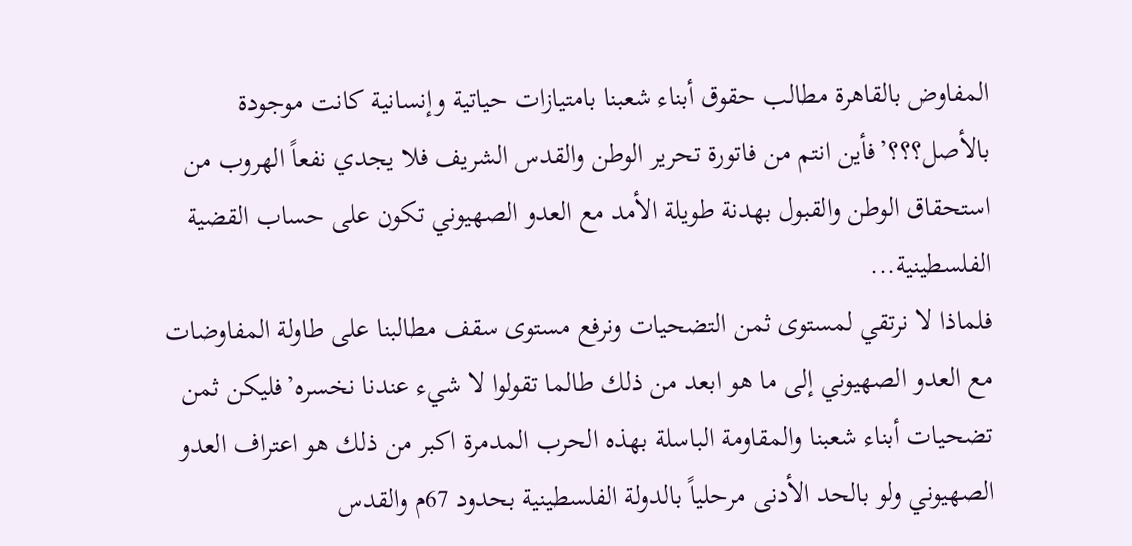المفاوض بالقاهرة مطالب حقوق أبناء شعبنا بامتيازات حياتية وإنسانية كانت موجودة بالأصل؟؟؟’فأين انتم من فاتورة تحرير الوطن والقدس الشريف فلا يجدي نفعاً الهروب من استحقاق الوطن والقبول بهدنة طويلة الأمد مع العدو الصهيوني تكون على حساب القضية الفلسطينية...
فلماذا لا نرتقي لمستوى ثمن التضحيات ونرفع مستوى سقف مطالبنا على طاولة المفاوضات مع العدو الصهيوني إلى ما هو ابعد من ذلك طالما تقولوا لا شيء عندنا نخسره’فليكن ثمن تضحيات أبناء شعبنا والمقاومة الباسلة بهذه الحرب المدمرة اكبر من ذلك هو اعتراف العدو الصهيوني ولو بالحد الأدنى مرحلياً بالدولة الفلسطينية بحدود 67م والقدس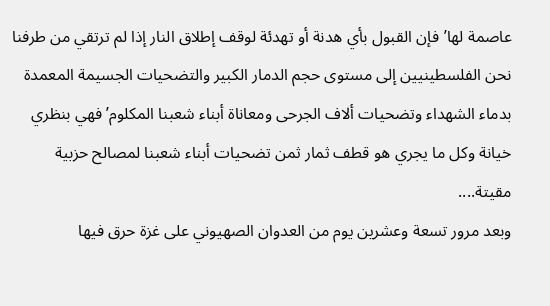عاصمة لها’فإن القبول بأي هدنة أو تهدئة لوقف إطلاق النار إذا لم ترتقي من طرفنا نحن الفلسطينيين إلى مستوى حجم الدمار الكبير والتضحيات الجسيمة المعمدة بدماء الشهداء وتضحيات ألاف الجرحى ومعاناة أبناء شعبنا المكلوم’فهي بنظري خيانة وكل ما يجري هو قطف ثمار ثمن تضحيات أبناء شعبنا لمصالح حزبية مقيتة....
وبعد مرور تسعة وعشرين يوم من العدوان الصهيوني على غزة حرق فيها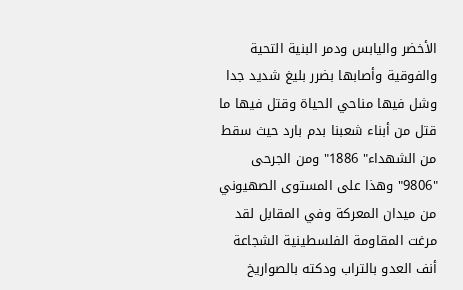الأخضر واليابس ودمر البنية التحية والفوقية وأصابها بضرر بليغ شديد جدا وشل فيها مناحي الحياة وقتل فيها ما قتل من أبناء شعبنا بدم بارد حيث سقط من الشهداء" 1886" ومن الجرحى "9806" وهذا على المستوى الصهيوني من ميدان المعركة وفي المقابل لقد مرغت المقاومة الفلسطينية الشجاعة أنف العدو بالتراب ودكته بالصواريخ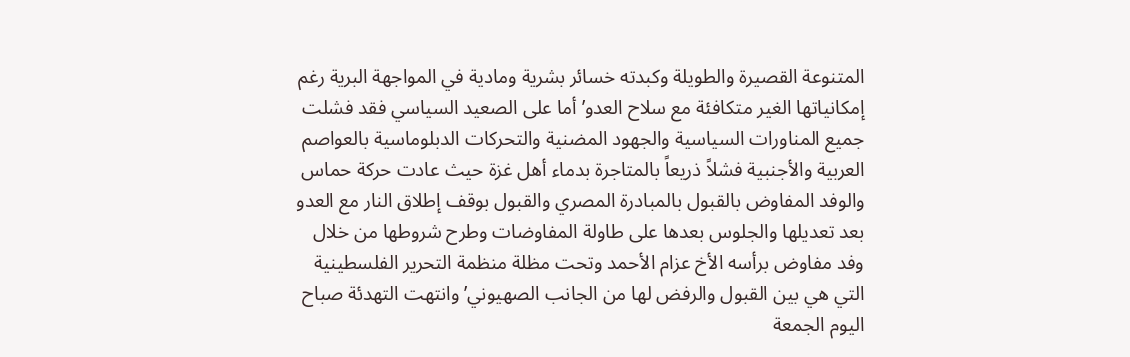المتنوعة القصيرة والطويلة وكبدته خسائر بشرية ومادية في المواجهة البرية رغم إمكانياتها الغير متكافئة مع سلاح العدو’أما على الصعيد السياسي فقد فشلت جميع المناورات السياسية والجهود المضنية والتحركات الدبلوماسية بالعواصم العربية والأجنبية فشلاً ذريعاً بالمتاجرة بدماء أهل غزة حيث عادت حركة حماس والوفد المفاوض بالقبول بالمبادرة المصري والقبول بوقف إطلاق النار مع العدو بعد تعديلها والجلوس بعدها على طاولة المفاوضات وطرح شروطها من خلال وفد مفاوض برأسه الأخ عزام الأحمد وتحت مظلة منظمة التحرير الفلسطينية التي هي بين القبول والرفض لها من الجانب الصهيوني’ وانتهت التهدئة صباح اليوم الجمعة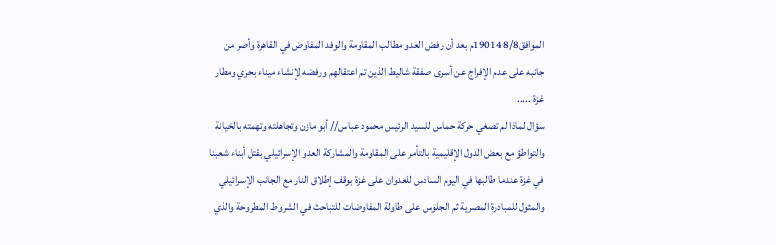الموافق8/8 19014م بعد أن رفض العدو مطالب المقاومة والوفد المفاوض في القاهرة وأصر من جانبه على عدم الإفراج عن أسرى صفقة شاليط الذين تم اعتقالهم ورفضه لإنشاء ميناء بحري ومطار غزة .....
سؤال لماذا لم تصغي حركة حماس للسيد الرئيس محمود عباس// أبو مازن وتجاهلته وتهمته بالخيانة والتواطؤ مع بعض الدول الإقليمية بالتأمر على المقاومة والمشاركة العدو الإسرائيلي بقتل أبناء شعبنا في غزة عندما طالبها في اليوم السادس للعدوان على غزة بوقف إطلاق النار مع الجانب الإسرائيلي والمثول للمبادرة المصرية ثم الجلوس على طاولة المفاوضات للتباحث في الشروط المطروحة والذي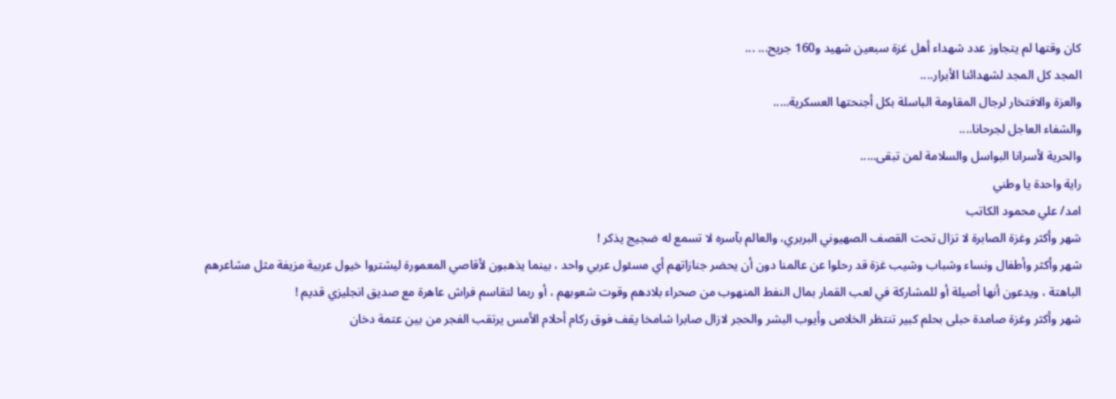كان وقتها لم يتجاوز عدد شهداء أهل غزة سبعين شهيد و160 جريح... ...
المجد كل المجد لشهدائنا الأبرار....
والعزة والافتخار لرجال المقاومة الباسلة بكل أجنحتها العسكرية.....
والشفاء العاجل لجرحانا....
والحرية لأسرانا البواسل والسلامة لمن تبقى.....
راية واحدة يا وطني
امد/ علي محمود الكاتب
شهر وأكثر وغزة الصابرة لا تزال تحت القصف الصهيوني البربري، والعالم بآسره لا تسمع له ضجيج يذكر !
شهر وأكثر وأطفال ونساء وشباب وشيب غزة قد رحلوا عن عالمنا دون أن يحضر جنازاتهم أي مسئول عربي واحد ، بينما يذهبون لأقاصي المعمورة ليشتروا خيول عربية مزيفة مثل مشاعرهم الباهتة ، ويدعون أنها أصيلة أو للمشاركة في لعب القمار بمال النفط المنهوب من صحراء بلادهم وقوت شعوبهم ، أو ربما لتقاسم فراش عاهرة مع صديق انجليزي قديم !
شهر وأكثر وغزة صامدة حبلى بحلم كبير تنتظر الخلاص وأيوب البشر والحجر لازال صابرا شامخا يقف فوق ركام أحلام الأمس يرتقب الفجر من بين عتمة دخان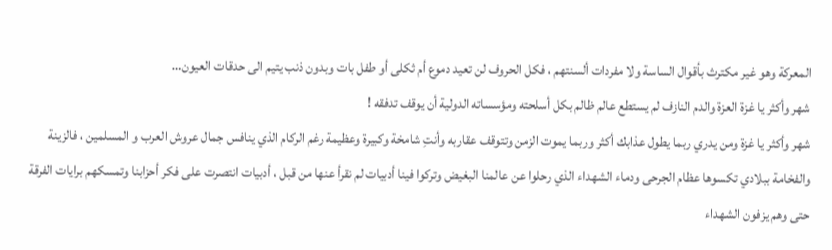المعركة وهو غير مكترث بأقوال الساسة ولا مفردات ألسنتهم ، فكل الحروف لن تعيد دموع أم ثكلى أو طفل بات وبدون ذنب يتيم الى حدقات العيون…
شهر وأكثر يا غزة العزة والدم النازف لم يستطع عالم ظالم بكل أسلحته ومؤسساته الدولية أن يوقف تدفقه !
شهر وأكثر يا غزة ومن يدري ربما يطول عذابك أكثر وربما يموت الزمن وتتوقف عقاربه وأنتِ شامخة وكبيرة وعظيمة رغم الركام الذي ينافس جمال عروش العرب و المسلمين ، فالزينة والفخامة ببلادي تكسوها عظام الجرحى ودماء الشهداء الذي رحلوا عن عالمنا البغيض وتركوا فينا أدبيات لم نقرأ عنها من قبل ، أدبيات انتصرت على فكر أحزابنا وتمسكهم برايات الفرقة حتى وهم يزفون الشهداء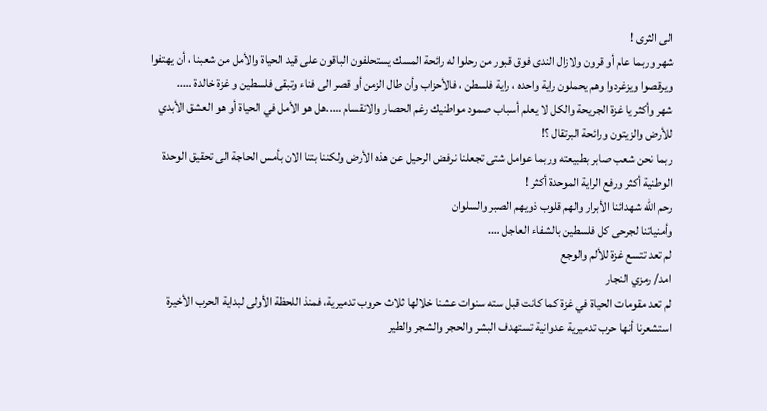الى الثرى !
شهر وربما عام أو قرون ولازال الندى فوق قبور من رحلوا له رائحة المسك يستحلفون الباقون على قيد الحياة والأمل من شعبنا ، أن يهتفوا ويرقصوا ويزغردوا وهم يحملون راية واحده ، راية فلسطن ، فالأحزاب وأن طال الزمن أو قصر الى فناء وتبقى فلسطين و غزة خالدة …..
شهر وأكثر يا غزة الجريحة والكل لا يعلم أسباب صمود مواطنيك رغم الحصار والانقسام …..هل هو الأمل في الحياة أو هو العشق الأبدي للأرض والزيتون ورائحة البرتقال ؟!
ربما نحن شعب صابر بطبيعته وربما عوامل شتى تجعلنا نرفض الرحيل عن هذه الأرض ولكننا بتنا الان بأمس الحاجة الى تحقيق الوحدة الوطنية أكثر ورفع الراية الموحدة أكثر !
رحم الله شهدائنا الأبرار والهم قلوب ذويهم الصبر والسلوان
وأمنياتنا لجرحى كل فلسطين بالشفاء العاجل ….
لم تعد تتسع غزة للألم والوجع
امد/ رمزي النجار
لم تعد مقومات الحياة في غزة كما كانت قبل سته سنوات عشنا خلالها ثلاث حروب تدميرية، فمنذ اللحظة الأولى لبداية الحرب الأخيرة استشعرنا أنها حرب تدميرية عدوانية تستهدف البشر والحجر والشجر والطير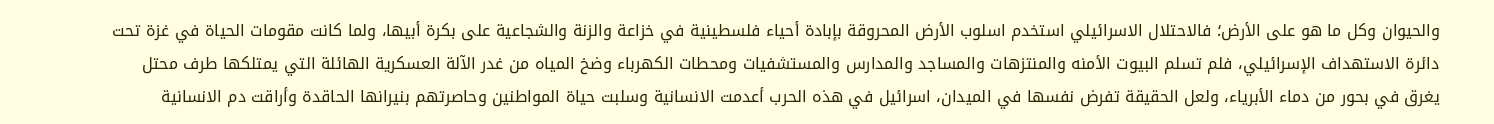والحيوان وكل ما هو على الأرض؛ فالاحتلال الاسرائيلي استخدم اسلوب الأرض المحروقة بإبادة أحياء فلسطينية في خزاعة والزنة والشجاعية على بكرة أبيها، ولما كانت مقومات الحياة في غزة تحت دائرة الاستهداف الإسرائيلي، فلم تسلم البيوت الأمنه والمنتزهات والمساجد والمدارس والمستشفيات ومحطات الكهرباء وضخ المياه من غدر الآلة العسكرية الهائلة التي يمتلكها طرف محتل يغرق في بحور من دماء الأبرياء، ولعل الحقيقة تفرض نفسها في الميدان، اسرائيل في هذه الحرب أعدمت الانسانية وسلبت حياة المواطنين وحاصرتهم بنيرانها الحاقدة وأراقت دم الانسانية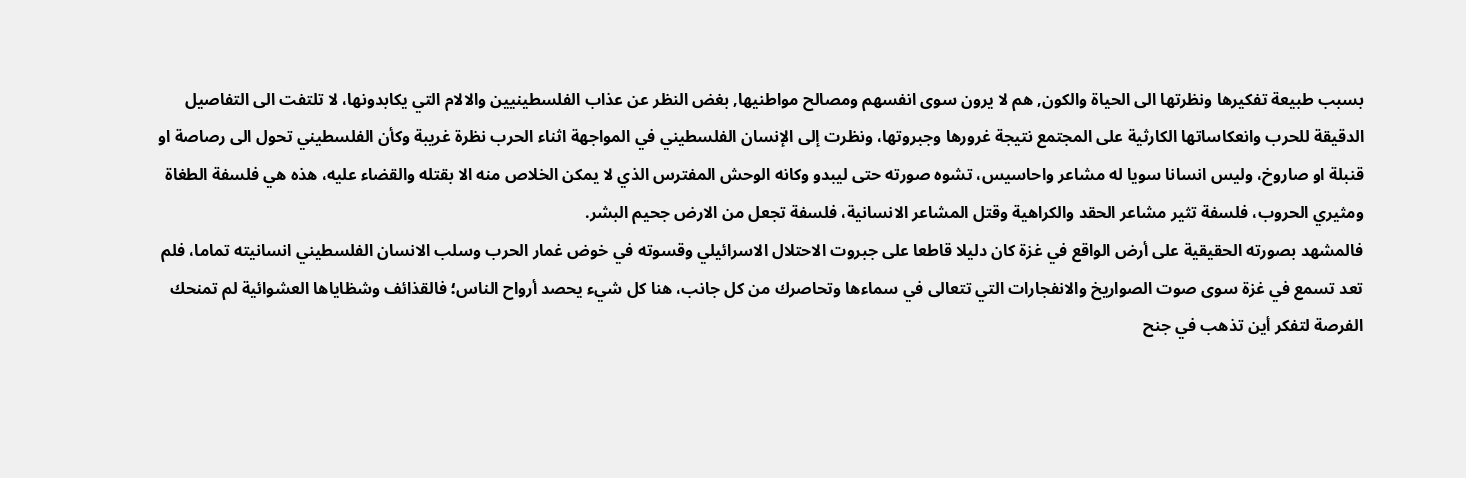بسبب طبيعة تفكيرها ونظرتها الى الحياة والكون, هم لا يرون سوى انفسهم ومصالح مواطنيها, بغض النظر عن عذاب الفلسطينيين والالام التي يكابدونها، لا تلتفت الى التفاصيل الدقيقة للحرب وانعكاساتها الكارثية على المجتمع نتيجة غرورها وجبروتها، ونظرت إلى الإنسان الفلسطيني في المواجهة اثناء الحرب نظرة غريبة وكأن الفلسطيني تحول الى رصاصة او قنبلة او صاروخ، وليس انسانا سويا له مشاعر واحاسيس، تشوه صورته حتى ليبدو وكانه الوحش المفترس الذي لا يمكن الخلاص منه الا بقتله والقضاء عليه، هذه هي فلسفة الطغاة ومثيري الحروب، فلسفة تثير مشاعر الحقد والكراهية وقتل المشاعر الانسانية، فلسفة تجعل من الارض جحيم البشر.
فالمشهد بصورته الحقيقية على أرض الواقع في غزة كان دليلا قاطعا على جبروت الاحتلال الاسرائيلي وقسوته في خوض غمار الحرب وسلب الانسان الفلسطيني انسانيته تماما، فلم تعد تسمع في غزة سوى صوت الصواريخ والانفجارات التي تتعالى في سماءها وتحاصرك من كل جانب، هنا كل شيء يحصد أرواح الناس؛ فالقذائف وشظاياها العشوائية لم تمنحك الفرصة لتفكر أين تذهب في جنح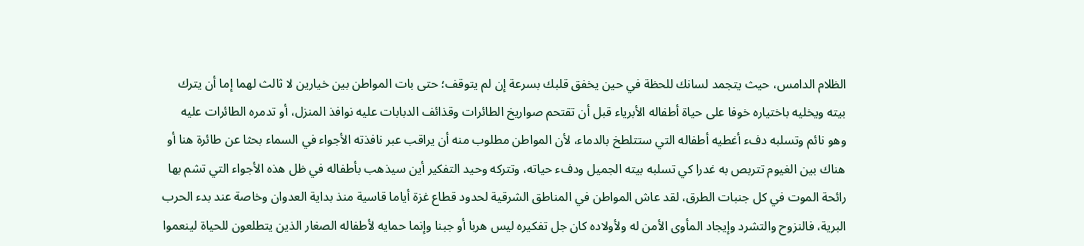الظلام الدامس، حيث يتجمد لسانك للحظة في حين يخفق قلبك بسرعة إن لم يتوقف؛ حتى بات المواطن بين خيارين لا ثالث لهما إما أن يترك بيته ويخليه باختياره خوفا على حياة أطفاله الأبرياء قبل أن تقتحم صواريخ الطائرات وقذائف الدبابات عليه نوافذ المنزل، أو تدمره الطائرات عليه وهو نائم وتسلبه دفء أغطيه أطفاله التي ستتلطخ بالدماء، لأن المواطن مطلوب منه أن يراقب عبر نافذته الأجواء في السماء بحثا عن طائرة هنا أو هناك بين الغيوم تتربص به غدرا كي تسلبه بيته الجميل ودفء حياته، وتتركه وحيد التفكير أين سيذهب بأطفاله في ظل هذه الأجواء التي تشم بها رائحة الموت في كل جنبات الطرق، لقد عاش المواطن في المناطق الشرقية لحدود قطاع غزة أياما قاسية منذ بداية العدوان وخاصة عند بدء الحرب البرية، فالنزوح والتشرد وإيجاد المأوى الأمن له ولأولاده كان جل تفكيره ليس هربا أو جبنا وإنما حمايه لأطفاله الصغار الذين يتطلعون للحياة لينعموا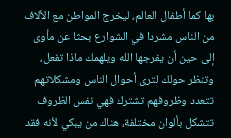بها كما أطفال العالم، ليخرج المواطن مع الألاف من الناس مشردا في الشوارع بحثا عن مأوى إلى حين أن يفرجها الله ويلهمك ماذا تفعل، وتنظر حولك لترى أحوال الناس ومشكلاتهم تتعدد وظروفهم تشترك فهي نفس الظروف تتشكل بألوان مختلفة، هناك من يبكي لأنه فقد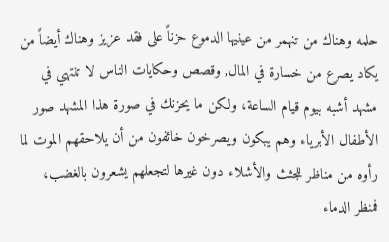حلمه وهناك من تنهمر من عينيها الدموع حزناً على فقد عزيز وهناك أيضاً من يكاد يصرع من خسارة في المال, وقصص وحكايات الناس لا تنتهي في مشهد أشبه بيوم قيام الساعة، ولكن ما يحزنك في صورة هذا المشهد صور الأطفال الأبرياء وهم يبكون ويصرخون خائفون من أن يلاحقهم الموت لما رأوه من مناظر للجثث والأشلاء دون غيرها لتجعلهم يشعرون بالغضب، فمنظر الدماء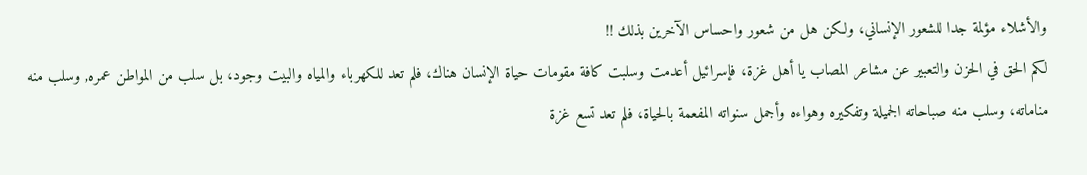والأشلاء مؤلمة جدا للشعور الإنساني، ولكن هل من شعور واحساس الآخرين بذلك !!
لكم الحق في الحزن والتعبير عن مشاعر المصاب يا أهل غزة، فإسرائيل أعدمت وسلبت كافة مقومات حياة الإنسان هناك، فلم تعد للكهرباء والمياه والبيت وجود، بل سلب من المواطن عمره, وسلب منه مناماته، وسلب منه صباحاته الجميلة وتفكيره وهواءه وأجمل سنواته المفعمة بالحياة، فلم تعد تسع غزة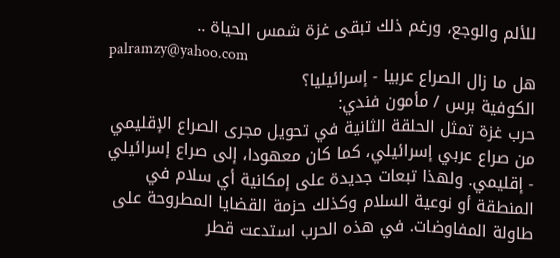للألم والوجع، ورغم ذلك تبقى غزة شمس الحياة ..
palramzy@yahoo.com
هل ما زال الصراع عربيا - إسرائيليا؟
الكوفية برس / مأمون فندي:
حرب غزة تمثل الحلقة الثانية في تحويل مجرى الصراع الإقليمي من صراع عربي إسرائيلي، كما كان معهودا، إلى صراع إسرائيلي - إقليمي. ولهذا تبعات جديدة على إمكانية أي سلام في المنطقة أو نوعية السلام وكذلك حزمة القضايا المطروحة على طاولة المفاوضات. في هذه الحرب استدعت قطر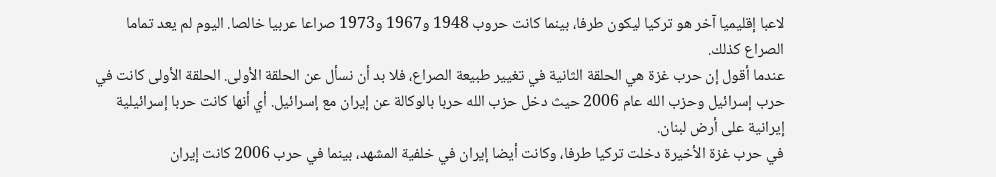لاعبا إقليميا آخر هو تركيا ليكون طرفا، بينما كانت حروب 1948 و1967 و1973 صراعا عربيا خالصا. اليوم لم يعد تماما الصراع كذلك.
عندما أقول إن حرب غزة هي الحلقة الثانية في تغيير طبيعة الصراع، فلا بد أن نسأل عن الحلقة الأولى. الحلقة الأولى كانت في حرب إسرائيل وحزب الله عام 2006 حيث دخل حزب الله حربا بالوكالة عن إيران مع إسرائيل. أي أنها كانت حربا إسرائيلية إيرانية على أرض لبنان.
في حرب غزة الأخيرة دخلت تركيا طرفا، وكانت أيضا إيران في خلفية المشهد، بينما في حرب 2006 كانت إيران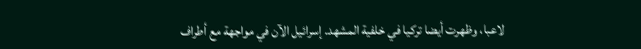لاعبا، وظهرت أيضا تركيا في خلفية المشهد. إسرائيل الآن في مواجهة مع أطراف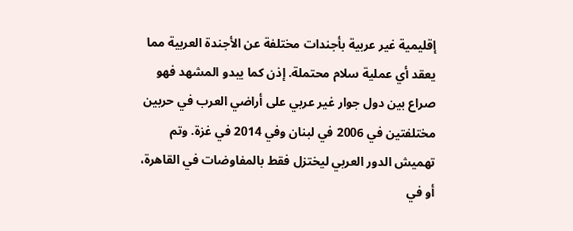إقليمية غير عربية بأجندات مختلفة عن الأجندة العربية مما يعقد أي عملية سلام محتملة. إذن كما يبدو المشهد فهو صراع بين دول جوار غير عربي على أراضي العرب في حربين مختلفتين في 2006 في لبنان وفي 2014 في غزة. وتم تهميش الدور العربي ليختزل فقط بالمفاوضات في القاهرة، أو في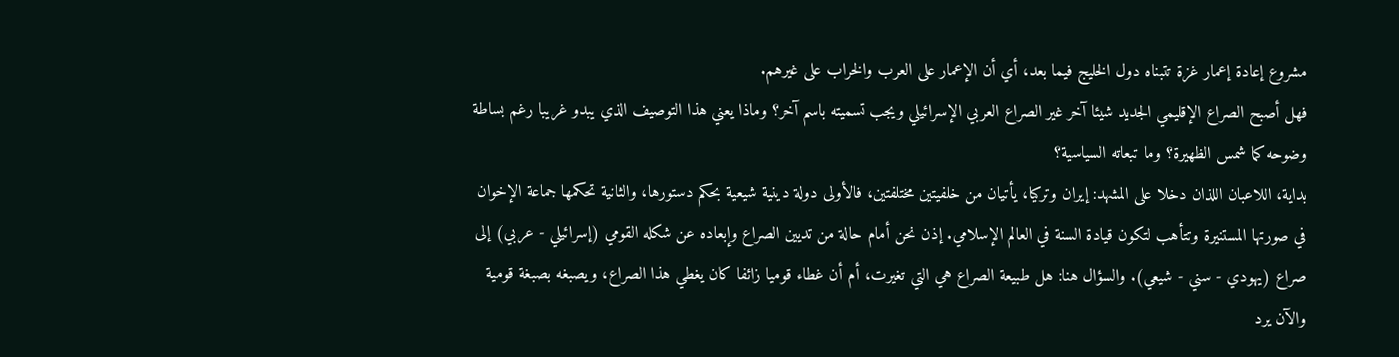مشروع إعادة إعمار غزة تتبناه دول الخليج فيما بعد، أي أن الإعمار على العرب والخراب على غيرهم.
فهل أصبح الصراع الإقليمي الجديد شيئا آخر غير الصراع العربي الإسرائيلي ويجب تسميته باسم آخر؟ وماذا يعني هذا التوصيف الذي يبدو غريبا رغم بساطة وضوحه كما شمس الظهيرة؟ وما تبعاته السياسية؟
بداية، اللاعبان اللذان دخلا على المشهد: إيران وتركيا، يأتيان من خلفيتين مختلفتين، فالأولى دولة دينية شيعية بحكم دستورها، والثانية تحكمها جماعة الإخوان في صورتها المستنيرة وتتأهب لتكون قيادة السنة في العالم الإسلامي. إذن نحن أمام حالة من تديين الصراع وإبعاده عن شكله القومي (إسرائيلي - عربي) إلى صراع (يهودي - سني - شيعي). والسؤال هنا: هل طبيعة الصراع هي التي تغيرت، أم أن غطاء قوميا زائفا كان يغطي هذا الصراع، ويصبغه بصبغة قومية والآن يرد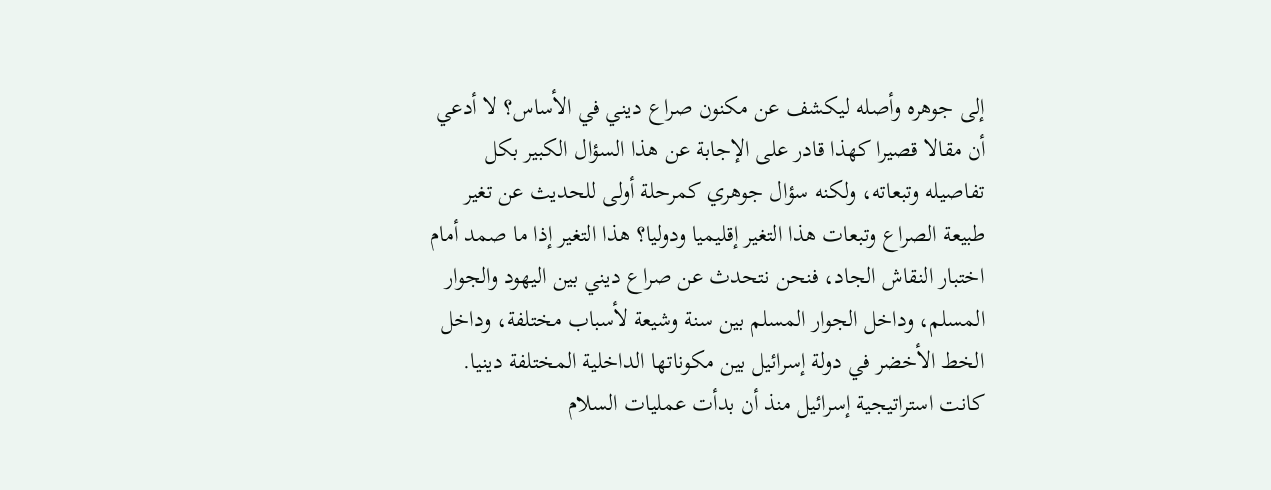إلى جوهره وأصله ليكشف عن مكنون صراع ديني في الأساس؟ لا أدعي أن مقالا قصيرا كهذا قادر على الإجابة عن هذا السؤال الكبير بكل تفاصيله وتبعاته، ولكنه سؤال جوهري كمرحلة أولى للحديث عن تغير طبيعة الصراع وتبعات هذا التغير إقليميا ودوليا؟ هذا التغير إذا ما صمد أمام اختبار النقاش الجاد، فنحن نتحدث عن صراع ديني بين اليهود والجوار المسلم، وداخل الجوار المسلم بين سنة وشيعة لأسباب مختلفة، وداخل الخط الأخضر في دولة إسرائيل بين مكوناتها الداخلية المختلفة دينيا.
كانت استراتيجية إسرائيل منذ أن بدأت عمليات السلام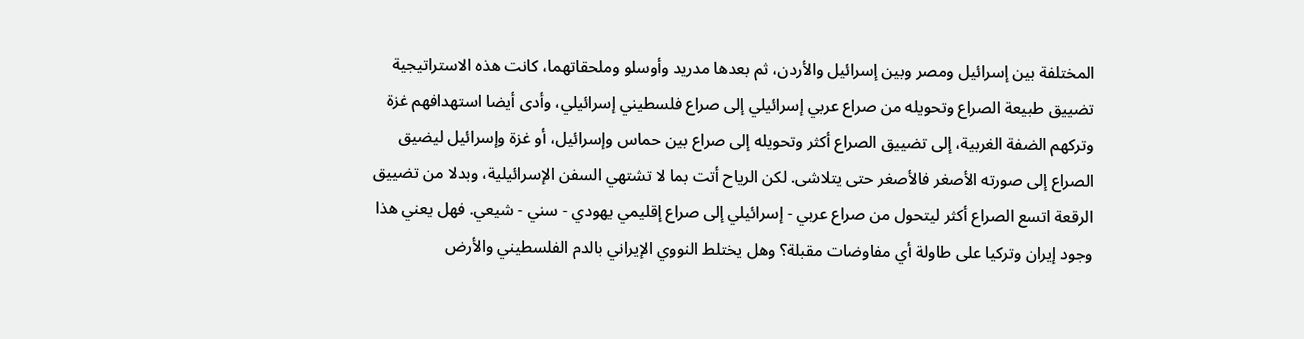المختلفة بين إسرائيل ومصر وبين إسرائيل والأردن، ثم بعدها مدريد وأوسلو وملحقاتهما، كانت هذه الاستراتيجية تضييق طبيعة الصراع وتحويله من صراع عربي إسرائيلي إلى صراع فلسطيني إسرائيلي، وأدى أيضا استهدافهم غزة وتركهم الضفة الغربية، إلى تضييق الصراع أكثر وتحويله إلى صراع بين حماس وإسرائيل، أو غزة وإسرائيل ليضيق الصراع إلى صورته الأصغر فالأصغر حتى يتلاشى. لكن الرياح أتت بما لا تشتهي السفن الإسرائيلية، وبدلا من تضييق الرقعة اتسع الصراع أكثر ليتحول من صراع عربي - إسرائيلي إلى صراع إقليمي يهودي - سني - شيعي. فهل يعني هذا وجود إيران وتركيا على طاولة أي مفاوضات مقبلة؟ وهل يختلط النووي الإيراني بالدم الفلسطيني والأرض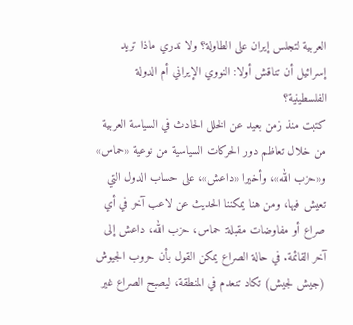العربية لتجلس إيران على الطاولة؟ ولا ندري ماذا تريد إسرائيل أن تناقش أولا: النووي الإيراني أم الدولة الفلسطينية؟
كتبت منذ زمن بعيد عن الخلل الحادث في السياسة العربية من خلال تعاظم دور الحركات السياسية من نوعية «حماس» و«حزب الله»، وأخيرا «داعش»، على حساب الدول التي تعيش فيها، ومن هنا يمكننا الحديث عن لاعب آخر في أي صراع أو مفاوضات مقبلة: حماس، حزب الله، داعش إلى آخر القائمة. في حالة الصراع يمكن القول بأن حروب الجيوش (جيش لجيش) تكاد تنعدم في المنطقة، ليصبح الصراع غير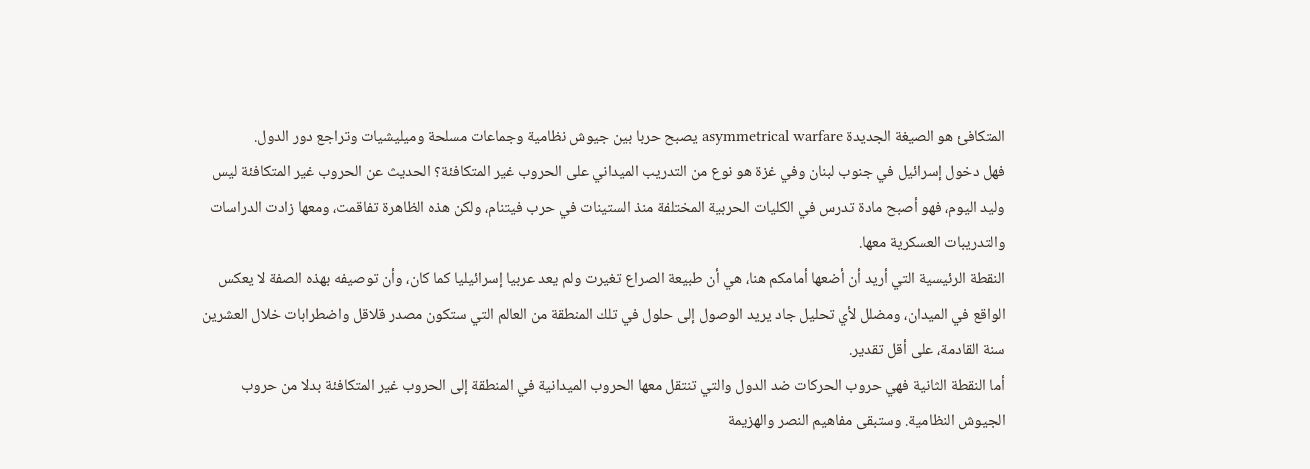المتكافئ هو الصيغة الجديدة asymmetrical warfare يصبح حربا بين جيوش نظامية وجماعات مسلحة وميليشيات وتراجع دور الدول.
فهل دخول إسرائيل في جنوب لبنان وفي غزة هو نوع من التدريب الميداني على الحروب غير المتكافئة؟ الحديث عن الحروب غير المتكافئة ليس وليد اليوم، فهو أصبح مادة تدرس في الكليات الحربية المختلفة منذ الستينات في حرب فيتنام، ولكن هذه الظاهرة تفاقمت، ومعها زادت الدراسات والتدريبات العسكرية معها.
النقطة الرئيسية التي أريد أن أضعها أمامكم هنا، هي أن طبيعة الصراع تغيرت ولم يعد عربيا إسرائيليا كما كان، وأن توصيفه بهذه الصفة لا يعكس الواقع في الميدان، ومضلل لأي تحليل جاد يريد الوصول إلى حلول في تلك المنطقة من العالم التي ستكون مصدر قلاقل واضطرابات خلال العشرين سنة القادمة، على أقل تقدير.
أما النقطة الثانية فهي حروب الحركات ضد الدول والتي تنتقل معها الحروب الميدانية في المنطقة إلى الحروب غير المتكافئة بدلا من حروب الجيوش النظامية. وستبقى مفاهيم النصر والهزيمة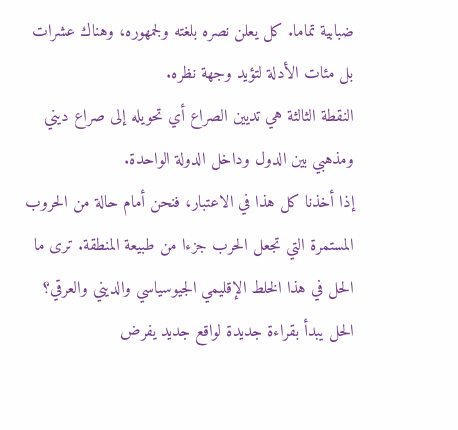ضبابية تماما. كل يعلن نصره بلغته ولجمهوره، وهناك عشرات بل مئات الأدلة لتؤيد وجهة نظره.
النقطة الثالثة هي تديين الصراع أي تحويله إلى صراع ديني ومذهبي بين الدول وداخل الدولة الواحدة.
إذا أخذنا كل هذا في الاعتبار، فنحن أمام حالة من الحروب المستمرة التي تجعل الحرب جزءا من طبيعة المنطقة. ترى ما الحل في هذا الخلط الإقليمي الجيوسياسي والديني والعرقي؟
الحل يبدأ بقراءة جديدة لواقع جديد يفرض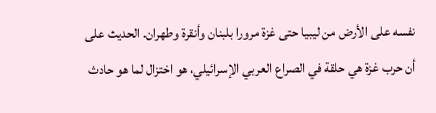نفسه على الأرض من ليبيا حتى غزة مرورا بلبنان وأنقرة وطهران. الحديث على أن حرب غزة هي حلقة في الصراع العربي الإسرائيلي، هو اختزال لما هو حادث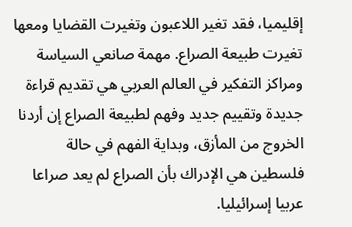إقليميا، فقد تغير اللاعبون وتغيرت القضايا ومعها تغيرت طبيعة الصراع. مهمة صانعي السياسة ومراكز التفكير في العالم العربي هي تقديم قراءة جديدة وتقييم جديد وفهم لطبيعة الصراع إن أردنا الخروج من المأزق، وبداية الفهم في حالة فلسطين هي الإدراك بأن الصراع لم يعد صراعا عربيا إسرائيليا.